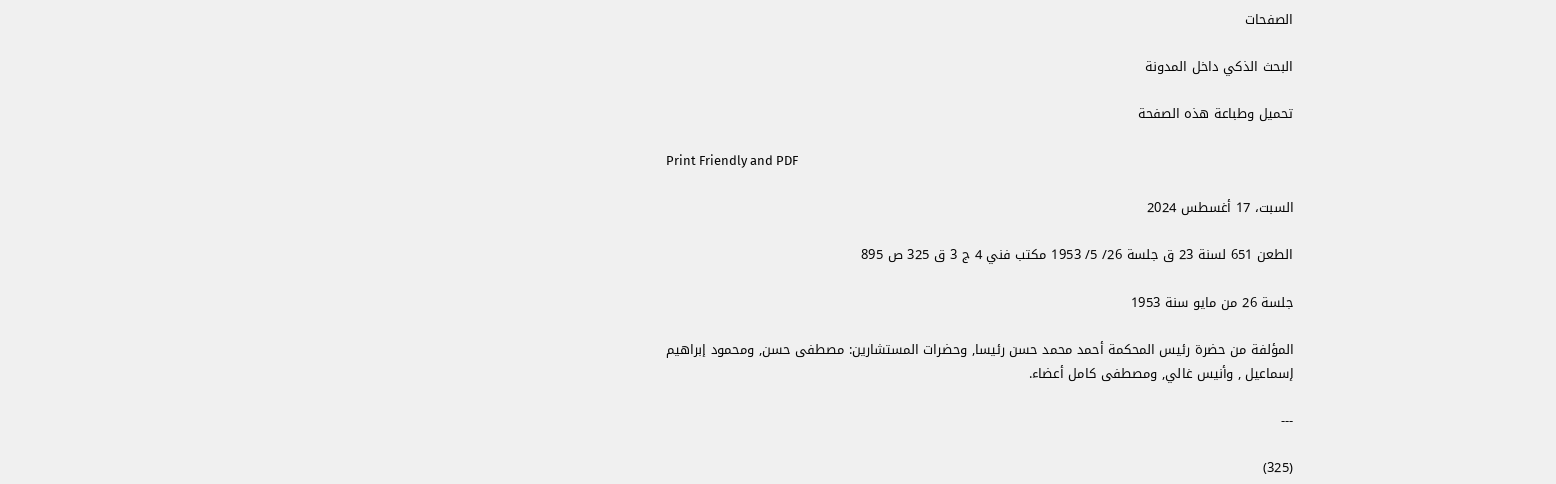الصفحات

البحث الذكي داخل المدونة

تحميل وطباعة هذه الصفحة

Print Friendly and PDF

السبت، 17 أغسطس 2024

الطعن 651 لسنة 23 ق جلسة 26/ 5/ 1953 مكتب فني 4 ج 3 ق 325 ص 895

جلسة 26 من مايو سنة 1953

المؤلفة من حضرة رئيس المحكمة أحمد محمد حسن رئيسا, وحضرات المستشارين: مصطفى حسن, ومحمود إبراهيم إسماعيل , وأنيس غالي, ومصطفى كامل أعضاء.

---

(325)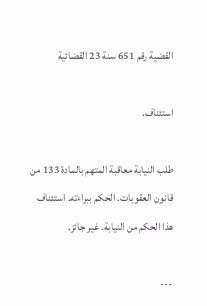القضية رقم 651 سنة 23 القضائية

استئناف.

طلب النيابة معاقبة المتهم بالمادة 133 من قانون العقوبات. الحكم ببراءته. استئناف هذا الحكم من النيابة. غير جائز.

---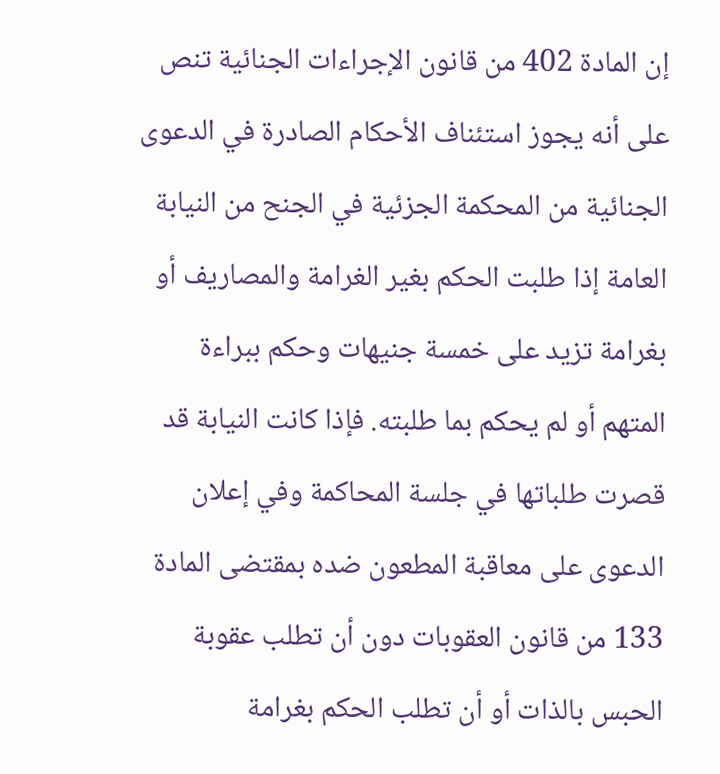إن المادة 402 من قانون الإجراءات الجنائية تنص على أنه يجوز استئناف الأحكام الصادرة في الدعوى الجنائية من المحكمة الجزئية في الجنح من النيابة العامة إذا طلبت الحكم بغير الغرامة والمصاريف أو بغرامة تزيد على خمسة جنيهات وحكم ببراءة المتهم أو لم يحكم بما طلبته. فإذا كانت النيابة قد قصرت طلباتها في جلسة المحاكمة وفي إعلان الدعوى على معاقبة المطعون ضده بمقتضى المادة 133 من قانون العقوبات دون أن تطلب عقوبة الحبس بالذات أو أن تطلب الحكم بغرامة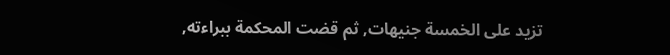تزيد على الخمسة جنيهات, ثم قضت المحكمة ببراءته,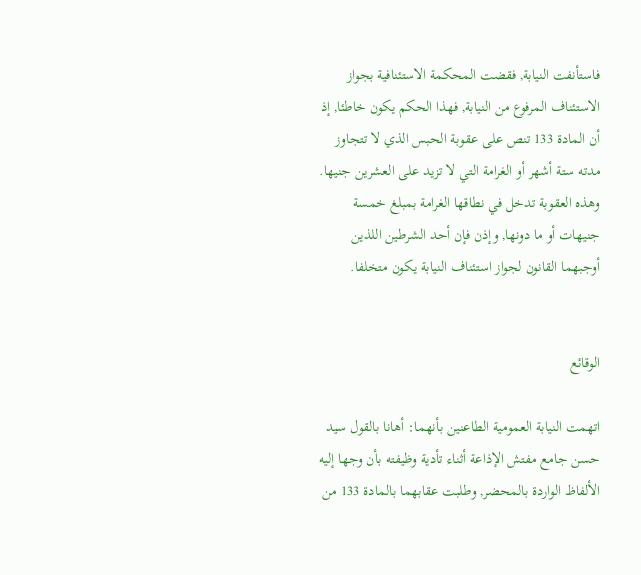فاستأنفت النيابة, فقضت المحكمة الاستئنافية بجواز الاستئناف المرفوع من النيابة, فهذا الحكم يكون خاطئا, إذ أن المادة 133 تنص على عقوبة الحبس الذي لا تتجاوز مدته ستة أشهر أو الغرامة التي لا تزيد على العشرين جنيها. وهذه العقوبة تدخل في نطاقها الغرامة بمبلغ خمسة جنيهات أو ما دونها, وإذن فإن أحد الشرطين اللذين أوجبهما القانون لجواز استئناف النيابة يكون متخلفا.


الوقائع

اتهمت النيابة العمومية الطاعنين بأنهما: أهانا بالقول سيد حسن جامع مفتش الإذاعة أثناء تأدية وظيفته بأن وجها إليه الألفاظ الواردة بالمحضر, وطلبت عقابهما بالمادة 133 من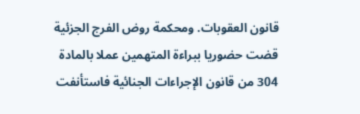قانون العقوبات. ومحكمة روض الفرج الجزئية قضت حضوريا ببراءة المتهمين عملا بالمادة 304 من قانون الإجراءات الجنائية فاستأنفت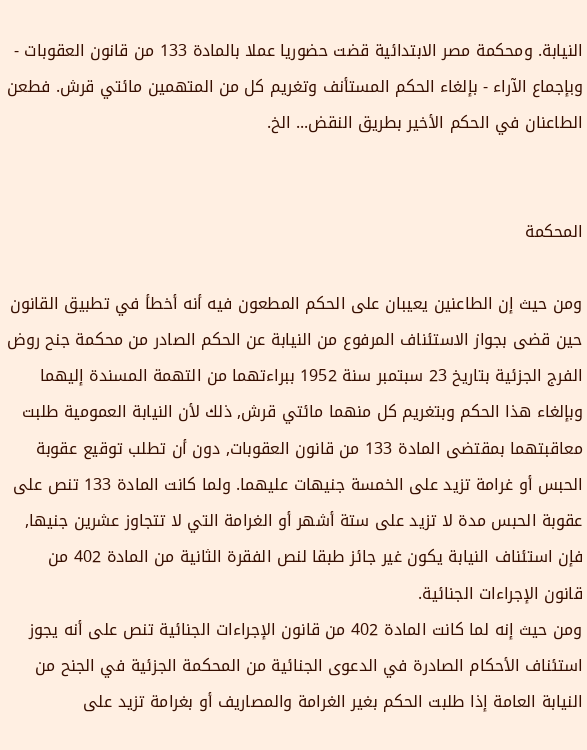النيابة. ومحكمة مصر الابتدائية قضت حضوريا عملا بالمادة 133 من قانون العقوبات - وبإجماع الآراء - بإلغاء الحكم المستأنف وتغريم كل من المتهمين مائتي قرش. فطعن الطاعنان في الحكم الأخير بطريق النقض... الخ.


المحكمة

ومن حيث إن الطاعنين يعيبان على الحكم المطعون فيه أنه أخطأ في تطبيق القانون حين قضى بجواز الاستئناف المرفوع من النيابة عن الحكم الصادر من محكمة جنح روض الفرج الجزئية بتاريخ 23 سبتمبر سنة 1952 ببراءتهما من التهمة المسندة إليهما وبإلغاء هذا الحكم وبتغريم كل منهما مائتي قرش, ذلك لأن النيابة العمومية طلبت معاقبتهما بمقتضى المادة 133 من قانون العقوبات, دون أن تطلب توقيع عقوبة الحبس أو غرامة تزيد على الخمسة جنيهات عليهما. ولما كانت المادة 133 تنص على عقوبة الحبس مدة لا تزيد على ستة أشهر أو الغرامة التي لا تتجاوز عشرين جنيها, فإن استئناف النيابة يكون غير جائز طبقا لنص الفقرة الثانية من المادة 402 من قانون الإجراءات الجنائية.
ومن حيث إنه لما كانت المادة 402 من قانون الإجراءات الجنائية تنص على أنه يجوز استئناف الأحكام الصادرة في الدعوى الجنائية من المحكمة الجزئية في الجنح من النيابة العامة إذا طلبت الحكم بغير الغرامة والمصاريف أو بغرامة تزيد على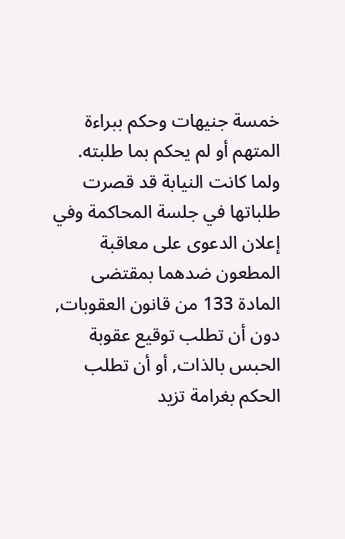خمسة جنيهات وحكم ببراءة المتهم أو لم يحكم بما طلبته. ولما كانت النيابة قد قصرت طلباتها في جلسة المحاكمة وفي إعلان الدعوى على معاقبة المطعون ضدهما بمقتضى المادة 133 من قانون العقوبات, دون أن تطلب توقيع عقوبة الحبس بالذات, أو أن تطلب الحكم بغرامة تزيد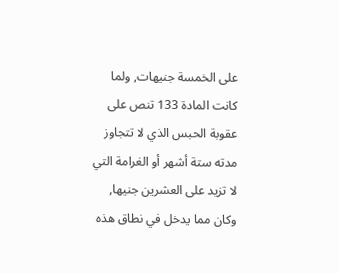على الخمسة جنيهات, ولما كانت المادة 133 تنص على عقوبة الحبس الذي لا تتجاوز مدته ستة أشهر أو الغرامة التي لا تزيد على العشرين جنيها, وكان مما يدخل في نطاق هذه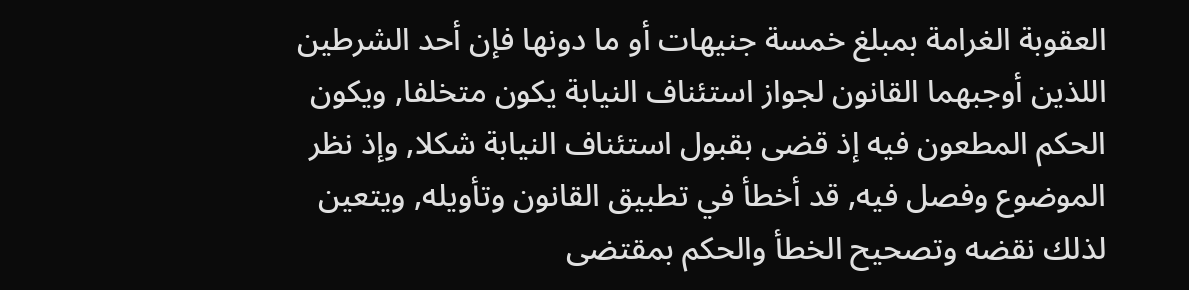العقوبة الغرامة بمبلغ خمسة جنيهات أو ما دونها فإن أحد الشرطين اللذين أوجبهما القانون لجواز استئناف النيابة يكون متخلفا, ويكون الحكم المطعون فيه إذ قضى بقبول استئناف النيابة شكلا, وإذ نظر الموضوع وفصل فيه, قد أخطأ في تطبيق القانون وتأويله, ويتعين لذلك نقضه وتصحيح الخطأ والحكم بمقتضى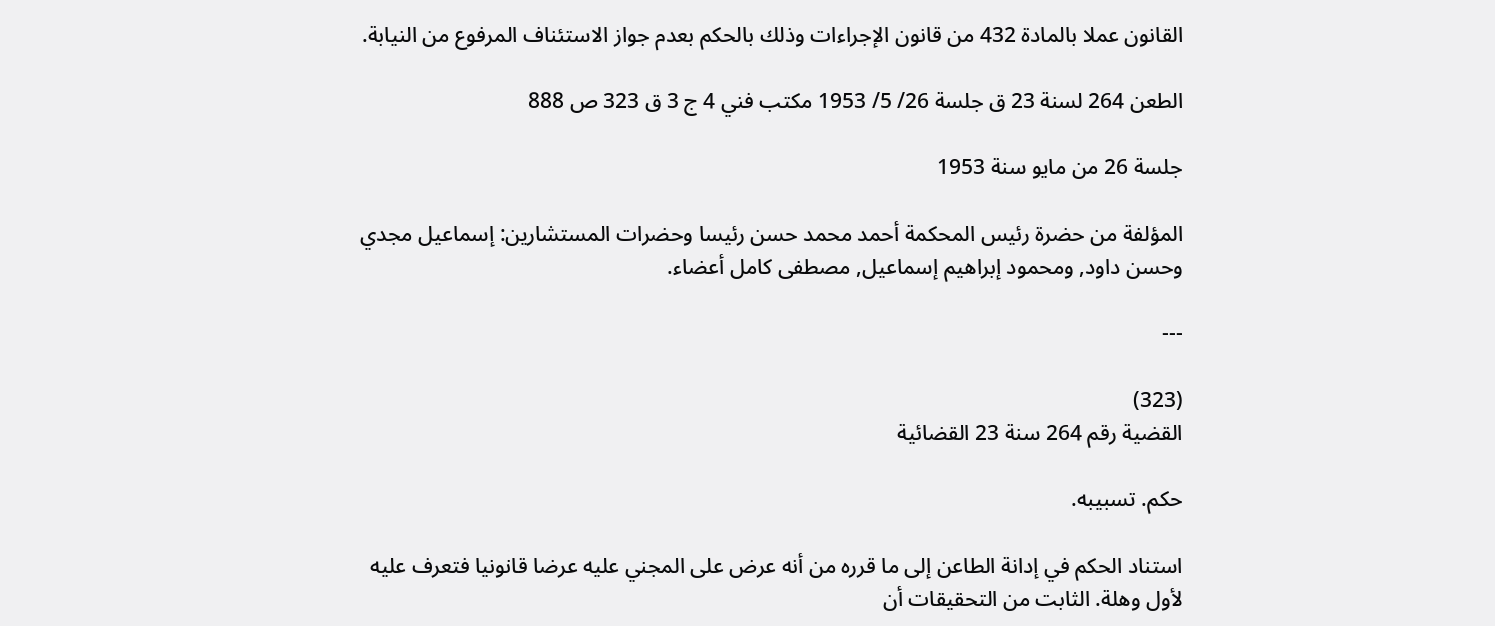القانون عملا بالمادة 432 من قانون الإجراءات وذلك بالحكم بعدم جواز الاستئناف المرفوع من النيابة.

الطعن 264 لسنة 23 ق جلسة 26/ 5/ 1953 مكتب فني 4 ج 3 ق 323 ص 888

جلسة 26 من مايو سنة 1953

المؤلفة من حضرة رئيس المحكمة أحمد محمد حسن رئيسا وحضرات المستشارين: إسماعيل مجدي وحسن داود, ومحمود إبراهيم إسماعيل, مصطفى كامل أعضاء.

---

(323)
القضية رقم 264 سنة 23 القضائية

حكم. تسبيبه.

استناد الحكم في إدانة الطاعن إلى ما قرره من أنه عرض على المجني عليه عرضا قانونيا فتعرف عليه لأول وهلة. الثابت من التحقيقات أن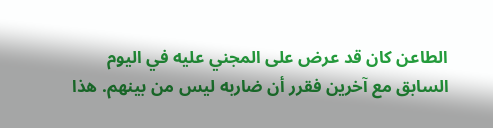الطاعن كان قد عرض على المجني عليه في اليوم السابق مع آخرين فقرر أن ضاربه ليس من بينهم. هذا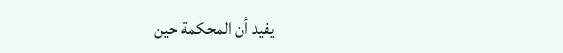يفيد أن المحكمة حين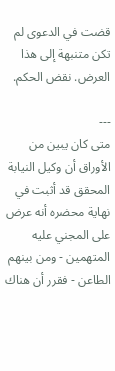قضت في الدعوى لم تكن متنبهة إلى هذا العرض. نقض الحكم.

---
متى كان يبين من الأوراق أن وكيل النيابة المحقق قد أثبت في نهاية محضره أنه عرض على المجني عليه المتهمين - ومن بينهم الطاعن - فقرر أن هناك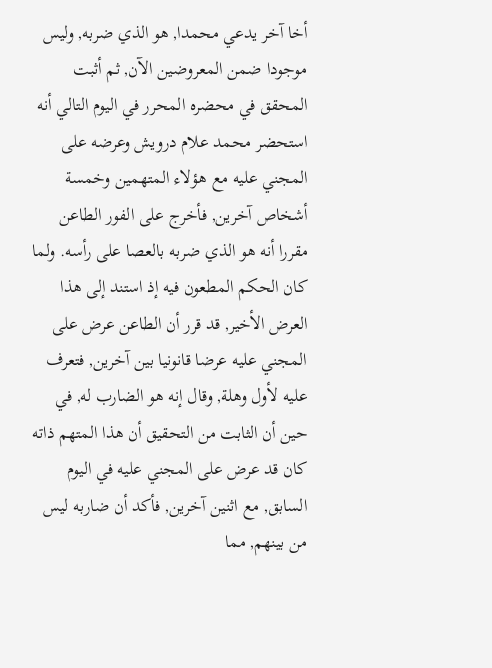أخا آخر يدعي محمدا, هو الذي ضربه, وليس موجودا ضمن المعروضين الآن, ثم أثبت المحقق في محضره المحرر في اليوم التالي أنه استحضر محمد علام درويش وعرضه على المجني عليه مع هؤلاء المتهمين وخمسة أشخاص آخرين, فأخرج على الفور الطاعن مقررا أنه هو الذي ضربه بالعصا على رأسه. ولما كان الحكم المطعون فيه إذ استند إلى هذا العرض الأخير, قد قرر أن الطاعن عرض على المجني عليه عرضا قانونيا بين آخرين, فتعرف عليه لأول وهلة, وقال إنه هو الضارب له, في حين أن الثابت من التحقيق أن هذا المتهم ذاته كان قد عرض على المجني عليه في اليوم السابق, مع اثنين آخرين, فأكد أن ضاربه ليس من بينهم, مما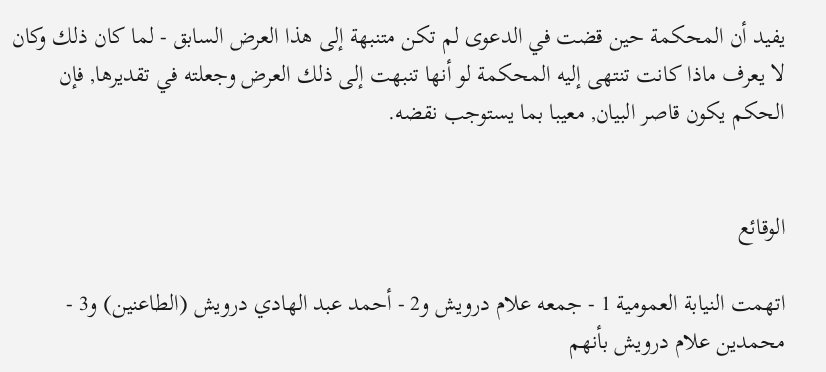يفيد أن المحكمة حين قضت في الدعوى لم تكن متنبهة إلى هذا العرض السابق - لما كان ذلك وكان لا يعرف ماذا كانت تنتهى إليه المحكمة لو أنها تنبهت إلى ذلك العرض وجعلته في تقديرها, فإن الحكم يكون قاصر البيان, معيبا بما يستوجب نقضه.


الوقائع

اتهمت النيابة العمومية 1 - جمعه علام درويش و2 - أحمد عبد الهادي درويش (الطاعنين) و3 - محمدين علام درويش بأنهم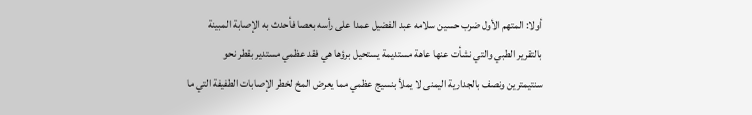أولا: المتهم الأول ضرب حسين سلامه عبد الفضيل عمدا على رأسه بعصا فأحدث به الإصابة المبينة بالتقرير الطبي والتي نشأت عنها عاهة مستديمة يستحيل برؤها هي فقد عظمي مستدير بقطر نحو سنتيمترين ونصف بالجدارية اليمنى لا يملأ بنسيج عظمي مما يعرض المخ لخطر الإصابات الطفيفة التي ما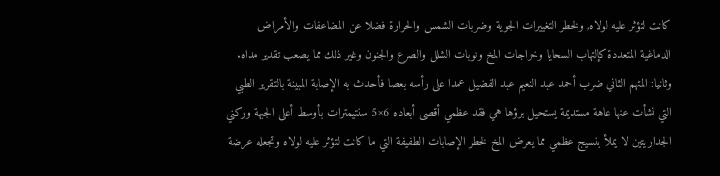كانت لتؤثر عليه لولاه, ولخطر التغييرات الجوية وضربات الشمس والحرارة فضلا عن المضاعفات والأمراض الدماغية المتعددة كإلتهاب السحايا وخراجات المخ ونوبات الشلل والصرع والجنون وغير ذلك مما يصعب تقدير مداه. وثانيا: المتهم الثاني ضرب أحمد عبد النعيم عبد الفضيل عمدا على رأسه بعصا فأحدث به الإصابة المبينة بالتقرير الطبي التي نشأت عنها عاهة مستديمة يستحيل برؤها هي فقد عظمي أقصى أبعاده 6×5 سنتيمترات بأوسط أعلى الجبهة وركني الجداريتين لا يملأ بنسيج عظمي مما يعرض المخ لخطر الإصابات الطفيفة التي ما كانت لتؤثر عليه لولاه وتجعله عرضة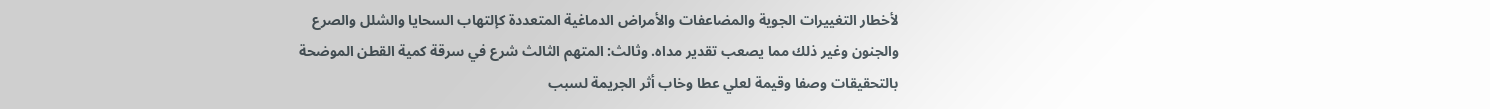لأخطار التغييرات الجوية والمضاعفات والأمراض الدماغية المتعددة كإلتهاب السحايا والشلل والصرع والجنون وغير ذلك مما يصعب تقدير مداه. وثالث: المتهم الثالث شرع في سرقة كمية القطن الموضحة بالتحقيقات وصفا وقيمة لعلي عطا وخاب أثر الجريمة لسبب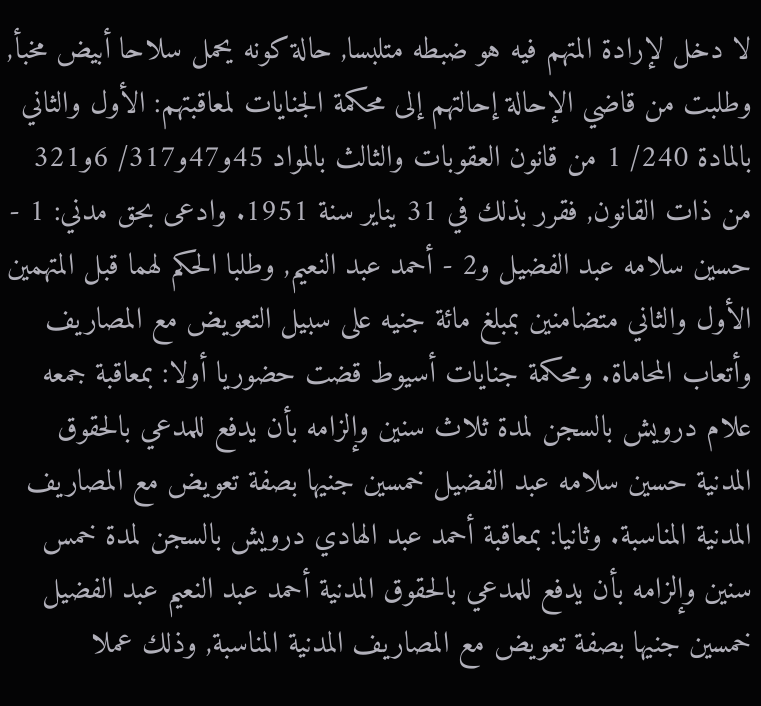لا دخل لإرادة المتهم فيه هو ضبطه متلبسا, حالة كونه يحمل سلاحا أبيض مخبأ, وطلبت من قاضي الإحالة إحالتهم إلى محكمة الجنايات لمعاقبتهم: الأول والثاني بالمادة 240/ 1 من قانون العقوبات والثالث بالمواد 45و47و317/ 6و321 من ذات القانون, فقرر بذلك في 31 يناير سنة 1951. وادعى بحق مدني: 1 - حسين سلامه عبد الفضيل و2 - أحمد عبد النعيم, وطلبا الحكم لهما قبل المتهمين الأول والثاني متضامنين بمبلغ مائة جنيه على سبيل التعويض مع المصاريف وأتعاب المحاماة. ومحكمة جنايات أسيوط قضت حضوريا أولا: بمعاقبة جمعه علام درويش بالسجن لمدة ثلاث سنين وإلزامه بأن يدفع للمدعي بالحقوق المدنية حسين سلامه عبد الفضيل خمسين جنيها بصفة تعويض مع المصاريف المدنية المناسبة. وثانيا: بمعاقبة أحمد عبد الهادي درويش بالسجن لمدة خمس سنين وإلزامه بأن يدفع للمدعي بالحقوق المدنية أحمد عبد النعيم عبد الفضيل خمسين جنيها بصفة تعويض مع المصاريف المدنية المناسبة, وذلك عملا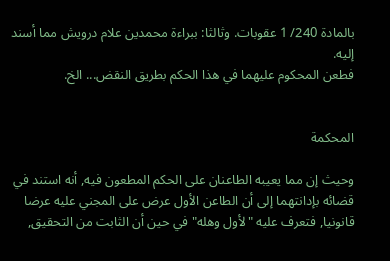بالمادة 240/ 1 عقوبات. وثالثا: ببراءة محمدين علام درويش مما أسند إليه.
فطعن المحكوم عليهما في هذا الحكم بطريق النقض... الخ.


المحكمة

وحيث إن مما يعيبه الطاعنان على الحكم المطعون فيه, أنه استند في قضائه بإدانتهما إلى أن الطاعن الأول عرض على المجني عليه عرضا قانونيا, فتعرف عليه "لأول وهله" في حين أن الثابت من التحقيق,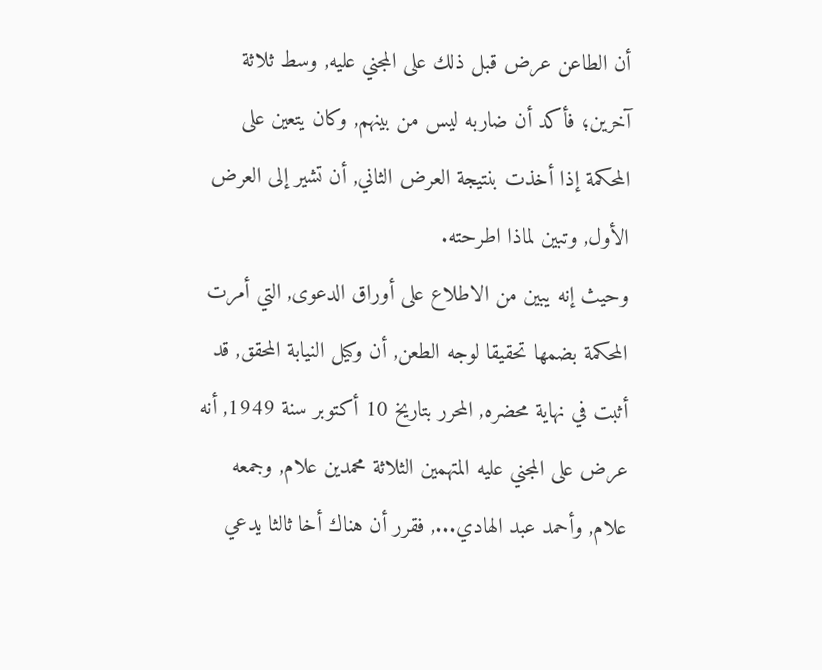أن الطاعن عرض قبل ذلك على المجني عليه, وسط ثلاثة آخرين؛ فأكد أن ضاربه ليس من بينهم, وكان يتعين على المحكمة إذا أخذت بنتيجة العرض الثاني, أن تشير إلى العرض الأول, وتبين لماذا اطرحته.
وحيث إنه يبين من الاطلاع على أوراق الدعوى, التي أمرت المحكمة بضمها تحقيقا لوجه الطعن, أن وكيل النيابة المحقق, قد أثبت في نهاية محضره, المحرر بتاريخ 10 أكتوبر سنة 1949, أنه عرض على المجني عليه المتهمين الثلاثة محمدين علام, وجمعه علام, وأحمد عبد الهادي..., فقرر أن هناك أخا ثالثا يدعي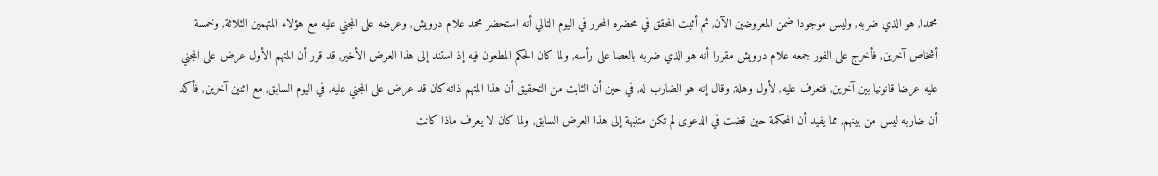محمدا, هو الذي ضربه, وليس موجودا ضمن المعروضين الآن, ثم أثبت المحقق في محضره المحرر في اليوم التالي أنه استحضر محمد علام درويش, وعرضه على المجني عليه مع هؤلاء المتهمين الثلاثة, وخمسة أشخاص آخرين, فأخرج على الفور جمعه علام درويش مقررا أنه هو الذي ضربه بالعصا على رأسه, ولما كان الحكم المطعون فيه إذ استند إلى هذا العرض الأخير, قد قرر أن المتهم الأول عرض على المجني عليه عرضا قانونيا بين آخرين, فتعرف عليه, لأول وهلة, وقال إنه هو الضارب له, في حين أن الثابت من التحقيق أن هذا المتهم ذاته كان قد عرض على المجني عليه, في اليوم السابق, مع اثنين آخرين, فأكد أن ضاربه ليس من بينهم, مما يفيد أن المحكمة حين قضت في الدعوى لم تكن متنبهة إلى هذا العرض السابق, ولما كان لا يعرف ماذا كانت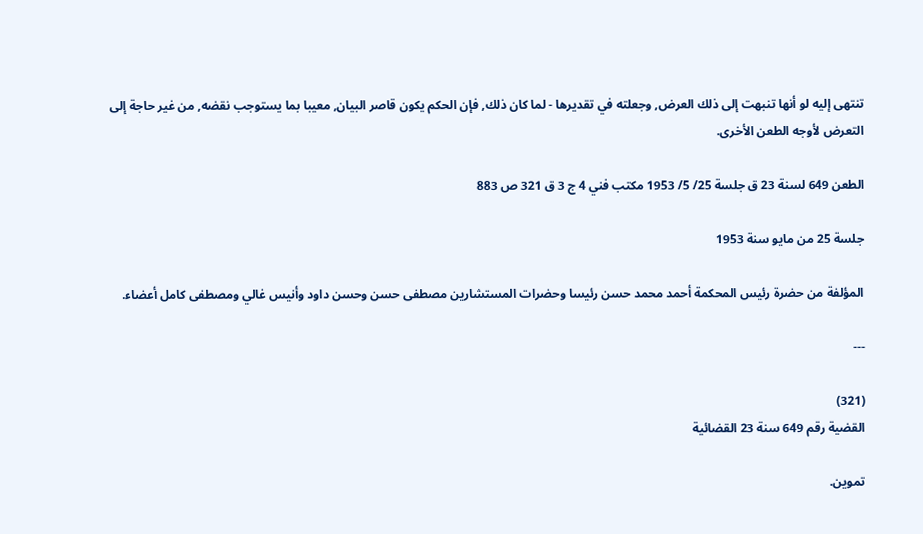تنتهى إليه لو أنها تنبهت إلى ذلك العرض, وجعلته في تقديرها - لما كان ذلك, فإن الحكم يكون قاصر البيان, معيبا بما يستوجب نقضه, من غير حاجة إلى التعرض لأوجه الطعن الأخرى.

الطعن 649 لسنة 23 ق جلسة 25/ 5/ 1953 مكتب فني 4 ج 3 ق 321 ص 883

جلسة 25 من مايو سنة 1953

المؤلفة من حضرة رئيس المحكمة أحمد محمد حسن رئيسا وحضرات المستشارين مصطفى حسن وحسن داود وأنيس غالي ومصطفى كامل أعضاء.

---

(321)
القضية رقم 649 سنة 23 القضائية

تموين.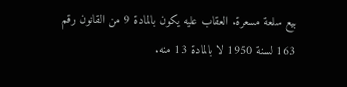بيع سلعة مسعرة. العقاب عليه يكون بالمادة 9 من القانون رقم 163 لسنة 1950 لا بالمادة 13 منه.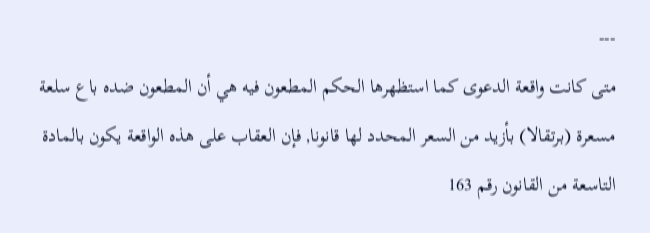---
متى كانت واقعة الدعوى كما استظهرها الحكم المطعون فيه هي أن المطعون ضده باع سلعة مسعرة (برتقالا) بأزيد من السعر المحدد لها قانونا, فإن العقاب على هذه الواقعة يكون بالمادة التاسعة من القانون رقم 163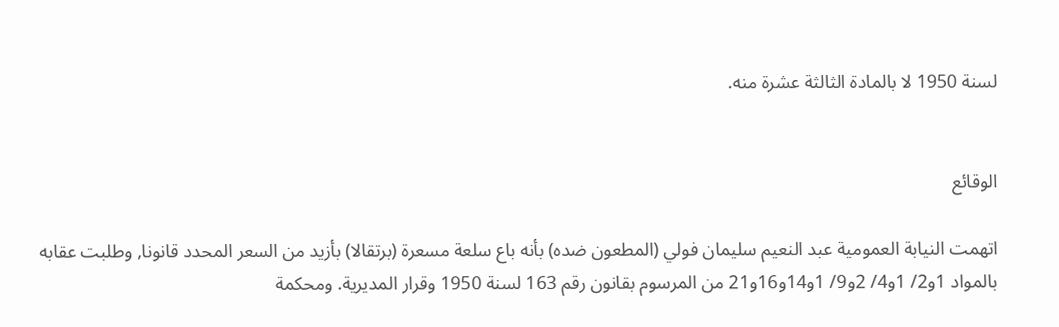لسنة 1950 لا بالمادة الثالثة عشرة منه.


الوقائع

اتهمت النيابة العمومية عبد النعيم سليمان فولي (المطعون ضده) بأنه باع سلعة مسعرة (برتقالا) بأزيد من السعر المحدد قانونا, وطلبت عقابه بالمواد 1و2/ 1و4/ 2و9/ 1و14و16و21 من المرسوم بقانون رقم 163 لسنة 1950 وقرار المديرية. ومحكمة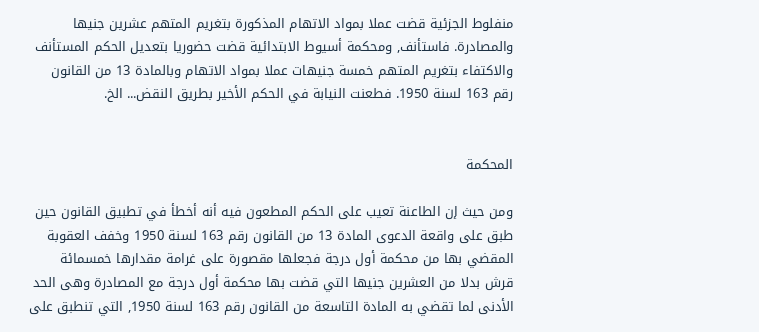منفلوط الجزئية قضت عملا بمواد الاتهام المذكورة بتغريم المتهم عشرين جنيها والمصادرة. فاستأنف, ومحكمة أسيوط الابتدائية قضت حضوريا بتعديل الحكم المستأنف والاكتفاء بتغريم المتهم خمسة جنيهات عملا بمواد الاتهام وبالمادة 13 من القانون رقم 163 لسنة 1950. فطعنت النيابة في الحكم الأخير بطريق النقض... الخ.


المحكمة

ومن حيث إن الطاعنة تعيب على الحكم المطعون فيه أنه أخطأ في تطبيق القانون حين طبق على واقعة الدعوى المادة 13 من القانون رقم 163 لسنة 1950 وخفف العقوبة المقضي بها من محكمة أول درجة فجعلها مقصورة على غرامة مقدارها خمسمائة قرش بدلا من العشرين جنيها التي قضت بها محكمة أول درجة مع المصادرة وهى الحد الأدنى لما تقضي به المادة التاسعة من القانون رقم 163 لسنة 1950, التي تنطبق على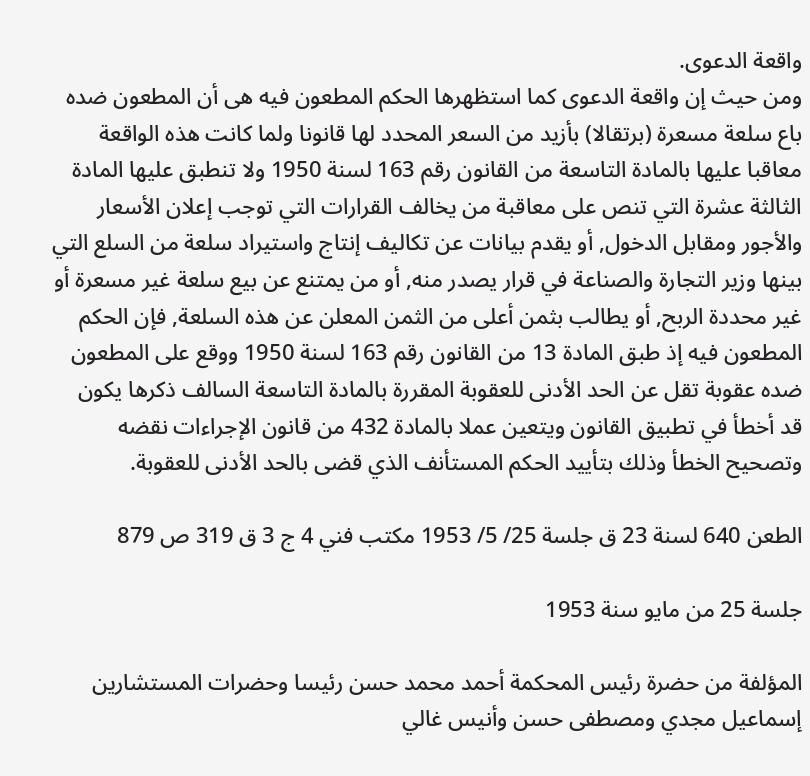واقعة الدعوى.
ومن حيث إن واقعة الدعوى كما استظهرها الحكم المطعون فيه هى أن المطعون ضده باع سلعة مسعرة (برتقالا) بأزيد من السعر المحدد لها قانونا ولما كانت هذه الواقعة معاقبا عليها بالمادة التاسعة من القانون رقم 163 لسنة 1950 ولا تنطبق عليها المادة الثالثة عشرة التي تنص على معاقبة من يخالف القرارات التي توجب إعلان الأسعار والأجور ومقابل الدخول, أو يقدم بيانات عن تكاليف إنتاج واستيراد سلعة من السلع التي بينها وزير التجارة والصناعة في قرار يصدر منه, أو من يمتنع عن بيع سلعة غير مسعرة أو غير محددة الربح, أو يطالب بثمن أعلى من الثمن المعلن عن هذه السلعة, فإن الحكم المطعون فيه إذ طبق المادة 13 من القانون رقم 163 لسنة 1950 ووقع على المطعون ضده عقوبة تقل عن الحد الأدنى للعقوبة المقررة بالمادة التاسعة السالف ذكرها يكون قد أخطأ في تطبيق القانون ويتعين عملا بالمادة 432 من قانون الإجراءات نقضه وتصحيح الخطأ وذلك بتأييد الحكم المستأنف الذي قضى بالحد الأدنى للعقوبة.

الطعن 640 لسنة 23 ق جلسة 25/ 5/ 1953 مكتب فني 4 ج 3 ق 319 ص 879

جلسة 25 من مايو سنة 1953

المؤلفة من حضرة رئيس المحكمة أحمد محمد حسن رئيسا وحضرات المستشارين إسماعيل مجدي ومصطفى حسن وأنيس غالي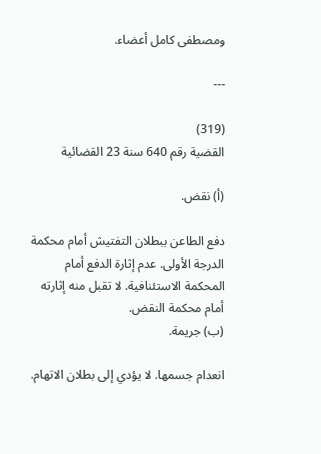ومصطفى كامل أعضاء.

---

(319)
القضية رقم 640 سنة 23 القضائية

(أ) نقض.

دفع الطاعن ببطلان التفتيش أمام محكمة الدرجة الأولى. عدم إثارة الدفع أمام المحكمة الاستئنافية. لا تقبل منه إثارته أمام محكمة النقض.
(ب) جريمة.

انعدام جسمها. لا يؤدي إلى بطلان الاتهام.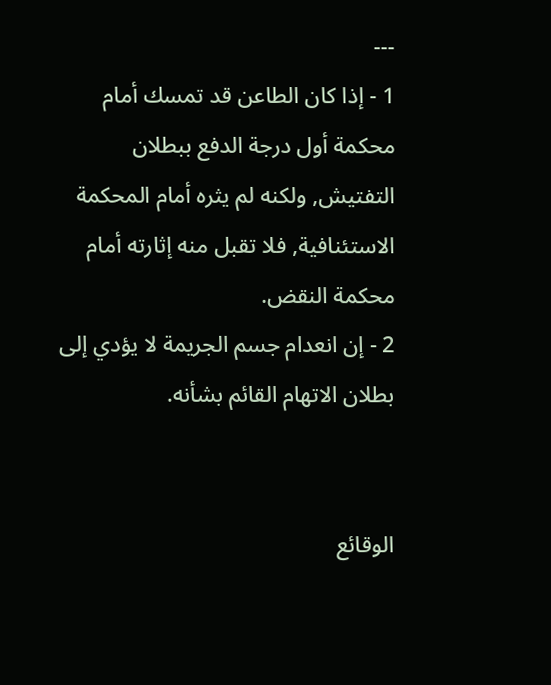---
1 - إذا كان الطاعن قد تمسك أمام محكمة أول درجة الدفع ببطلان التفتيش, ولكنه لم يثره أمام المحكمة الاستئنافية, فلا تقبل منه إثارته أمام محكمة النقض.
2 - إن انعدام جسم الجريمة لا يؤدي إلى بطلان الاتهام القائم بشأنه.


الوقائع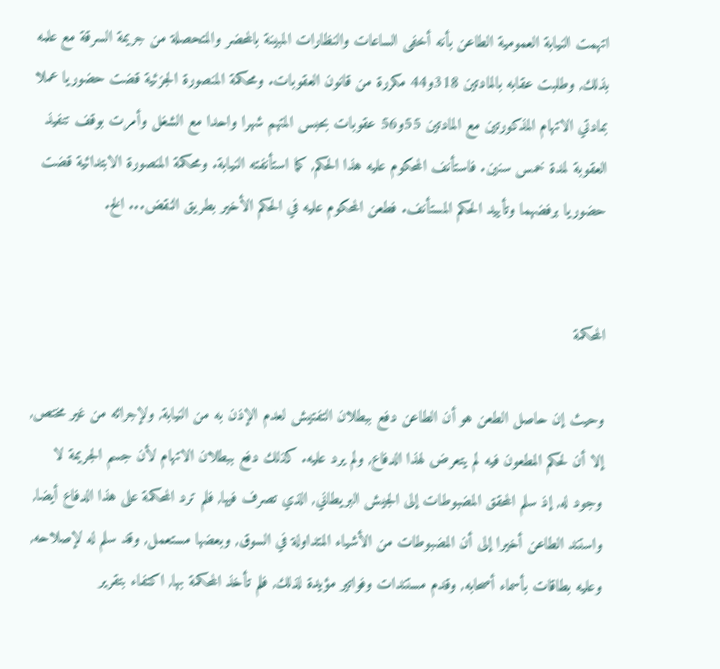اتهمت النيابة العمومية الطاعن بأنه أخفى الساعات والنظارات المبينة بالمحضر والمتحصلة من جريمة السرقة مع علمه بذلك, وطلبت عقابه بالمادتين 318و44 مكررة من قانون العقوبات. ومحكمة المنصورة الجزئية قضت حضوريا عملا بمادتي الاتهام المذكورتين مع المادتين 55و56 عقوبات بحبس المتهم شهرا واحدا مع الشغل وأمرت بوقف تنفيذ العقوبة لمدة خمس سنين. فاستأنف المحكوم عليه هذا الحكم, كما استأنفته النيابة. ومحكمة المنصورة الابتدائية قضت حضوريا برفضهما وتأييد الحكم المستأنف. فطعن المحكوم عليه في الحكم الأخير بطريق النقض... الخ.


المحكمة

وحيث إن حاصل الطعن هو أن الطاعن دفع ببطلان التفتيش لعدم الإذن به من النيابة, ولإجرائه من غير مختص, إلا أن لحكم المطعون فيه لم يتعرض لهذا الدفاع, ولم يرد عليه. كذلك دفع ببطلان الاتهام لأن جسم الجريمة لا وجود له, إذ سلم المحقق المضبوطات إلى الجيش البريطاني, الذي تصرف فيها, فلم ترد المحكمة على هذا الدفاع أيضا, واستند الطاعن أخيرا إلى أن المضبوطات من الأشياء المتداولة في السوق, وبعضها مستعمل, وقد سلم له لإصلاحه, وعليه بطاقات بأسماء أصحابه, وقدم مستندات وفواتير مؤيدة لذلك, فلم تأخذ المحكمة بها, اكتفاء بتقرير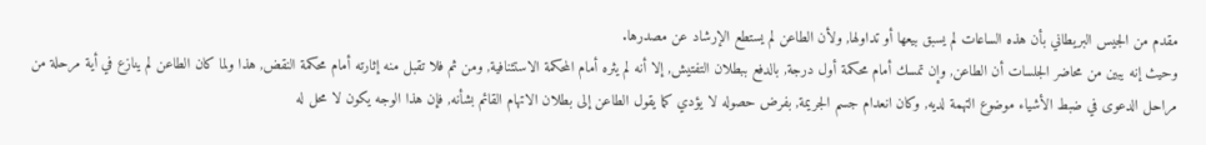مقدم من الجيس البريطاني بأن هذه الساعات لم يسبق بيعها أو تداولها, ولأن الطاعن لم يستطع الإرشاد عن مصدرها.
وحيث إنه يبين من محاضر الجلسات أن الطاعن, وإن تمسك أمام محكمة أول درجة, بالدفع ببطلان التفتيش, إلا أنه لم يثره أمام المحكمة الاستئنافية, ومن ثم فلا تقبل منه إثارته أمام محكمة النقض, هذا ولما كان الطاعن لم ينازع في أية مرحلة من مراحل الدعوى في ضبط الأشياء موضوع التهمة لديه, وكان انعدام جسم الجريمة, بفرض حصوله لا يؤدي كما يقول الطاعن إلى بطلان الاتهام القائم بشأنه, فإن هذا الوجه يكون لا محل له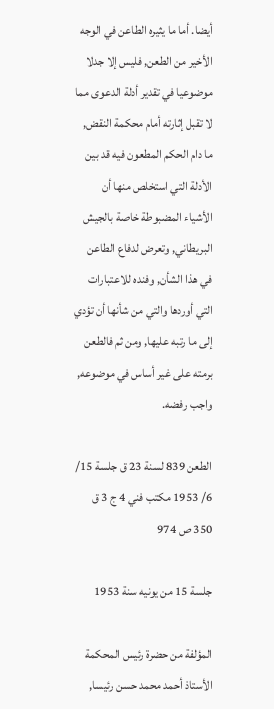أيضا. أما ما يثيره الطاعن في الوجه الأخير من الطعن, فليس إلا جدلا موضوعيا في تقدير أدلة الدعوى مما لا تقبل إثارته أمام محكمة النقض, ما دام الحكم المطعون فيه قد بين الأدلة التي استخلص منها أن الأشياء المضبوطة خاصة بالجيش البريطاني, وتعرض لدفاع الطاعن في هذا الشأن, وفنده للاعتبارات التي أوردها والتي من شأنها أن تؤدي إلى ما رتبه عليها, ومن ثم فالطعن برمته على غير أساس في موضوعه, واجب رفضه.

الطعن 839 لسنة 23 ق جلسة 15/ 6/ 1953 مكتب فني 4 ج 3 ق 350 ص 974

جلسة 15 من يونيه سنة 1953

المؤلفة من حضرة رئيس المحكمة الأستاذ أحمد محمد حسن رئيسا,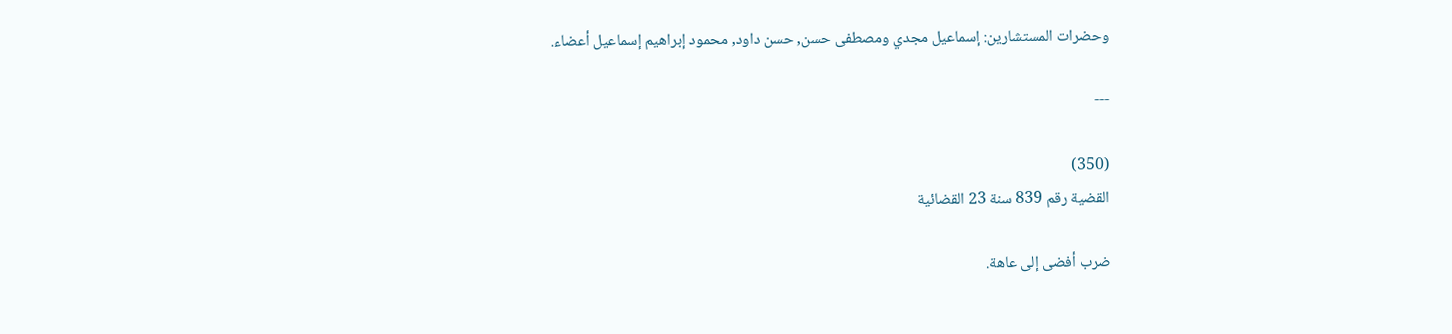وحضرات المستشارين: إسماعيل مجدي ومصطفى حسن, حسن داود, محمود إبراهيم إسماعيل أعضاء.

---

(350)
القضية رقم 839 سنة 23 القضائية

ضرب أفضى إلى عاهة.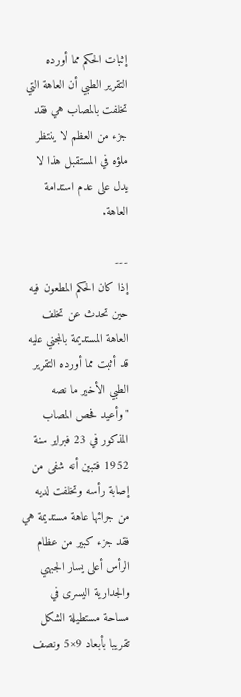إثبات الحكم مما أورده التقرير الطبي أن العاهة التي تخلفت بالمصاب هي فقد جزء من العظم لا ينتظر ملؤه في المستقبل هذا لا يدل على عدم استدامة العاهة.

---
إذا كان الحكم المطعون فيه حين تحدث عن تخلف العاهة المستديمة بالمجني عليه قد أثبت مما أورده التقرير الطبي الأخير ما نصه "وأعيد فحص المصاب المذكور في 23 فبراير سنة 1952 فتبين أنه شفى من إصابة رأسه وتخلفت لديه من جرائها عاهة مستديمة هي فقد جزء كبير من عظام الرأس أعلى يسار الجبهي والجدارية اليسرى في مساحة مستطيلة الشكل تقريبا بأبعاد 9×5 ونصف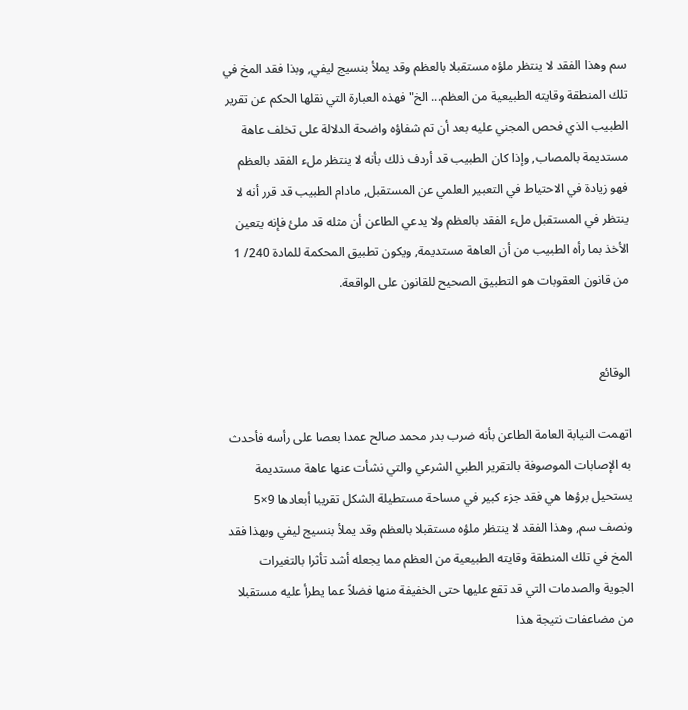سم وهذا الفقد لا ينتظر ملؤه مستقبلا بالعظم وقد يملأ بنسيج ليفي, وبذا فقد المخ في تلك المنطقة وقايته الطبيعية من العظم... الخ" فهذه العبارة التي نقلها الحكم عن تقرير الطبيب الذي فحص المجني عليه بعد أن تم شفاؤه واضحة الدلالة على تخلف عاهة مستديمة بالمصاب, وإذا كان الطبيب قد أردف ذلك بأنه لا ينتظر ملء الفقد بالعظم فهو زيادة في الاحتياط في التعبير العلمي عن المستقبل, مادام الطبيب قد قرر أنه لا ينتظر في المستقبل ملء الفقد بالعظم ولا يدعي الطاعن أن مثله قد ملئ فإنه يتعين الأخذ بما رأه الطبيب من أن العاهة مستديمة, ويكون تطبيق المحكمة للمادة 240/ 1 من قانون العقوبات هو التطبيق الصحيح للقانون على الواقعة.


الوقائع

اتهمت النيابة العامة الطاعن بأنه ضرب بدر محمد صالح عمدا بعصا على رأسه فأحدث به الإصابات الموصوفة بالتقرير الطبي الشرعي والتي نشأت عنها عاهة مستديمة يستحيل برؤها هي فقد جزء كبير في مساحة مستطيلة الشكل تقريبا أبعادها 9×5 ونصف سم, وهذا الفقد لا ينتظر ملؤه مستقبلا بالعظم وقد يملأ بنسيج ليفي وبهذا فقد المخ في تلك المنطقة وقايته الطبيعية من العظم مما يجعله أشد تأثرا بالتغيرات الجوية والصدمات التي قد تقع عليها حتى الخفيفة منها فضلاً عما يطرأ عليه مستقبلا من مضاعفات نتيجة هذا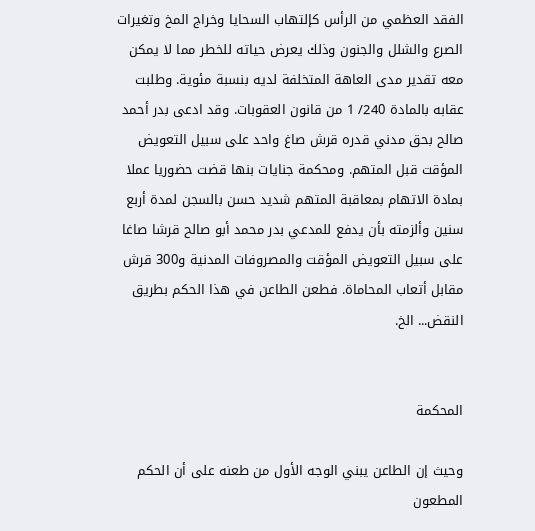الفقد العظمي من الرأس كإلتهاب السحايا وخراج المخ وتغيرات الصرع والشلل والجنون وذلك يعرض حياته للخطر مما لا يمكن معه تقدير مدى العاهة المتخلفة لديه بنسبة مئوية. وطلبت عقابه بالمادة 240/ 1 من قانون العقوبات. وقد ادعى بدر أحمد صالح بحق مدني قدره قرش صاغ واحد على سبيل التعويض المؤقت قبل المتهم. ومحكمة جنايات بنها قضت حضوريا عملا بمادة الاتهام بمعاقبة المتهم شديد حسن بالسجن لمدة أربع سنين وألزمته بأن يدفع للمدعي بدر محمد أبو صالح قرشا صاغا على سبيل التعويض المؤقت والمصروفات المدنية و300 قرش مقابل أتعاب المحاماة. فطعن الطاعن في هذا الحكم بطريق النقض... الخ.


المحكمة

وحيث إن الطاعن يبني الوجه الأول من طعنه على أن الحكم المطعون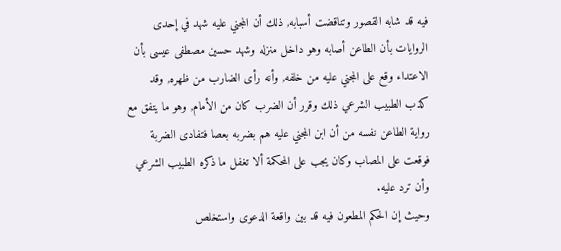فيه قد شابه القصور وتناقضت أسبابه, ذلك أن المجني عليه شهد في إحدى الروايات بأن الطاعن أصابه وهو داخل منزله وشهد حسين مصطفى عيسى بأن الاعتداء وقع على المجني عليه من خلفه, وأنه رأى الضارب من ظهره, وقد كذب الطبيب الشرعي ذلك وقرر أن الضرب كان من الأمام, وهو ما يتفق مع رواية الطاعن نفسه من أن ابن المجني عليه هم بضربه بعصا فتفادى الضربة فوقعت على المصاب وكان يجب على المحكمة ألا تغفل ما ذكره الطبيب الشرعي وأن ترد عليه.
وحيث إن الحكم المطعون فيه قد بين واقعة الدعوى واستخلص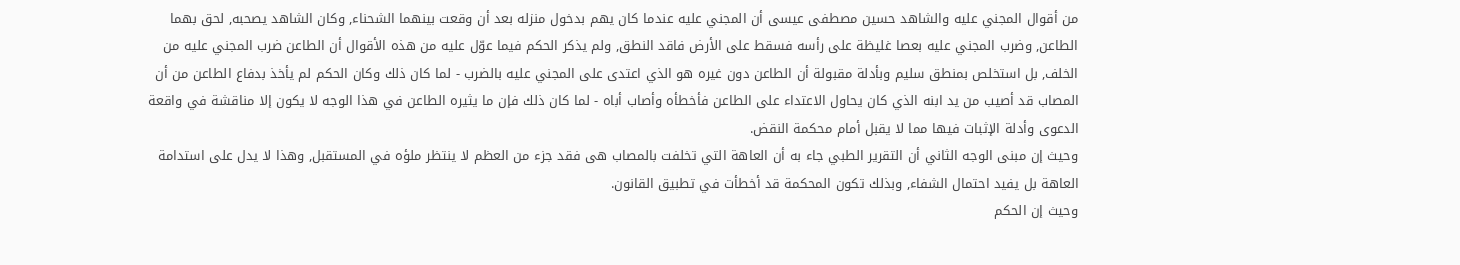من أقوال المجني عليه والشاهد حسين مصطفى عيسى أن المجني عليه عندما كان يهم بدخول منزله بعد أن وقعت بينهما الشحناء, وكان الشاهد يصحبه, لحق بهما الطاعن, وضرب المجني عليه بعصا غليظة على رأسه فسقط على الأرض فاقد النطق, ولم يذكر الحكم فيما عوّل عليه من هذه الأقوال أن الطاعن ضرب المجني عليه من الخلف, بل استخلص بمنطق سليم وبأدلة مقبولة أن الطاعن دون غيره هو الذي اعتدى على المجني عليه بالضرب - لما كان ذلك وكان الحكم لم يأخذ بدفاع الطاعن من أن المصاب قد أصيب من يد ابنه الذي كان يحاول الاعتداء على الطاعن فأخطأه وأصاب أباه - لما كان ذلك فإن ما يثيره الطاعن في هذا الوجه لا يكون إلا مناقشة في واقعة الدعوى وأدلة الإثبات فيها مما لا يقبل أمام محكمة النقض.
وحيث إن مبنى الوجه الثاني أن التقرير الطبي جاء به أن العاهة التي تخلفت بالمصاب هى فقد جزء من العظم لا ينتظر ملؤه في المستقبل, وهذا لا يدل على استدامة العاهة بل يفيد احتمال الشفاء, وبذلك تكون المحكمة قد أخطأت في تطبيق القانون.
وحيث إن الحكم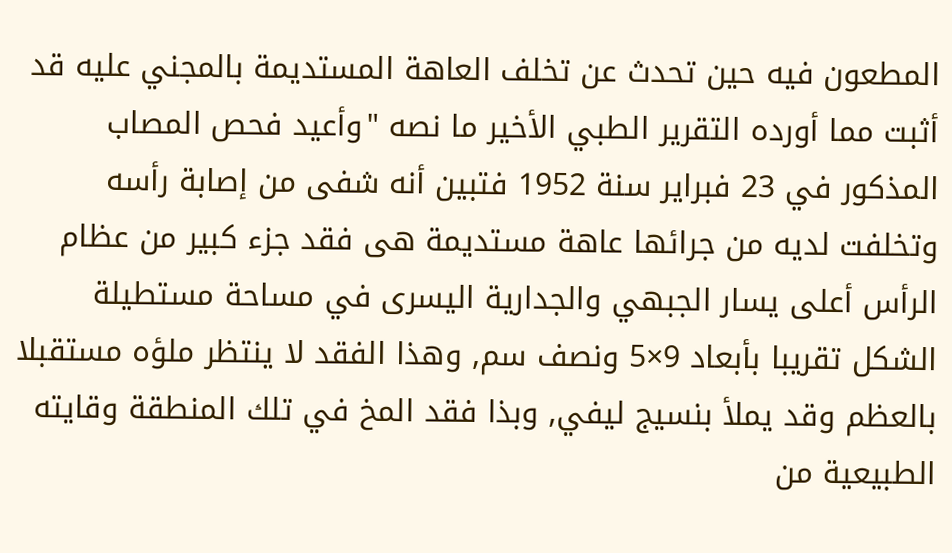المطعون فيه حين تحدث عن تخلف العاهة المستديمة بالمجني عليه قد أثبت مما أورده التقرير الطبي الأخير ما نصه "وأعيد فحص المصاب المذكور في 23 فبراير سنة 1952 فتبين أنه شفى من إصابة رأسه وتخلفت لديه من جرائها عاهة مستديمة هى فقد جزء كبير من عظام الرأس أعلى يسار الجبهي والجدارية اليسرى في مساحة مستطيلة الشكل تقريبا بأبعاد 9×5 ونصف سم, وهذا الفقد لا ينتظر ملؤه مستقبلا بالعظم وقد يملأ بنسيج ليفي, وبذا فقد المخ في تلك المنطقة وقايته الطبيعية من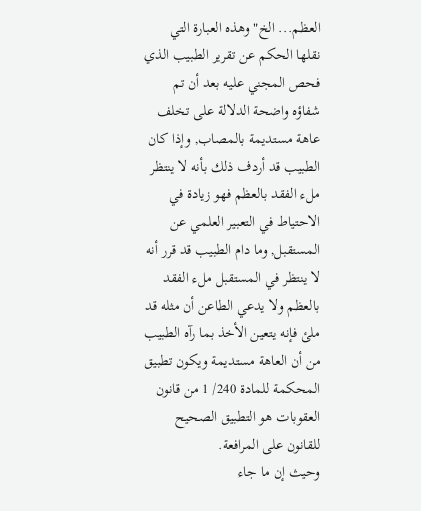العظم... الخ" وهذه العبارة التي نقلها الحكم عن تقرير الطبيب الذي فحص المجني عليه بعد أن تم شفاؤه واضحة الدلالة على تخلف عاهة مستديمة بالمصاب, وإذا كان الطبيب قد أردف ذلك بأنه لا ينتظر ملء الفقد بالعظم فهو زيادة في الاحتياط في التعبير العلمي عن المستقبل, وما دام الطبيب قد قرر أنه لا ينتظر في المستقبل ملء الفقد بالعظم ولا يدعي الطاعن أن مثله قد ملئ فإنه يتعين الأخذ بما رآه الطبيب من أن العاهة مستديمة ويكون تطبيق المحكمة للمادة 240/ 1 من قانون العقوبات هو التطبيق الصحيح للقانون على المرافعة.
وحيث إن ما جاء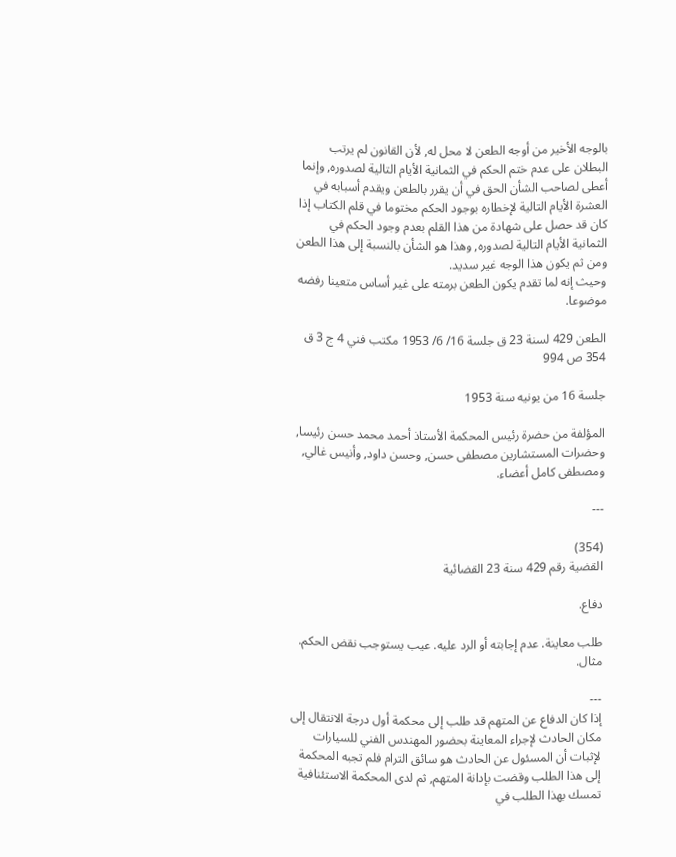بالوجه الأخير من أوجه الطعن لا محل له, لأن القانون لم يرتب البطلان على عدم ختم الحكم في الثمانية الأيام التالية لصدوره, وإنما أعطى لصاحب الشأن الحق في أن يقرر بالطعن ويقدم أسبابه في العشرة الأيام التالية لإخطاره بوجود الحكم مختوما في قلم الكتاب إذا كان قد حصل على شهادة من هذا القلم بعدم وجود الحكم في الثمانية الأيام التالية لصدوره, وهذا هو الشأن بالنسبة إلى هذا الطعن ومن ثم يكون هذا الوجه غير سديد.
وحيث إنه لما تقدم يكون الطعن برمته على غير أساس متعينا رفضه موضوعا.

الطعن 429 لسنة 23 ق جلسة 16/ 6/ 1953 مكتب فني 4 ج 3 ق 354 ص 994

جلسة 16 من يونيه سنة 1953

المؤلفة من حضرة رئيس المحكمة الأستاذ أحمد محمد حسن رئيسا, وحضرات المستشارين مصطفى حسن, وحسن داود, وأنيس غالي, ومصطفى كامل أعضاء.

---

(354)
القضية رقم 429 سنة 23 القضائية

دفاع.

طلب معاينة. عدم إجابته أو الرد عليه. عيب يستوجب نقض الحكم. مثال.

---
إذا كان الدفاع عن المتهم قد طلب إلى محكمة أول درجة الانتقال إلى مكان الحادث لإجراء المعاينة بحضور المهندس الفني للسيارات لإثبات أن المسئول عن الحادث هو سائق الترام فلم تجبه المحكمة إلى هذا الطلب وقضت بإدانة المتهم, ثم لدى المحكمة الاستئنافية تمسك بهذا الطلب في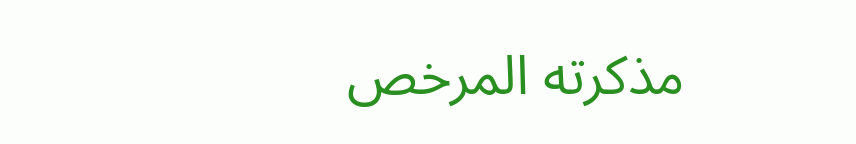مذكرته المرخص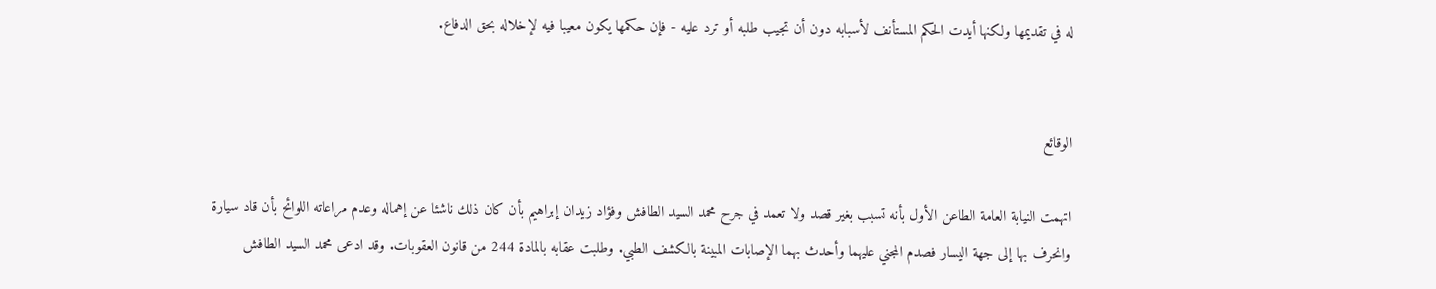له في تقديمها ولكنها أيدت الحكم المستأنف لأسبابه دون أن تجيب طلبه أو ترد عليه - فإن حكمها يكون معيبا فيه لإخلاله بحق الدفاع.


الوقائع

اتهمت النيابة العامة الطاعن الأول بأنه تسبب بغير قصد ولا تعمد في جرح محمد السيد الطافش وفؤاد زيدان إبراهيم بأن كان ذلك ناشئا عن إهماله وعدم مراعاته اللوائح بأن قاد سيارة وانحرف بها إلى جهة اليسار فصدم المجني عليهما وأحدث بهما الإصابات المبينة بالكشف الطبي. وطلبت عقابه بالمادة 244 من قانون العقوبات. وقد ادعى محمد السيد الطافش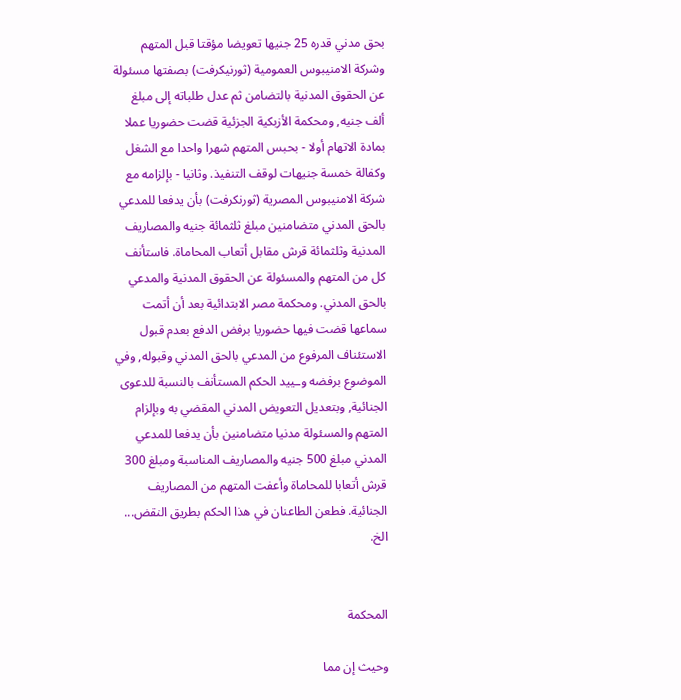بحق مدني قدره 25 جنيها تعويضا مؤقتا قبل المتهم وشركة الامنيبوس العمومية (ثورنيكرفت) بصفتها مسئولة عن الحقوق المدنية بالتضامن ثم عدل طلباته إلى مبلغ ألف جنيه, ومحكمة الأزبكية الجزئية قضت حضوريا عملا بمادة الاتهام أولا - بحبس المتهم شهرا واحدا مع الشغل وكفالة خمسة جنيهات لوقف التنفيذ. وثانيا - بإلزامه مع شركة الامنيبوس المصرية (ثورنكرفت) بأن يدفعا للمدعي بالحق المدني متضامنين مبلغ ثلثمائة جنيه والمصاريف المدنية وثلثمائة قرش مقابل أتعاب المحاماة. فاستأنف كل من المتهم والمسئولة عن الحقوق المدنية والمدعي بالحق المدني. ومحكمة مصر الابتدائية بعد أن أتمت سماعها قضت فيها حضوريا برفض الدفع بعدم قبول الاستئناف المرفوع من المدعي بالحق المدني وقبوله, وفي الموضوع برفضه وـييد الحكم المستأنف بالنسبة للدعوى الجنائية, وبتعديل التعويض المدني المقضي به وبإلزام المتهم والمسئولة مدنيا متضامنين بأن يدفعا للمدعي المدني مبلغ 500 جنيه والمصاريف المناسبة ومبلغ 300 قرش أتعابا للمحاماة وأعفت المتهم من المصاريف الجنائية. فطعن الطاعنان في هذا الحكم بطريق النقض... الخ.


المحكمة

وحيث إن مما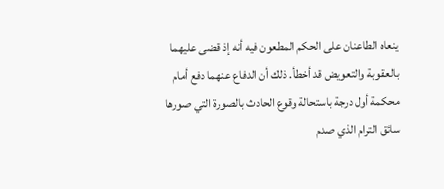ينعاه الطاعنان على الحكم المطعون فيه أنه إذ قضى عليهما بالعقوبة والتعويض قد أخطأ. ذلك أن الدفاع عنهما دفع أمام محكمة أول درجة باستحالة وقوع الحادث بالصورة التي صورها سائق الترام الذي صدم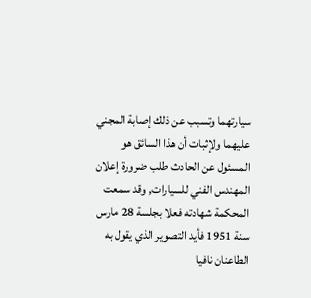سيارتهما وتسبب عن ذلك إصابة المجني عليهما ولإثبات أن هذا السائق هو المسئول عن الحادث طلب ضرورة إعلان المهندس الفني للسيارات, وقد سمعت المحكمة شهادته فعلا بجلسة 28 مارس سنة 1951 فأيد التصوير الذي يقول به الطاعنان نافيا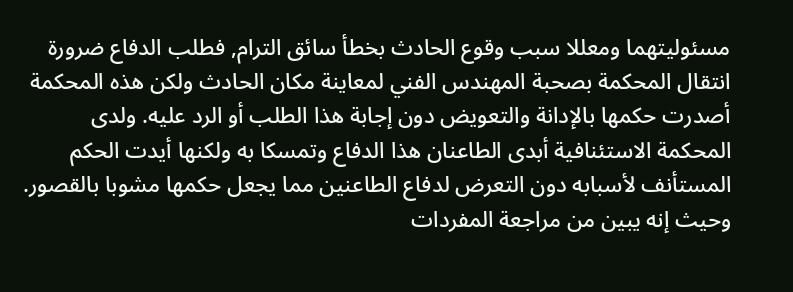مسئوليتهما ومعللا سبب وقوع الحادث بخطأ سائق الترام, فطلب الدفاع ضرورة انتقال المحكمة بصحبة المهندس الفني لمعاينة مكان الحادث ولكن هذه المحكمة أصدرت حكمها بالإدانة والتعويض دون إجابة هذا الطلب أو الرد عليه. ولدى المحكمة الاستئنافية أبدى الطاعنان هذا الدفاع وتمسكا به ولكنها أيدت الحكم المستأنف لأسبابه دون التعرض لدفاع الطاعنين مما يجعل حكمها مشوبا بالقصور.
وحيث إنه يبين من مراجعة المفردات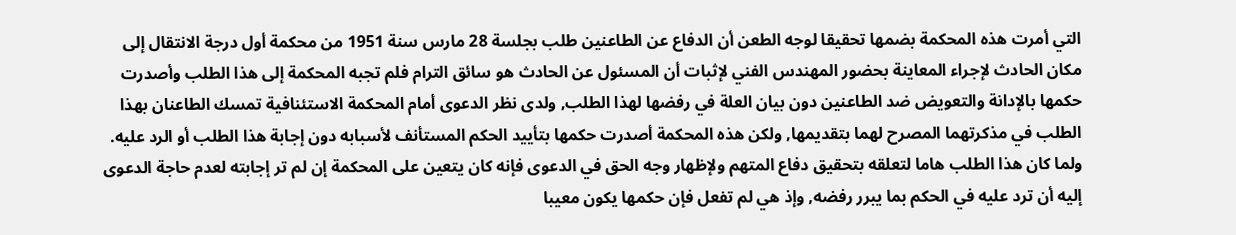التي أمرت هذه المحكمة بضمها تحقيقا لوجه الطعن أن الدفاع عن الطاعنين طلب بجلسة 28 مارس سنة 1951 من محكمة أول درجة الانتقال إلى مكان الحادث لإجراء المعاينة بحضور المهندس الفني لإثبات أن المسئول عن الحادث هو سائق الترام فلم تجبه المحكمة إلى هذا الطلب وأصدرت حكمها بالإدانة والتعويض ضد الطاعنين دون بيان العلة في رفضها لهذا الطلب, ولدى نظر الدعوى أمام المحكمة الاستئنافية تمسك الطاعنان بهذا الطلب في مذكرتهما المصرح لهما بتقديمها, ولكن هذه المحكمة أصدرت حكمها بتأييد الحكم المستأنف لأسبابه دون إجابة هذا الطلب أو الرد عليه. ولما كان هذا الطلب هاما لتعلقه بتحقيق دفاع المتهم ولإظهار وجه الحق في الدعوى فإنه كان يتعين على المحكمة إن لم تر إجابته لعدم حاجة الدعوى إليه أن ترد عليه في الحكم بما يبرر رفضه, وإذ هي لم تفعل فإن حكمها يكون معيبا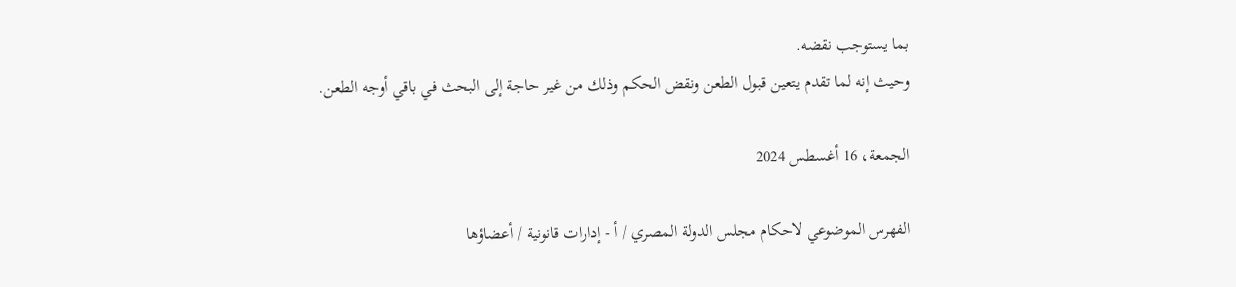بما يستوجب نقضه.
وحيث إنه لما تقدم يتعين قبول الطعن ونقض الحكم وذلك من غير حاجة إلى البحث في باقي أوجه الطعن.

الجمعة، 16 أغسطس 2024

الفهرس الموضوعي لاحكام مجلس الدولة المصري / أ - إدارات قانونية / أعضاؤها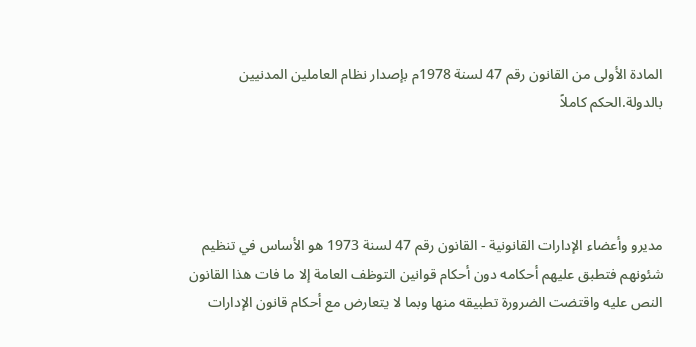المادة الأولى من القانون رقم 47 لسنة 1978م بإصدار نظام العاملين المدنيين بالدولة.الحكم كاملاً




مديرو وأعضاء الإدارات القانونية - القانون رقم 47 لسنة 1973 هو الأساس في تنظيم شئونهم فتطبق عليهم أحكامه دون أحكام قوانين التوظف العامة إلا ما فات هذا القانون النص عليه واقتضت الضرورة تطبيقه منها وبما لا يتعارض مع أحكام قانون الإدارات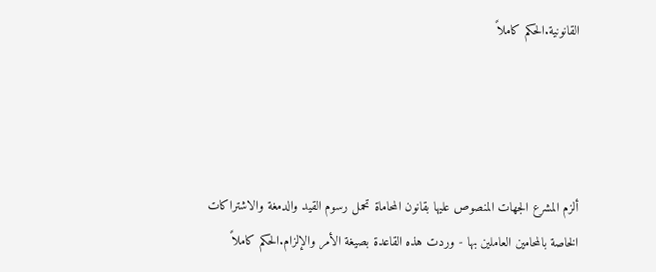القانونية.الحكم كاملاً




ألزم المشرع الجهات المنصوص عليها بقانون المحاماة تحمل رسوم القيد والدمغة والاشتراكات الخاصة بالمحامين العاملين بها - وردت هذه القاعدة بصيغة الأمر والإلزام.الحكم كاملاً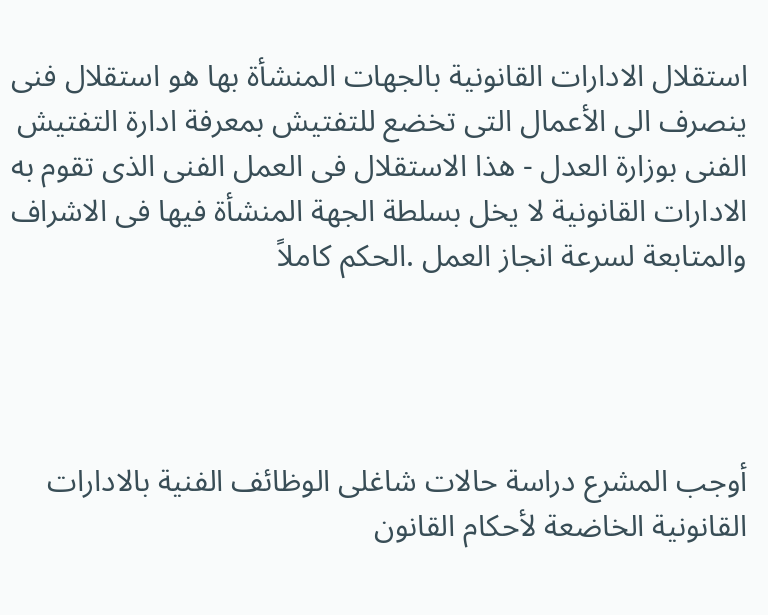استقلال الادارات القانونية بالجهات المنشأة بها هو استقلال فنى ينصرف الى الأعمال التى تخضع للتفتيش بمعرفة ادارة التفتيش الفنى بوزارة العدل - هذا الاستقلال فى العمل الفنى الذى تقوم به الادارات القانونية لا يخل بسلطة الجهة المنشأة فيها فى الاشراف والمتابعة لسرعة انجاز العمل .الحكم كاملاً




أوجب المشرع دراسة حالات شاغلى الوظائف الفنية بالادارات القانونية الخاضعة لأحكام القانون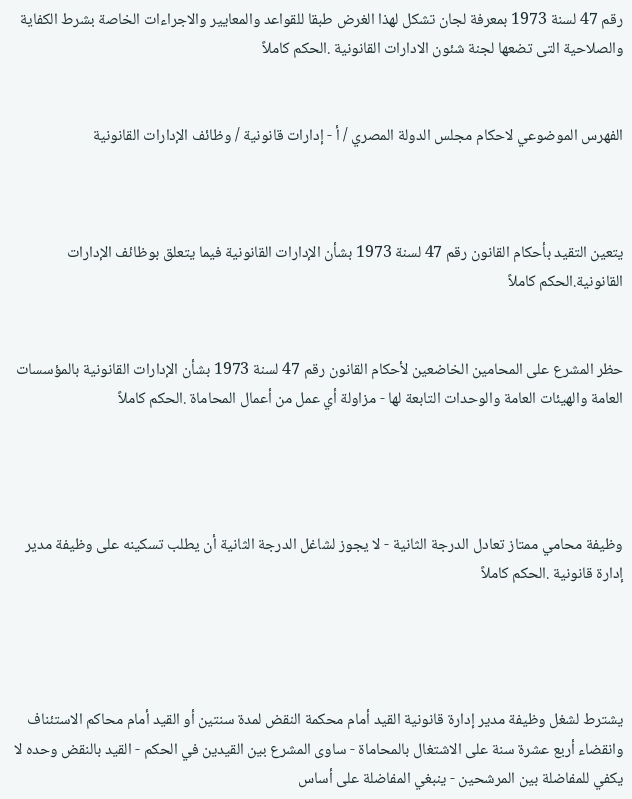رقم 47 لسنة 1973 بمعرفة لجان تشكل لهذا الغرض طبقا للقواعد والمعايير والاجراءات الخاصة بشرط الكفاية والصلاحية التى تضعها لجنة شئون الادارات القانونية .الحكم كاملاً


الفهرس الموضوعي لاحكام مجلس الدولة المصري / أ - إدارات قانونية / وظائف الإدارات القانونية



يتعين التقيد بأحكام القانون رقم 47 لسنة 1973 بشأن الإدارات القانونية فيما يتعلق بوظائف الإدارات القانونية.الحكم كاملاً


حظر المشرع على المحامين الخاضعين لأحكام القانون رقم 47 لسنة 1973 بشأن الإدارات القانونية بالمؤسسات العامة والهيئات العامة والوحدات التابعة لها - مزاولة أي عمل من أعمال المحاماة .الحكم كاملاً




وظيفة محامي ممتاز تعادل الدرجة الثانية - لا يجوز لشاغل الدرجة الثانية أن يطلب تسكينه على وظيفة مدير إدارة قانونية .الحكم كاملاً




يشترط لشغل وظيفة مدير إدارة قانونية القيد أمام محكمة النقض لمدة سنتين أو القيد أمام محاكم الاستئناف وانقضاء أربع عشرة سنة على الاشتغال بالمحاماة - ساوى المشرع بين القيدين في الحكم - القيد بالنقض وحده لا يكفي للمفاضلة بين المرشحين - ينبغي المفاضلة على أساس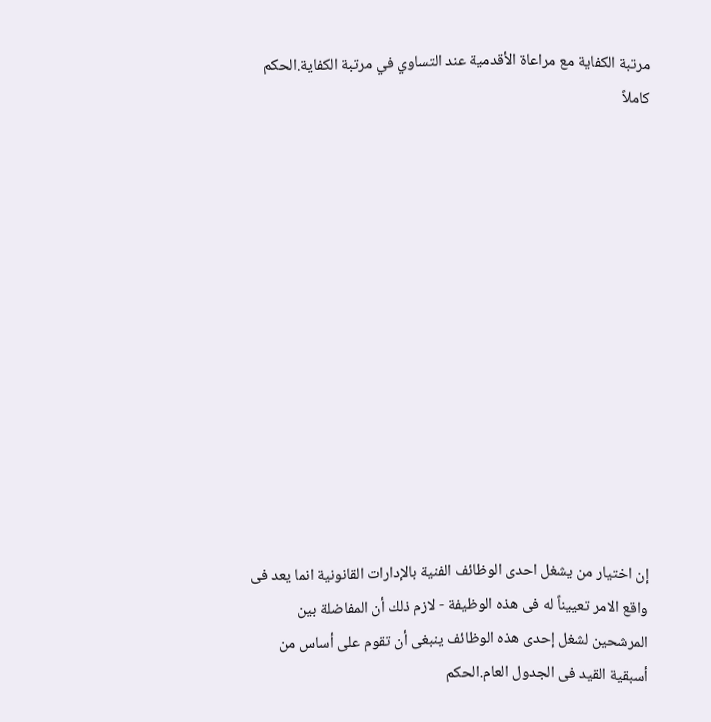مرتبة الكفاية مع مراعاة الأقدمية عند التساوي في مرتبة الكفاية.الحكم كاملاً













إن اختيار من يشغل احدى الوظائف الفنية بالإدارات القانونية انما يعد فى واقع الامر تعييناً له فى هذه الوظيفة - لازم ذلك أن المفاضلة بين المرشحين لشغل إحدى هذه الوظائف ينبغى أن تقوم على أساس من أسبقية القيد فى الجدول العام.الحكم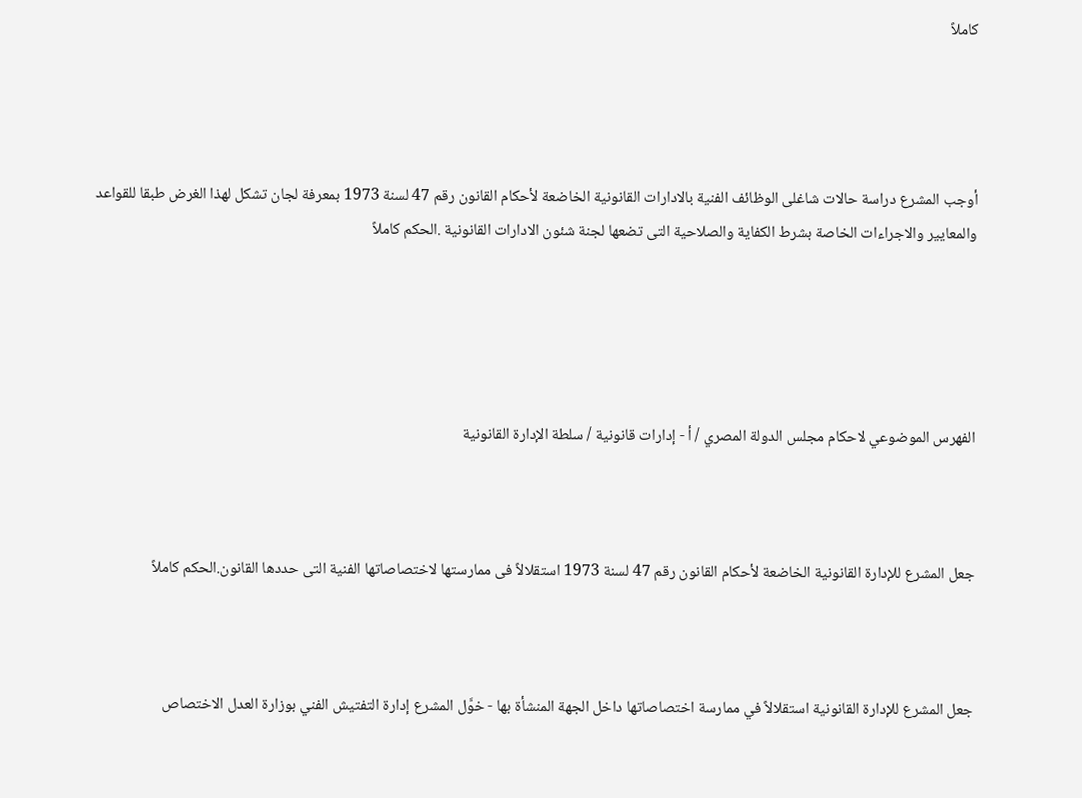كاملاً




أوجب المشرع دراسة حالات شاغلى الوظائف الفنية بالادارات القانونية الخاضعة لأحكام القانون رقم 47 لسنة 1973 بمعرفة لجان تشكل لهذا الغرض طبقا للقواعد والمعايير والاجراءات الخاصة بشرط الكفاية والصلاحية التى تضعها لجنة شئون الادارات القانونية .الحكم كاملاً





الفهرس الموضوعي لاحكام مجلس الدولة المصري / أ - إدارات قانونية / سلطة الإدارة القانونية



جعل المشرع للإدارة القانونية الخاضعة لأحكام القانون رقم 47 لسنة 1973 استقلالاً فى ممارستها لاختصاصاتها الفنية التى حددها القانون.الحكم كاملاً



جعل المشرع للإدارة القانونية استقلالاً في ممارسة اختصاصاتها داخل الجهة المنشأة بها - خوَّل المشرع إدارة التفتيش الفني بوزارة العدل الاختصاص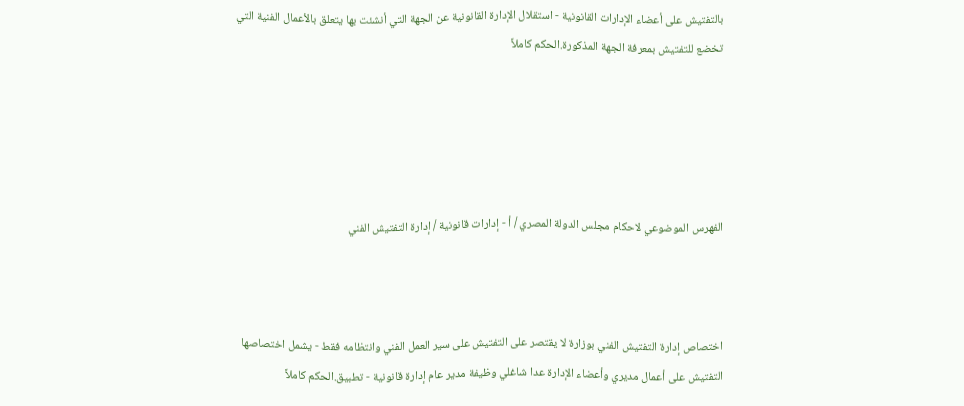بالتفتيش على أعضاء الإدارات القانونية - استقلال الإدارة القانونية عن الجهة التي أنشئت بها يتعلق بالأعمال الفنية التي تخضع للتفتيش بمعرفة الجهة المذكورة.الحكم كاملاً





الفهرس الموضوعي لاحكام مجلس الدولة المصري / أ - إدارات قانونية / إدارة التفتيش الفني



اختصاص إدارة التفتيش الفني بوزارة لا يقتصر على التفتيش على سير العمل الفني وانتظامه فقط - يشمل اختصاصها التفتيش على أعمال مديري وأعضاء الإدارة عدا شاغلي وظيفة مدير عام إدارة قانونية - تطبيق.الحكم كاملاً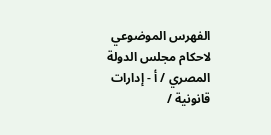الفهرس الموضوعي لاحكام مجلس الدولة المصري / أ - إدارات قانونية /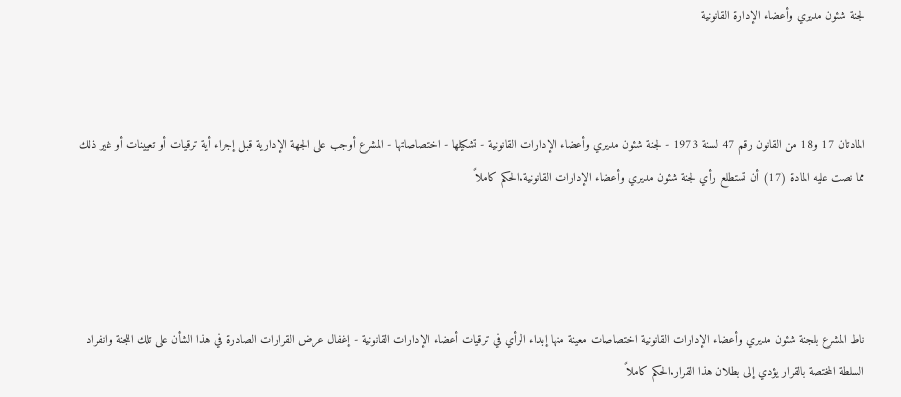لجنة شئون مديري وأعضاء الإدارة القانونية



المادتان 17 و18 من القانون رقم 47 لسنة 1973 - لجنة شئون مديري وأعضاء الإدارات القانونية - تشكيلها - اختصاصاتها - المشرع أوجب على الجهة الإدارية قبل إجراء أية ترقيات أو تعيينات أو غير ذلك مما نصت عليه المادة (17) أن تستطلع رأي لجنة شئون مديري وأعضاء الإدارات القانونية.الحكم كاملاً




ناط المشرع بلجنة شئون مديري وأعضاء الإدارات القانونية اختصاصات معينة منها إبداء الرأي في ترقيات أعضاء الإدارات القانونية - إغفال عرض القرارات الصادرة في هذا الشأن على تلك اللجنة وانفراد السلطة المختصة بالقرار يؤدي إلى بطلان هذا القرار.الحكم كاملاً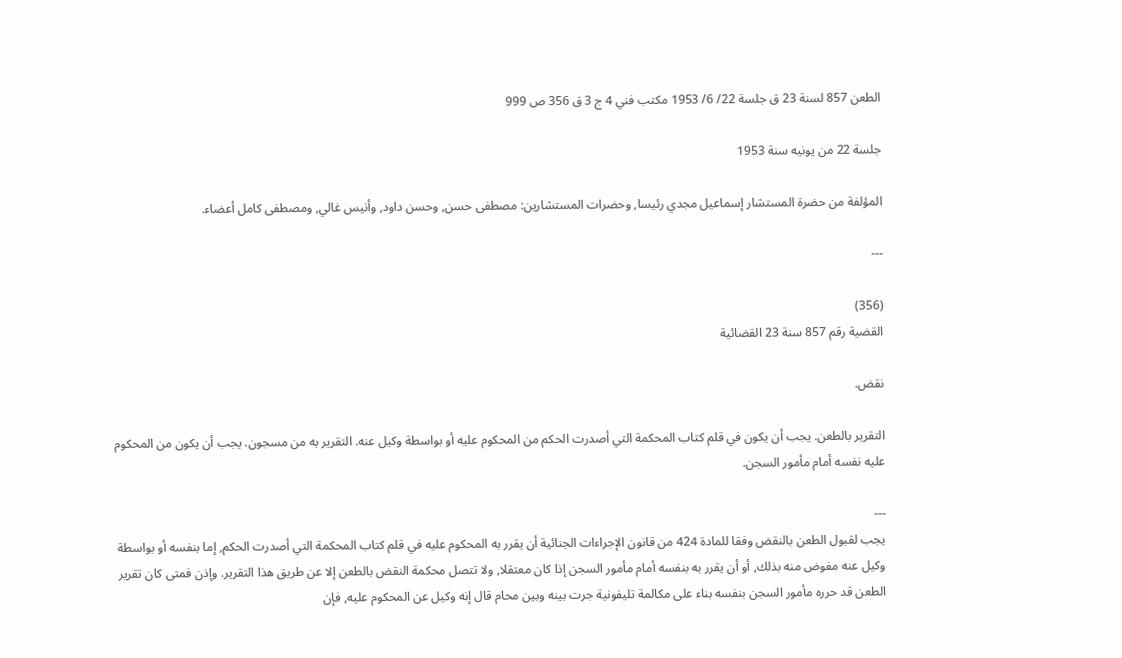الطعن 857 لسنة 23 ق جلسة 22/ 6/ 1953 مكتب فني 4 ج 3 ق 356 ص 999

جلسة 22 من يونيه سنة 1953

المؤلفة من حضرة المستشار إسماعيل مجدي رئيسا, وحضرات المستشارين: مصطفى حسن, وحسن داود, وأنيس غالي, ومصطفى كامل أعضاء.

---

(356)
القضية رقم 857 سنة 23 القضائية

نقض.

التقرير بالطعن. يجب أن يكون في قلم كتاب المحكمة التي أصدرت الحكم من المحكوم عليه أو بواسطة وكيل عنه. التقرير به من مسجون. يجب أن يكون من المحكوم عليه نفسه أمام مأمور السجن.

---
يجب لقبول الطعن بالنقض وفقا للمادة 424 من قانون الإجراءات الجنائية أن يقرر به المحكوم عليه في قلم كتاب المحكمة التي أصدرت الحكم, إما بنفسه أو بواسطة وكيل عنه مفوض منه بذلك, أو أن يقرر به بنفسه أمام مأمور السجن إذا كان معتقلا, ولا تتصل محكمة النقض بالطعن إلا عن طريق هذا التقرير. وإذن فمتى كان تقرير الطعن قد حرره مأمور السجن بنفسه بناء على مكالمة تليفونية جرت بينه وبين محام قال إنه وكيل عن المحكوم عليه, فإن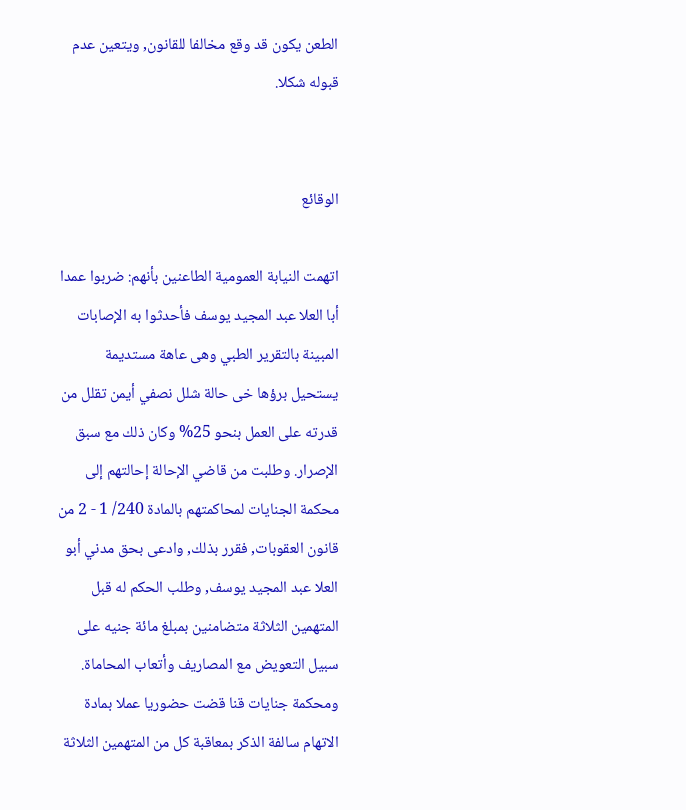الطعن يكون قد وقع مخالفا للقانون, ويتعين عدم قبوله شكلا.


الوقائع

اتهمت النيابة العمومية الطاعنين بأنهم: ضربوا عمدا أبا العلا عبد المجيد يوسف فأحدثوا به الإصابات المبينة بالتقرير الطبي وهى عاهة مستديمة يستحيل برؤها خى حالة شلل نصفي أيمن تقلل من قدرته على العمل بنحو 25% وكان ذلك مع سبق الإصرار. وطلبت من قاضي الإحالة إحالتهم إلى محكمة الجنايات لمحاكمتهم بالمادة 240/ 1 - 2 من قانون العقوبات, فقرر بذلك, وادعى بحق مدني أبو العلا عبد المجيد يوسف, وطلب الحكم له قبل المتهمين الثلاثة متضامنين بمبلغ مائة جنيه على سبيل التعويض مع المصاريف وأتعاب المحاماة. ومحكمة جنايات قنا قضت حضوريا عملا بمادة الاتهام سالفة الذكر بمعاقبة كل من المتهمين الثلاثة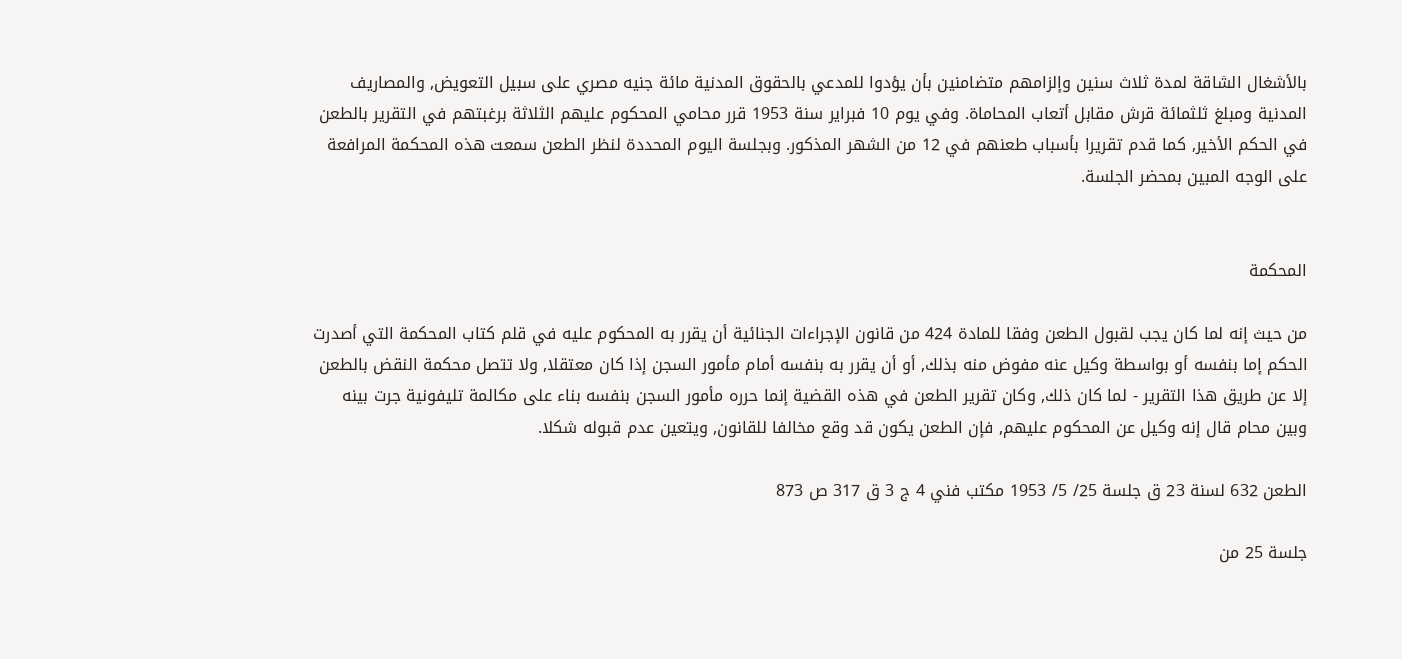بالأشغال الشاقة لمدة ثلاث سنين وإلزامهم متضامنين بأن يؤدوا للمدعي بالحقوق المدنية مائة جنيه مصري على سبيل التعويض, والمصاريف المدنية ومبلغ ثلثمائة قرش مقابل أتعاب المحاماة. وفي يوم 10 فبراير سنة 1953 قرر محامي المحكوم عليهم الثلاثة برغبتهم في التقرير بالطعن في الحكم الأخير, كما قدم تقريرا بأسباب طعنهم في 12 من الشهر المذكور. وبجلسة اليوم المحددة لنظر الطعن سمعت هذه المحكمة المرافعة على الوجه المبين بمحضر الجلسة.


المحكمة

من حيث إنه لما كان يجب لقبول الطعن وفقا للمادة 424 من قانون الإجراءات الجنائية أن يقرر به المحكوم عليه في قلم كتاب المحكمة التي أصدرت الحكم إما بنفسه أو بواسطة وكيل عنه مفوض منه بذلك, أو أن يقرر به بنفسه أمام مأمور السجن إذا كان معتقلا, ولا تتصل محكمة النقض بالطعن إلا عن طريق هذا التقرير - لما كان ذلك, وكان تقرير الطعن في هذه القضية إنما حرره مأمور السجن بنفسه بناء على مكالمة تليفونية جرت بينه وبين محام قال إنه وكيل عن المحكوم عليهم, فإن الطعن يكون قد وقع مخالفا للقانون, ويتعين عدم قبوله شكلا.

الطعن 632 لسنة 23 ق جلسة 25/ 5/ 1953 مكتب فني 4 ج 3 ق 317 ص 873

جلسة 25 من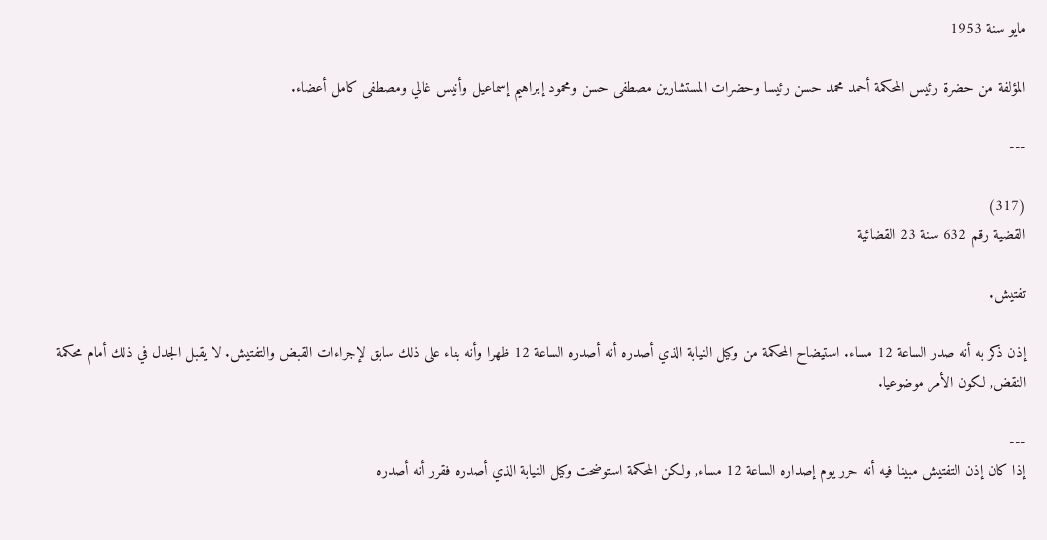مايو سنة 1953

المؤلفة من حضرة رئيس المحكمة أحمد محمد حسن رئيسا وحضرات المستشارين مصطفى حسن ومحمود إبراهيم إسماعيل وأنيس غالي ومصطفى كامل أعضاء.

---

(317)
القضية رقم 632 سنة 23 القضائية

تفتيش.

إذن ذكر به أنه صدر الساعة 12 مساء. استيضاح المحكمة من وكيل النيابة الذي أصدره أنه أصدره الساعة 12 ظهرا وأنه بناء على ذلك سابق لإجراءات القبض والتفتيش. لا يقبل الجدل في ذلك أمام محكمة النقض, لكون الأمر موضوعيا.

---
إذا كان إذن التفتيش مبينا فيه أنه حرر يوم إصداره الساعة 12 مساء, ولكن المحكمة استوضحت وكيل النيابة الذي أصدره فقرر أنه أصدره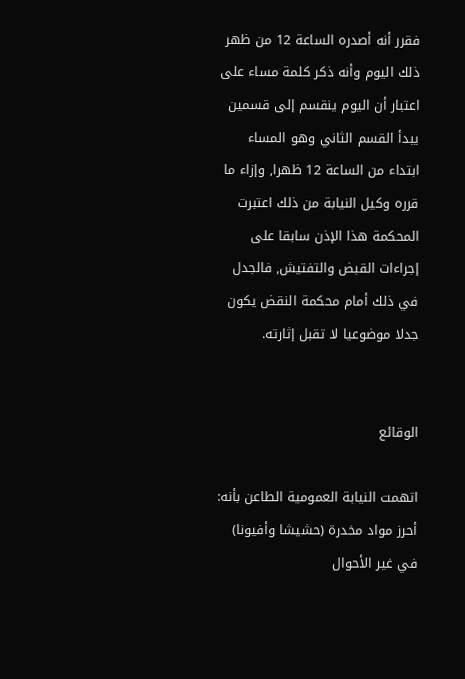فقرر أنه أصدره الساعة 12 من ظهر ذلك اليوم وأنه ذكر كلمة مساء على اعتبار أن اليوم ينقسم إلى قسمين يبدأ القسم الثاني وهو المساء ابتداء من الساعة 12 ظهرا, وإزاء ما قرره وكيل النيابة من ذلك اعتبرت المحكمة هذا الإذن سابقا على إجراءات القبض والتفتيش, فالجدل في ذلك أمام محكمة النقض يكون جدلا موضوعيا لا تقبل إثارته.


الوقائع

اتهمت النيابة العمومية الطاعن بأنه: أحرز مواد مخدرة (حشيشا وأفيونا) في غير الأحوال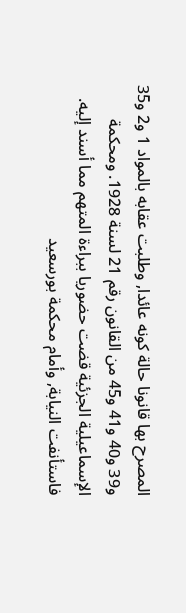المصرح بها قانونا حالة كونه عائدا, وطلبت عقابه بالمواد 1 و2 و35 و39 و40 و41 و45 من القانون رقم 21 لسنة 1928. ومحكمة الإسماعيلية الجزئية قضت حضوريا ببراءة المتهم مما أسند إليه. فاستأنفت النيابة, وأمام محكمة بورسعيد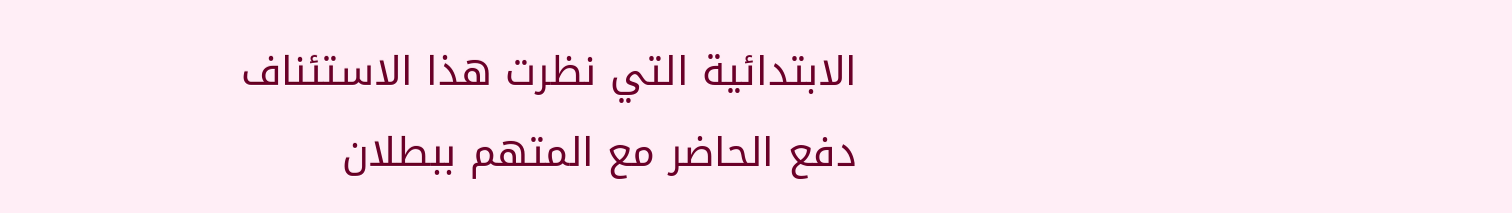الابتدائية التي نظرت هذا الاستئناف دفع الحاضر مع المتهم ببطلان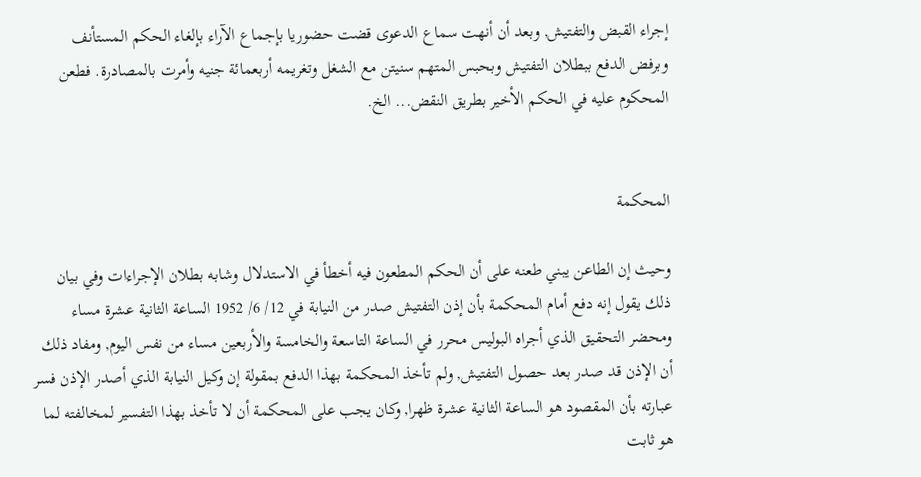إجراء القبض والتفتيش, وبعد أن أنهت سماع الدعوى قضت حضوريا بإجماع الآراء بإلغاء الحكم المستأنف وبرفض الدفع ببطلان التفتيش وبحبس المتهم سنيتن مع الشغل وتغريمه أربعمائة جنيه وأمرت بالمصادرة. فطعن المحكوم عليه في الحكم الأخير بطريق النقض... الخ.


المحكمة

وحيث إن الطاعن يبني طعنه على أن الحكم المطعون فيه أخطأ في الاستدلال وشابه بطلان الإجراءات وفي بيان ذلك يقول إنه دفع أمام المحكمة بأن إذن التفتيش صدر من النيابة في 12/ 6/ 1952 الساعة الثانية عشرة مساء ومحضر التحقيق الذي أجراه البوليس محرر في الساعة التاسعة والخامسة والأربعين مساء من نفس اليوم, ومفاد ذلك أن الإذن قد صدر بعد حصول التفتيش, ولم تأخذ المحكمة بهذا الدفع بمقولة إن وكيل النيابة الذي أصدر الإذن فسر عبارته بأن المقصود هو الساعة الثانية عشرة ظهرا, وكان يجب على المحكمة أن لا تأخذ بهذا التفسير لمخالفته لما هو ثابت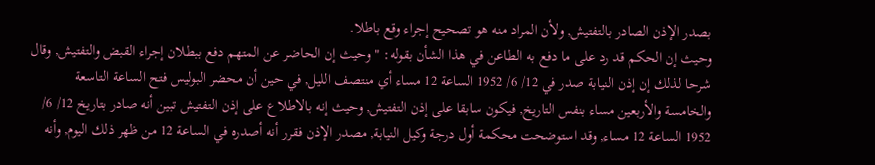بصدر الإذن الصادر بالتفتيش, ولأن المراد منه هو تصحيح إجراء وقع باطلا.
وحيث إن الحكم قد رد على ما دفع به الطاعن في هذا الشأن بقوله: "وحيث إن الحاضر عن المتهم دفع ببطلان إجراء القبض والتفتيش, وقال شرحا لذلك إن إذن النيابة صدر في 12/ 6/ 1952 الساعة 12 مساء أي منتصف الليل, في حين أن محضر البوليس فتح الساعة التاسعة والخامسة والأربعين مساء بنفس التاريخ, فيكون سابقا على إذن التفتيش, وحيث إنه بالاطلاع على إذن التفتيش تبين أنه صادر بتاريخ 12/ 6/ 1952 الساعة 12 مساء, وقد استوضحت محكمة أول درجة وكيل النيابة, مصدر الإذن فقرر أنه أصدره في الساعة 12 من ظهر ذلك اليوم, وأنه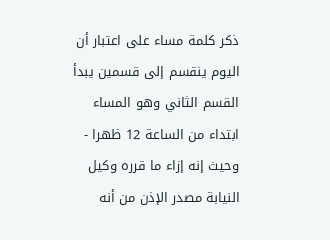ذكر كلمة مساء على اعتبار أن اليوم ينقسم إلى قسمين يبدأ القسم الثاني وهو المساء ابتداء من الساعة 12 ظهرا - وحيث إنه إزاء ما قرره وكيل النيابة مصدر الإذن من أنه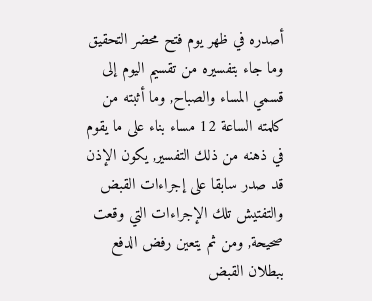أصدره في ظهر يوم فتح محضر التحقيق وما جاء بتفسيره من تقسيم اليوم إلى قسمي المساء والصباح, وما أثبته من كلمته الساعة 12 مساء بناء على ما يقوم في ذهنه من ذلك التفسير, يكون الإذن قد صدر سابقا على إجراءات القبض والتفتيش تلك الإجراءات التي وقعت صحيحة, ومن ثم يتعين رفض الدفع ببطلان القبض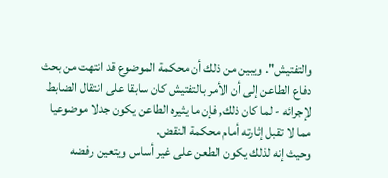والتفتيش". ويبين من ذلك أن محكمة الموضوع قد انتهت من بحث دفاع الطاعن إلى أن الأمر بالتفتيش كان سابقا على انتقال الضابط لإجرائه - لما كان ذلك, فإن ما يثيره الطاعن يكون جدلا موضوعيا مما لا تقبل إثارته أمام محكمة النقض.
وحيث إنه لذلك يكون الطعن على غير أساس ويتعين رفضه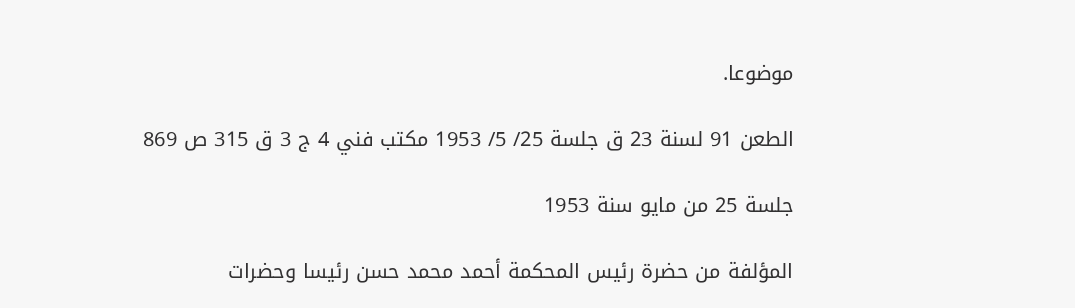موضوعا.

الطعن 91 لسنة 23 ق جلسة 25/ 5/ 1953 مكتب فني 4 ج 3 ق 315 ص 869

جلسة 25 من مايو سنة 1953

المؤلفة من حضرة رئيس المحكمة أحمد محمد حسن رئيسا وحضرات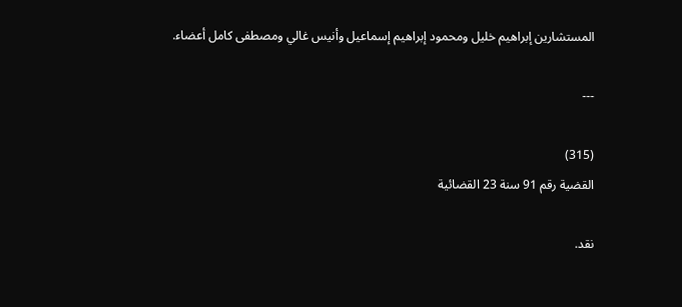المستشارين إبراهيم خليل ومحمود إبراهيم إسماعيل وأنيس غالي ومصطفى كامل أعضاء.

---

(315)
القضية رقم 91 سنة 23 القضائية

نقد.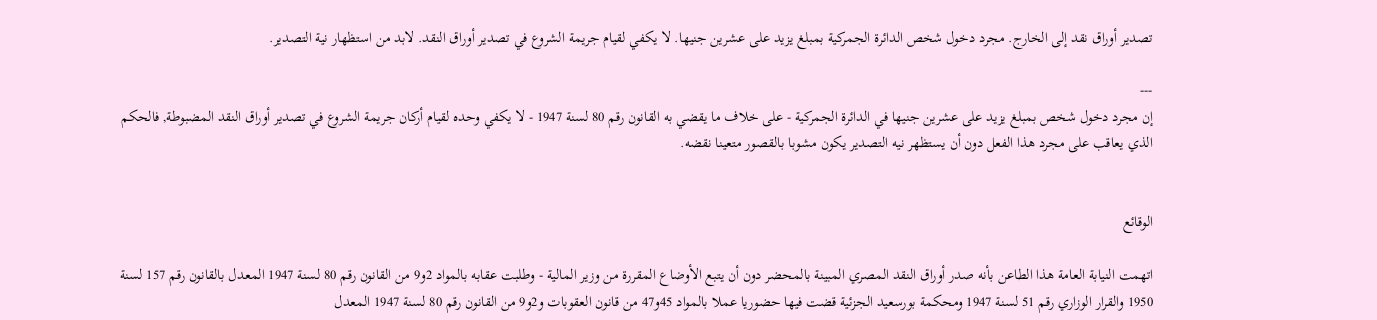تصدير أوراق نقد إلى الخارج. مجرد دخول شخص الدائرة الجمركية بمبلغ يزيد على عشرين جنيها. لا يكفي لقيام جريمة الشروع في تصدير أوراق النقد. لابد من استظهار نية التصدير.

---
إن مجرد دخول شخص بمبلغ يزيد على عشرين جنيها في الدائرة الجمركية - على خلاف ما يقضي به القانون رقم 80 لسنة 1947 - لا يكفي وحده لقيام أركان جريمة الشروع في تصدير أوراق النقد المضبوطة, فالحكم الذي يعاقب على مجرد هذا الفعل دون أن يستظهر نيه التصدير يكون مشوبا بالقصور متعينا نقضه.


الوقائع

اتهمت النيابة العامة هذا الطاعن بأنه صدر أوراق النقد المصري المبينة بالمحضر دون أن يتبع الأوضاع المقررة من وزير المالية - وطلبت عقابه بالمواد 2و9 من القانون رقم 80 لسنة 1947 المعدل بالقانون رقم 157 لسنة 1950 والقرار الوزاري رقم 51 لسنة 1947 ومحكمة بورسعيد الجزئية قضت فيها حضوريا عملا بالمواد 45و47 من قانون العقوبات و2و9 من القانون رقم 80 لسنة 1947 المعدل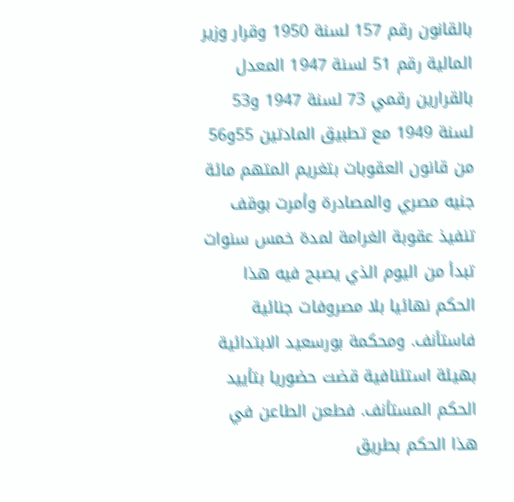بالقانون رقم 157 لسنة 1950 وقرار وزير المالية رقم 51 لسنة 1947 المعدل بالقرارين رقمي 73 لسنة 1947 و53 لسنة 1949 مع تطبيق المادتين 55و56 من قانون العقوبات بتغريم المتهم مائة جنيه مصري والمصادرة وأمرت بوقف تنفيذ عقوبة الغرامة لمدة خمس سنوات تبدأ من اليوم الذي يصبح فيه هذا الحكم نهائيا بلا مصروفات جنائية فاستأنف. ومحكمة بورسعيد الابتدائية بهيئة استئنافية قضت حضوريا بتأييد الحكم المستأنف. فطعن الطاعن في هذا الحكم بطريق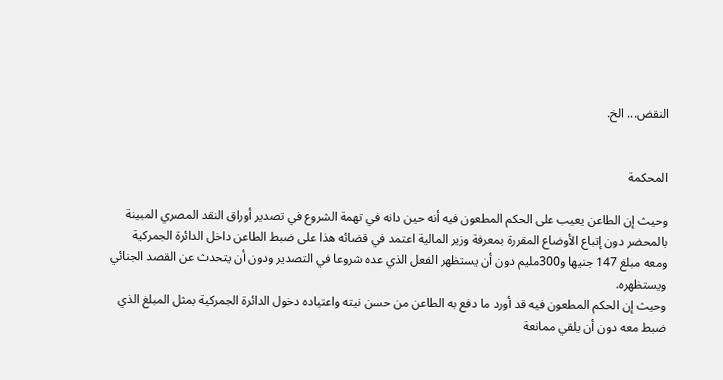النقض... الخ.


المحكمة

وحيث إن الطاعن يعيب على الحكم المطعون فيه أنه حين دانه في تهمة الشروع في تصدير أوراق النقد المصري المبينة بالمحضر دون إتباع الأوضاع المقررة بمعرفة وزير المالية اعتمد في قضائه هذا على ضبط الطاعن داخل الدائرة الجمركية ومعه مبلغ 147 جنيها و300مليم دون أن يستظهر الفعل الذي عده شروعا في التصدير ودون أن يتحدث عن القصد الجنائي ويستظهره.
وحيث إن الحكم المطعون فيه قد أورد ما دفع به الطاعن من حسن نيته واعتياده دخول الدائرة الجمركية بمثل المبلغ الذي ضبط معه دون أن يلقي ممانعة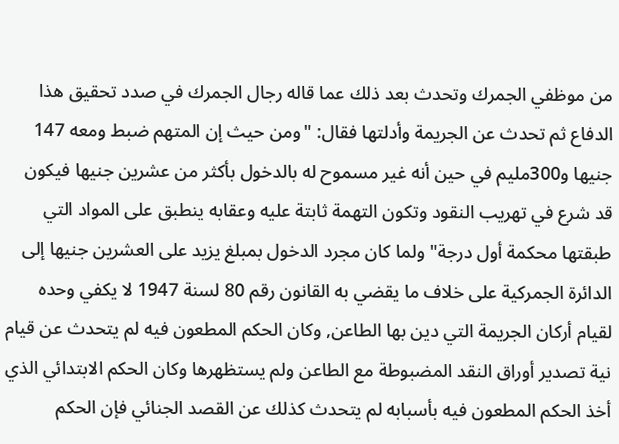من موظفي الجمرك وتحدث بعد ذلك عما قاله رجال الجمرك في صدد تحقيق هذا الدفاع ثم تحدث عن الجريمة وأدلتها فقال: "ومن حيث إن المتهم ضبط ومعه 147 جنيها و300مليم في حين أنه غير مسموح له بالدخول بأكثر من عشرين جنيها فيكون قد شرع في تهريب النقود وتكون التهمة ثابتة عليه وعقابه ينطبق على المواد التي طبقتها محكمة أول درجة" ولما كان مجرد الدخول بمبلغ يزيد على العشرين جنيها إلى الدائرة الجمركية على خلاف ما يقضي به القانون رقم 80 لسنة 1947 لا يكفي وحده لقيام أركان الجريمة التي دين بها الطاعن, وكان الحكم المطعون فيه لم يتحدث عن قيام نية تصدير أوراق النقد المضبوطة مع الطاعن ولم يستظهرها وكان الحكم الابتدائي الذي أخذ الحكم المطعون فيه بأسبابه لم يتحدث كذلك عن القصد الجنائي فإن الحكم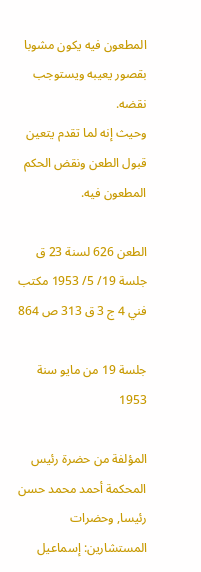المطعون فيه يكون مشوبا بقصور يعيبه ويستوجب نقضه.
وحيث إنه لما تقدم يتعين قبول الطعن ونقض الحكم المطعون فيه.

الطعن 626 لسنة 23 ق جلسة 19/ 5/ 1953 مكتب فني 4 ج 3 ق 313 ص 864

جلسة 19 من مايو سنة 1953

المؤلفة من حضرة رئيس المحكمة أحمد محمد حسن رئيسا, وحضرات المستشارين: إسماعيل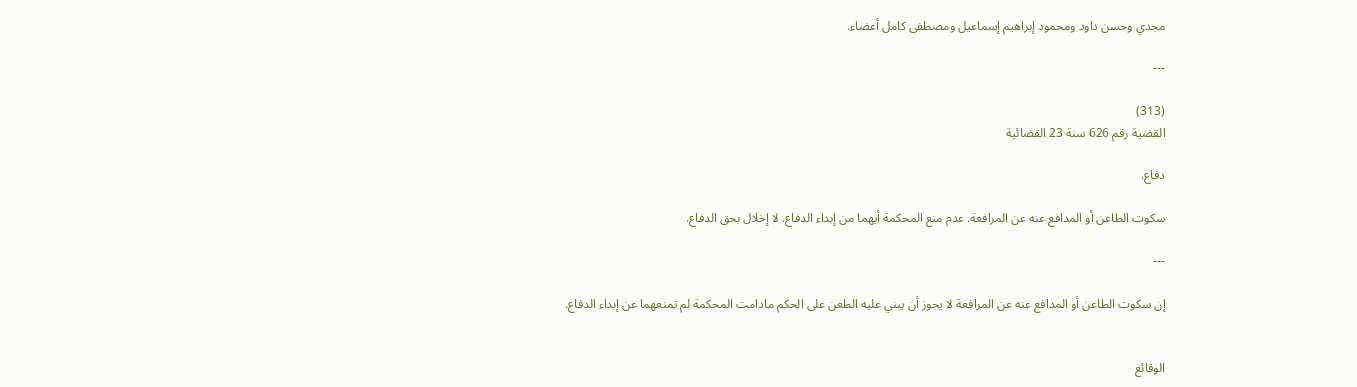مجدي وحسن داود ومحمود إبراهيم إسماعيل ومصطفى كامل أعضاء.

---

(313)
القضية رقم 626 سنة 23 القضائية

دفاع.

سكوت الطاعن أو المدافع عنه عن المرافعة. عدم منع المحكمة أيهما من إبداء الدفاع. لا إخلال بحق الدفاع.

---

إن سكوت الطاعن أو المدافع عنه عن المرافعة لا يجوز أن يبني عليه الطعن على الحكم مادامت المحكمة لم تمنعهما عن إبداء الدفاع.


الوقائع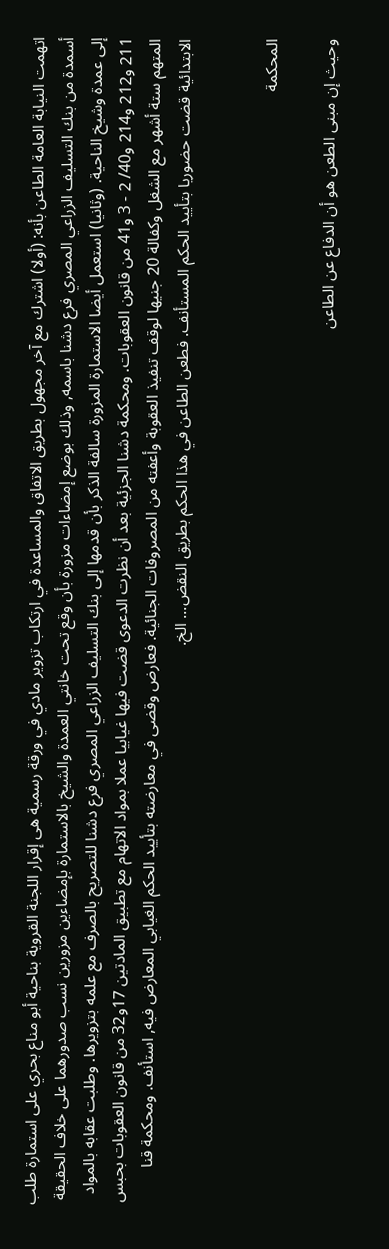اتهمت النيابة العامة الطاعن بأنه: (أولا) اشترك مع آخر مجهول بطريق الاتفاق والمساعدة في ارتكاب تزوير مادي في ورقة رسمية هى إقرار اللجنة القروية بناحية أبو مناع بحري على استمارة طلب أسمدة من بنك التسليف الزراعي المصري فرع دشنا باسمه, وذلك بوضع إمضاءات مزورة بأن وقع تحت خانتي العمدة والشيخ بالاستمارة بإمضاءين مزورين نسب صدورهما على خلاف الحقيقة إلى عمدة وشيخ الناحية. (وثانيا) استعمل أيضا الاستمارة المزورة سالفة الذكر بأن قدمها إلى بنك التسليف الزراعي المصري فرع دشنا للتصريح بالصرف مع علمه بتزويرها. وطلبت عقابه بالمواد 211 و212 و214 و40/ 2 - 3 و41 من قانون العقوبات. ومحكمة دشنا الجزئية بعد أن نظرت الدعوى قضت فيها غيابيا عملا بمواد الاتهام مع تطبيق المادتين 17و32 من قانون العقوبات بحبس المتهم ستة أشهر مع الشغل وكفالة 20 جنيها لوقف تنفيذ العقوبة وأعفته من المصروفات الجنائية. فعارض وقضى في معارضته بتأييد الحكم الغيابي المعارض فيه, استأنف. ومحكمة قنا الابتدائية قضت حضوريا بتأييد الحكم المستأنف. فطعن الطاعن في هذا الحكم بطريق النقض... الخ.


المحكمة

وحيث إن مبنى الطعن هو أن الدفاع عن الطاعن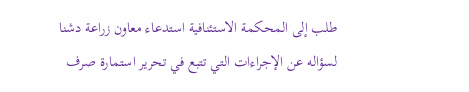طلب إلى المحكمة الاستئنافية استدعاء معاون زراعة دشنا لسؤاله عن الإجراءات التي تتبع في تحرير استمارة صرف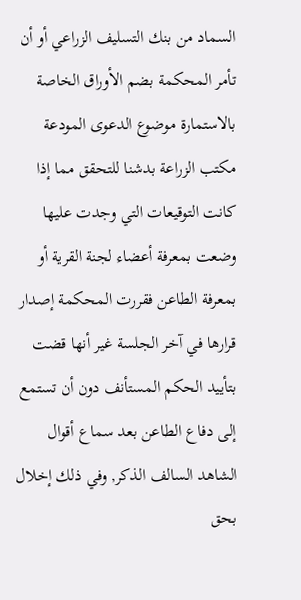السماد من بنك التسليف الزراعي أو أن تأمر المحكمة بضم الأوراق الخاصة بالاستمارة موضوع الدعوى المودعة مكتب الزراعة بدشنا للتحقق مما إذا كانت التوقيعات التي وجدت عليها وضعت بمعرفة أعضاء لجنة القرية أو بمعرفة الطاعن فقررت المحكمة إصدار قرارها في آخر الجلسة غير أنها قضت بتأييد الحكم المستأنف دون أن تستمع إلى دفاع الطاعن بعد سماع أقوال الشاهد السالف الذكر, وفي ذلك إخلال بحق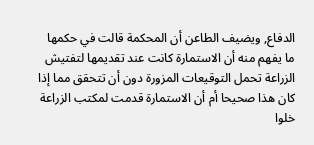الدفاع, ويضيف الطاعن أن المحكمة قالت في حكمها ما يفهم منه أن الاستمارة كانت عند تقديمها لتفتيش الزراعة تحمل التوقيعات المزورة دون أن تتحقق مما إذا كان هذا صحيحا أم أن الاستمارة قدمت لمكتب الزراعة خلوا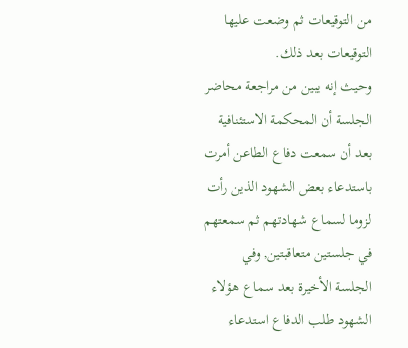من التوقيعات ثم وضعت عليها التوقيعات بعد ذلك.
وحيث إنه يبين من مراجعة محاضر الجلسة أن المحكمة الاستئنافية بعد أن سمعت دفاع الطاعن أمرت باستدعاء بعض الشهود الذين رأت لزوما لسماع شهادتهم ثم سمعتهم في جلستين متعاقبتين, وفي الجلسة الأخيرة بعد سماع هؤلاء الشهود طلب الدفاع استدعاء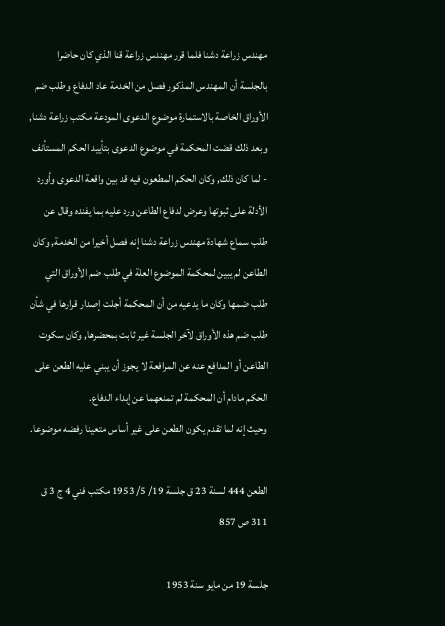مهندس زراعة دشنا فلما قرر مهندس زراعة قنا الذي كان حاضرا بالجلسة أن المهندس المذكور فصل من الخدمة عاد الدفاع وطلب ضم الأوراق الخاصة بالاستمارة موضوع الدعوى المودعة مكتب زراعة دشنا, وبعد ذلك قضت المحكمة في موضوع الدعوى بتأييد الحكم المستأنف - لما كان ذلك, وكان الحكم المطعون فيه قد بين واقعة الدعوى وأورد الأدلة على ثبوتها وعرض لدفاع الطاعن ورد عليه بما يفنده وقال عن طلب سماع شهادة مهندس زراعة دشنا إنه فصل أخيرا من الخدمة, وكان الطاعن لم يبين لمحكمة الموضوع العلة في طلب ضم الأوراق التي طلب ضمها وكان ما يدعيه من أن المحكمة أجلت إصدار قرارها في شأن طلب ضم هذه الأوراق لآخر الجلسة غير ثابت بمحضرها, وكان سكوت الطاعن أو المدافع عنه عن المرافعة لا يجوز أن يبني عليه الطعن على الحكم مادام أن المحكمة لم تمنعهما عن إبداء الدفاع.
وحيث إنه لما تقدم يكون الطعن على غير أساس متعينا رفضه موضوعا.

الطعن 444 لسنة 23 ق جلسة 19/ 5/ 1953 مكتب فني 4 ج 3 ق 311 ص 857

جلسة 19 من مايو سنة 1953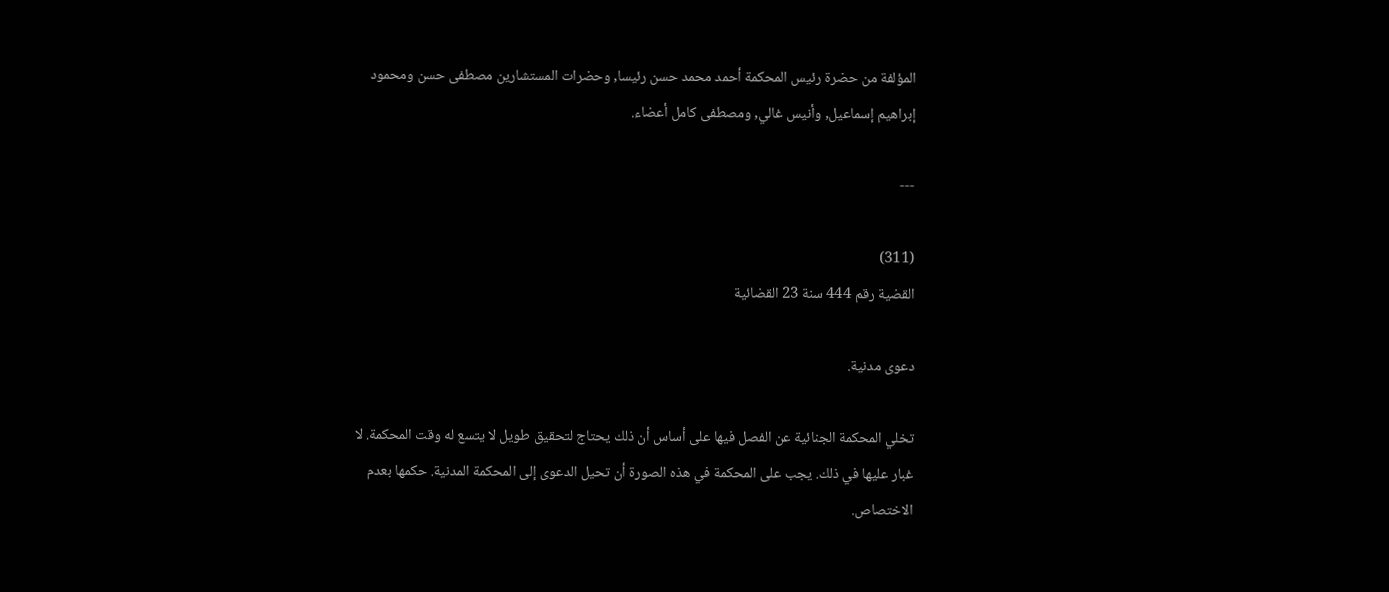المؤلفة من حضرة رئيس المحكمة أحمد محمد حسن رئيسا, وحضرات المستشارين مصطفى حسن ومحمود إبراهيم إسماعيل, وأنيس غالي, ومصطفى كامل أعضاء.

---

(311)
القضية رقم 444 سنة 23 القضائية

دعوى مدنية.

تخلي المحكمة الجنائية عن الفصل فيها على أساس أن ذلك يحتاج لتحقيق طويل لا يتسع له وقت المحكمة. لا غبار عليها في ذلك. يجب على المحكمة في هذه الصورة أن تحيل الدعوى إلى المحكمة المدنية. حكمها بعدم الاختصاص.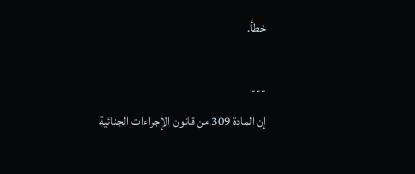خطأ.

---
إن المادة 309 من قانون الإجراءات الجنائية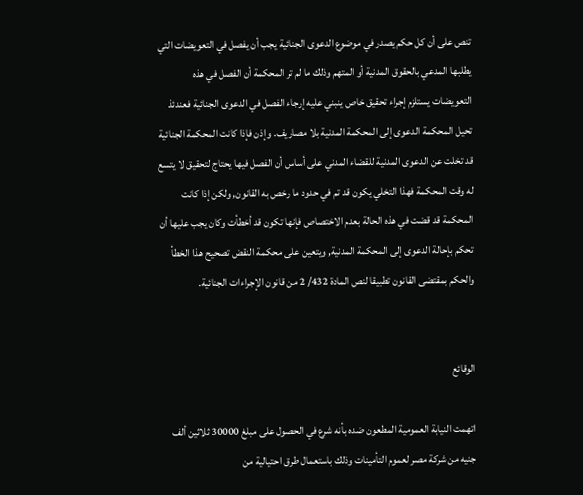تنص على أن كل حكم يصدر في موضوع الدعوى الجنائية يجب أن يفصل في التعويضات التي يطلبها المدعي بالحقوق المدنية أو المتهم وذلك ما لم تر المحكمة أن الفصل في هذه التعويضات يستلزم إجراء تحقيق خاص ينبني عليه إرجاء الفصل في الدعوى الجنائية فعندئذ تحيل المحكمة الدعوى إلى المحكمة المدنية بلا مصاريف. وإذن فإذا كانت المحكمة الجنائية قد تخلت عن الدعوى المدنية للقضاء المدني على أساس أن الفصل فيها يحتاج لتحقيق لا يتسع له وقت المحكمة فهذا التخلي يكون قد تم في حدود ما رخص به القانون, ولكن إذا كانت المحكمة قد قضت في هذه الحالة بعدم الاختصاص فإنها تكون قد أخطأت وكان يجب عليها أن تحكم بإحالة الدعوى إلى المحكمة المدنية, ويتعين على محكمة النقض تصحيح هذا الخطأ والحكم بمقتضى القانون تطبيقا لنص المادة 432/ 2 من قانون الإجراءات الجنائية.


الوقائع

اتهمت النيابة العمومية المطعون ضده بأنه شرع في الحصول على مبلغ 30000 ثلاثين ألف جنيه من شركة مصر لعموم التأمينات وذلك باستعمال طرق احتيالية من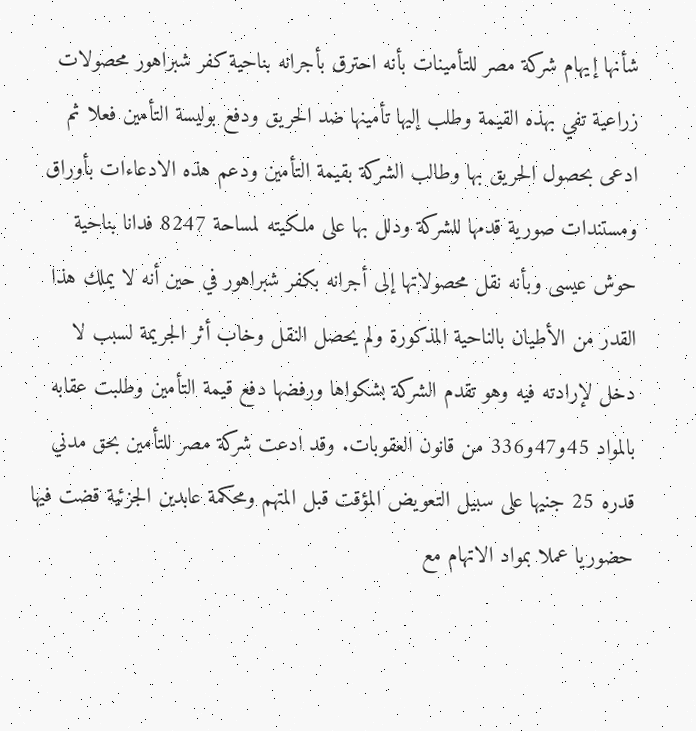شأنها إيهام شركة مصر للتأمينات بأنه احترق بأجرانه بناحية كفر شبراهور محصولات زراعية تفي بهذه القيمة وطلب إليها تأمينها ضد الحريق ودفع بوليسة التأمين فعلا ثم ادعى بحصول الحريق بها وطالب الشركة بقيمة التأمين ودعم هذه الادعاءات بأوراق ومستندات صورية قدمها للشركة ودلل بها على ملكيته لمساحة 8247 فدانا بناحية حوش عيسى وبأنه نقل محصولاتها إلى أجرانه بكفر شبراهور في حين أنه لا يملك هذا القدر من الأطيان بالناحية المذكورة ولم يحصل النقل وخاب أثر الجريمة لسبب لا دخل لإرادته فيه وهو تقدم الشركة بشكواها ورفضها دفع قيمة التأمين وطلبت عقابه بالمواد 45و47و336 من قانون العقوبات. وقد ادعت شركة مصر للتأمين بحق مدني قدره 25 جنيها على سبيل التعويض المؤقت قبل المتهم ومحكمة عابدين الجزئية قضت فيها حضوريا عملا بمواد الاتهام مع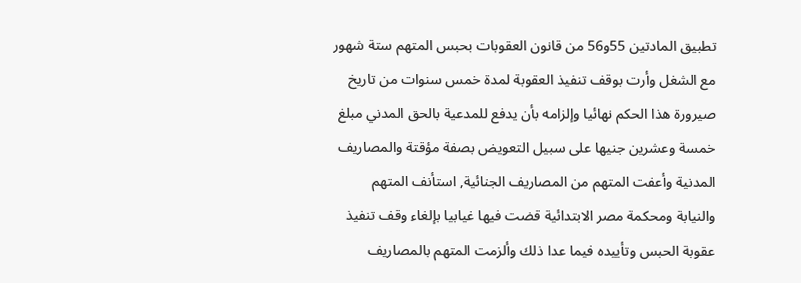تطبيق المادتين 55و56 من قانون العقوبات بحبس المتهم ستة شهور مع الشغل وأرت بوقف تنفيذ العقوبة لمدة خمس سنوات من تاريخ صيرورة هذا الحكم نهائيا وإلزامه بأن يدفع للمدعية بالحق المدني مبلغ خمسة وعشرين جنيها على سبيل التعويض بصفة مؤقتة والمصاريف المدنية وأعفت المتهم من المصاريف الجنائية, استأنف المتهم والنيابة ومحكمة مصر الابتدائية قضت فيها غيابيا بإلغاء وقف تنفيذ عقوبة الحبس وتأييده فيما عدا ذلك وألزمت المتهم بالمصاريف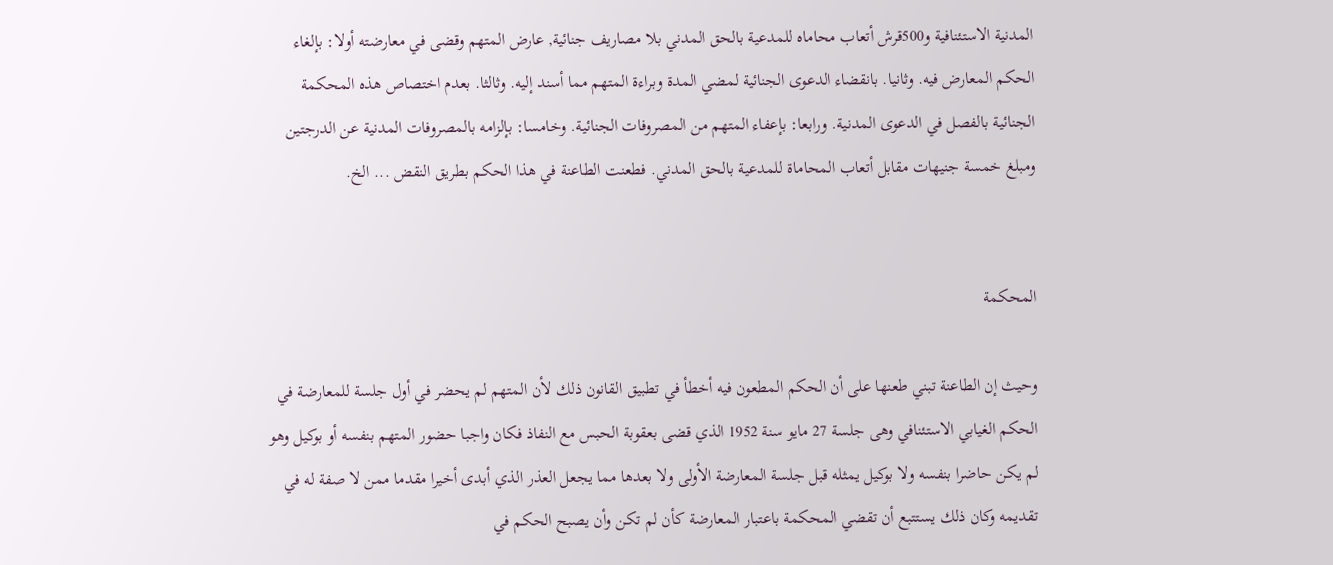المدنية الاستئنافية و500قرش أتعاب محاماه للمدعية بالحق المدني بلا مصاريف جنائية, عارض المتهم وقضى في معارضته أولا: بإلغاء الحكم المعارض فيه. وثانيا. بانقضاء الدعوى الجنائية لمضي المدة وبراءة المتهم مما أسند إليه. وثالثا. بعدم اختصاص هذه المحكمة الجنائية بالفصل في الدعوى المدنية. ورابعا: بإعفاء المتهم من المصروفات الجنائية. وخامسا: بإلزامه بالمصروفات المدنية عن الدرجتين ومبلغ خمسة جنيهات مقابل أتعاب المحاماة للمدعية بالحق المدني. فطعنت الطاعنة في هذا الحكم بطريق النقض ... الخ.


المحكمة

وحيث إن الطاعنة تبني طعنها على أن الحكم المطعون فيه أخطأ في تطبيق القانون ذلك لأن المتهم لم يحضر في أول جلسة للمعارضة في الحكم الغيابي الاستئنافي وهى جلسة 27 مايو سنة 1952 الذي قضى بعقوبة الحبس مع النفاذ فكان واجبا حضور المتهم بنفسه أو بوكيل وهو لم يكن حاضرا بنفسه ولا بوكيل يمثله قبل جلسة المعارضة الأولى ولا بعدها مما يجعل العذر الذي أبدى أخيرا مقدما ممن لا صفة له في تقديمه وكان ذلك يستتبع أن تقضي المحكمة باعتبار المعارضة كأن لم تكن وأن يصبح الحكم في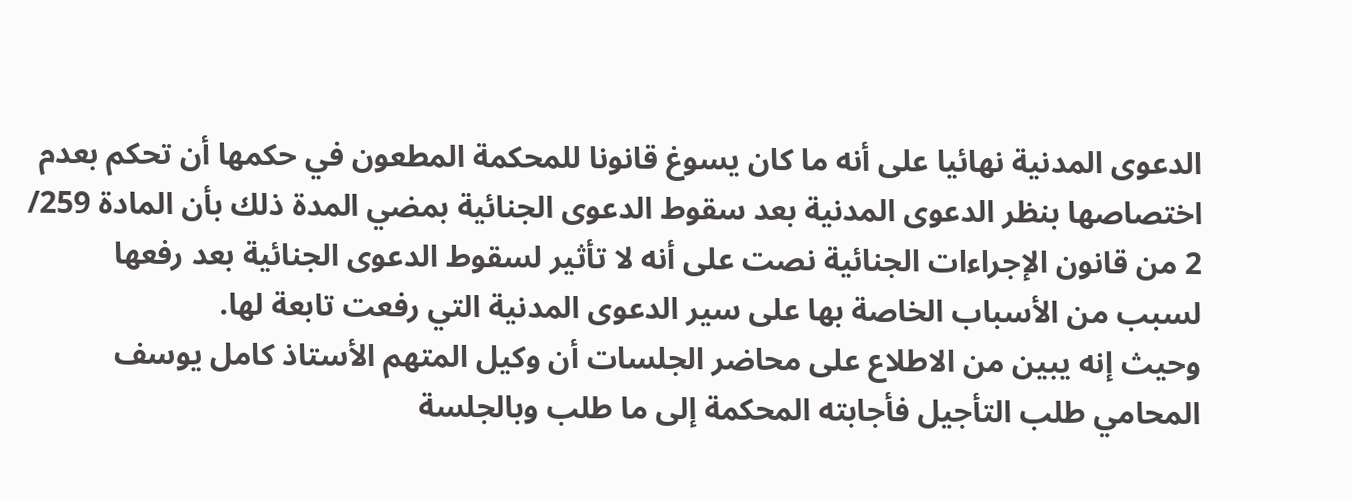الدعوى المدنية نهائيا على أنه ما كان يسوغ قانونا للمحكمة المطعون في حكمها أن تحكم بعدم اختصاصها بنظر الدعوى المدنية بعد سقوط الدعوى الجنائية بمضي المدة ذلك بأن المادة 259/ 2 من قانون الإجراءات الجنائية نصت على أنه لا تأثير لسقوط الدعوى الجنائية بعد رفعها لسبب من الأسباب الخاصة بها على سير الدعوى المدنية التي رفعت تابعة لها.
وحيث إنه يبين من الاطلاع على محاضر الجلسات أن وكيل المتهم الأستاذ كامل يوسف المحامي طلب التأجيل فأجابته المحكمة إلى ما طلب وبالجلسة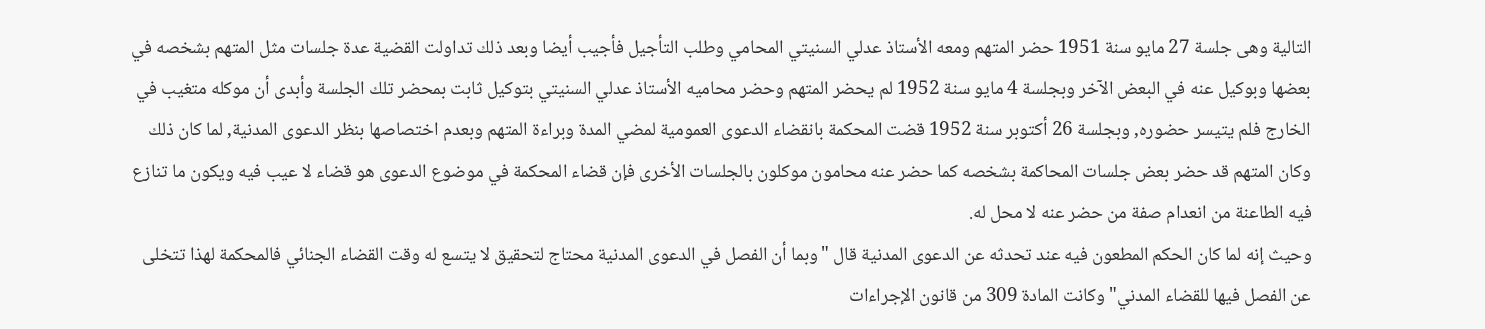التالية وهى جلسة 27 مايو سنة 1951 حضر المتهم ومعه الأستاذ عدلي السنيتي المحامي وطلب التأجيل فأجيب أيضا وبعد ذلك تداولت القضية عدة جلسات مثل المتهم بشخصه في بعضها وبوكيل عنه في البعض الآخر وبجلسة 4 مايو سنة 1952 لم يحضر المتهم وحضر محاميه الأستاذ عدلي السنيتي بتوكيل ثابت بمحضر تلك الجلسة وأبدى أن موكله متغيب في الخارج فلم يتيسر حضوره, وبجلسة 26 أكتوبر سنة 1952 قضت المحكمة بانقضاء الدعوى العمومية لمضي المدة وبراءة المتهم وبعدم اختصاصها بنظر الدعوى المدنية, لما كان ذلك وكان المتهم قد حضر بعض جلسات المحاكمة بشخصه كما حضر عنه محامون موكلون بالجلسات الأخرى فإن قضاء المحكمة في موضوع الدعوى هو قضاء لا عيب فيه ويكون ما تنازع فيه الطاعنة من انعدام صفة من حضر عنه لا محل له.
وحيث إنه لما كان الحكم المطعون فيه عند تحدثه عن الدعوى المدنية قال "وبما أن الفصل في الدعوى المدنية محتاج لتحقيق لا يتسع له وقت القضاء الجنائي فالمحكمة لهذا تتخلى عن الفصل فيها للقضاء المدني" وكانت المادة 309 من قانون الإجراءات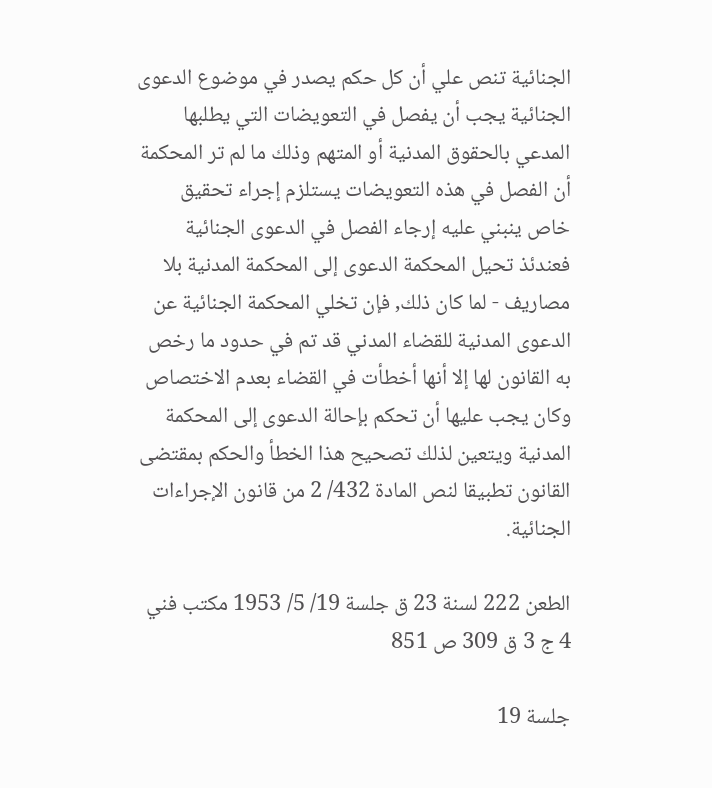الجنائية تنص علي أن كل حكم يصدر في موضوع الدعوى الجنائية يجب أن يفصل في التعويضات التي يطلبها المدعي بالحقوق المدنية أو المتهم وذلك ما لم تر المحكمة أن الفصل في هذه التعويضات يستلزم إجراء تحقيق خاص ينبني عليه إرجاء الفصل في الدعوى الجنائية فعندئذ تحيل المحكمة الدعوى إلى المحكمة المدنية بلا مصاريف - لما كان ذلك, فإن تخلي المحكمة الجنائية عن الدعوى المدنية للقضاء المدني قد تم في حدود ما رخص به القانون لها إلا أنها أخطأت في القضاء بعدم الاختصاص وكان يجب عليها أن تحكم بإحالة الدعوى إلى المحكمة المدنية ويتعين لذلك تصحيح هذا الخطأ والحكم بمقتضى القانون تطبيقا لنص المادة 432/ 2 من قانون الإجراءات الجنائية.

الطعن 222 لسنة 23 ق جلسة 19/ 5/ 1953 مكتب فني 4 ج 3 ق 309 ص 851

جلسة 19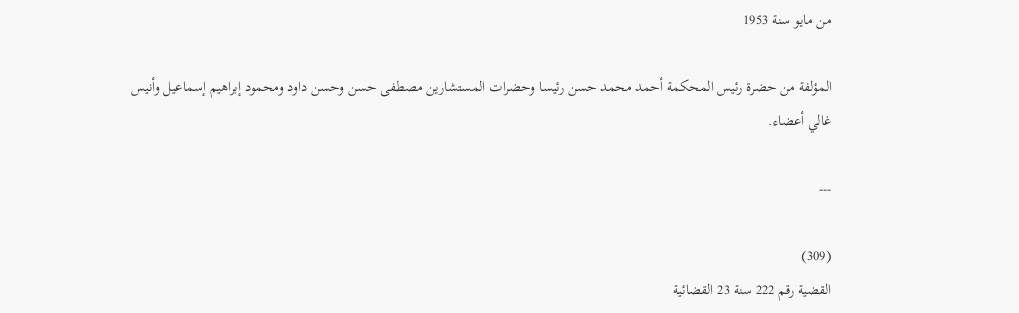من مايو سنة 1953

المؤلفة من حضرة رئيس المحكمة أحمد محمد حسن رئيسا وحضرات المستشارين مصطفى حسن وحسن داود ومحمود إبراهيم إسماعيل وأنيس غالي أعضاء.

---

(309)
القضية رقم 222 سنة 23 القضائية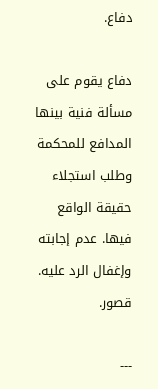دفاع.

دفاع يقوم على مسألة فنية بينها المدافع للمحكمة وطلب استجلاء حقيقة الواقع فيها. عدم إجابته وإغفال الرد عليه. قصور.

---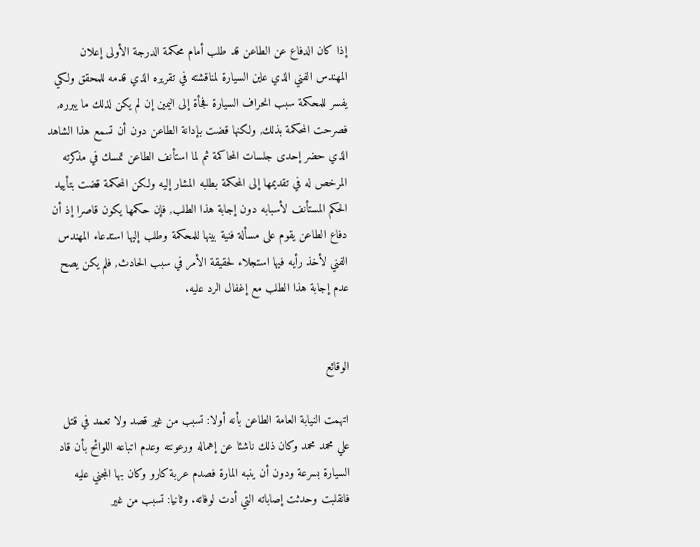إذا كان الدفاع عن الطاعن قد طلب أمام محكمة الدرجة الأولى إعلان المهندس الفني الذي عاين السيارة لمناقشته في تقريره الذي قدمه للمحقق ولكي يفسر للمحكمة سبب انحراف السيارة فجأة إلى اليمين إن لم يكن لذلك ما يبرره, فصرحت المحكمة بذلك, ولكنها قضت بإدانة الطاعن دون أن تسمع هذا الشاهد الذي حضر إحدى جلسات المحاكمة ثم لما استأنف الطاعن تمسك في مذكرته المرخص له في تقديمها إلى المحكمة بطلبه المشار إليه ولكن المحكمة قضت بتأييد الحكم المستأنف لأسبابه دون إجابة هذا الطلب, فإن حكمها يكون قاصرا إذ أن دفاع الطاعن يقوم على مسألة فنية بينها للمحكمة وطلب إليها استدعاء المهندس الفني لأخذ رأيه فيها استجلاء لحقيقة الأمر في سبب الحادث, فلم يكن يصح عدم إجابة هذا الطلب مع إغفال الرد عليه.


الوقائع

اتهمت النيابة العامة الطاعن بأنه أولا: تسبب من غير قصد ولا تعمد في قتل علي محمد محمد وكان ذلك ناشئا عن إهماله ورعونته وعدم اتباعه اللوائح بأن قاد السيارة بسرعة ودون أن ينبه المارة فصدم عربة كارو وكان بها المجني عليه فانقلبت وحدثت إصاباته التي أدت لوفاته. وثانيا: تسبب من غير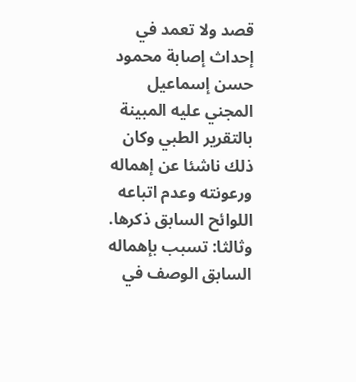قصد ولا تعمد في إحداث إصابة محمود حسن إسماعيل المجني عليه المبينة بالتقرير الطبي وكان ذلك ناشئا عن إهماله ورعونته وعدم اتباعه اللوائح السابق ذكرها. وثالثا: تسبب بإهماله السابق الوصف في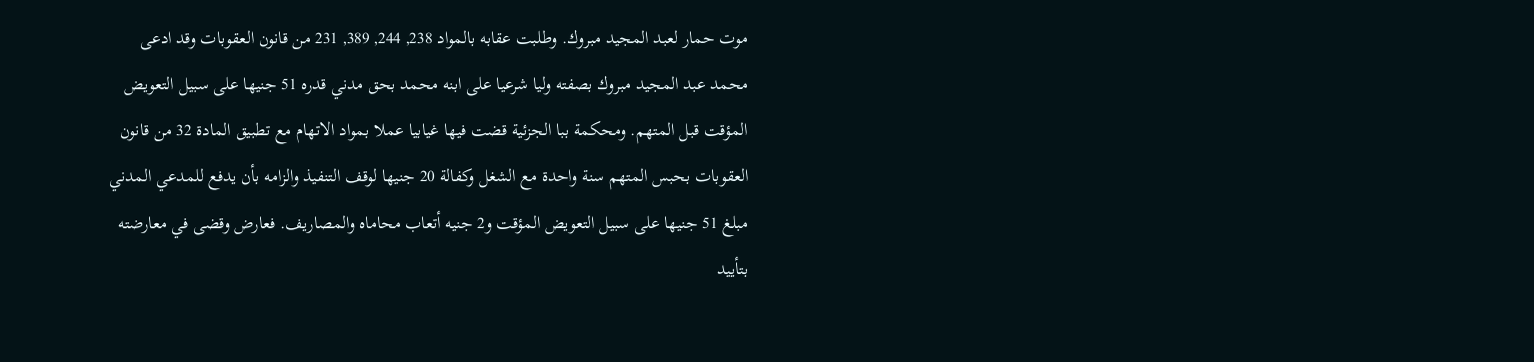موت حمار لعبد المجيد مبروك. وطلبت عقابه بالمواد 238, 244, 389, 231 من قانون العقوبات وقد ادعى محمد عبد المجيد مبروك بصفته وليا شرعيا على ابنه محمد بحق مدني قدره 51 جنيها على سبيل التعويض المؤقت قبل المتهم. ومحكمة ببا الجزئية قضت فيها غيابيا عملا بمواد الاتهام مع تطبيق المادة 32 من قانون العقوبات بحبس المتهم سنة واحدة مع الشغل وكفالة 20 جنيها لوقف التنفيذ والزامه بأن يدفع للمدعي المدني مبلغ 51 جنيها على سبيل التعويض المؤقت و2 جنيه أتعاب محاماه والمصاريف. فعارض وقضى في معارضته بتأييد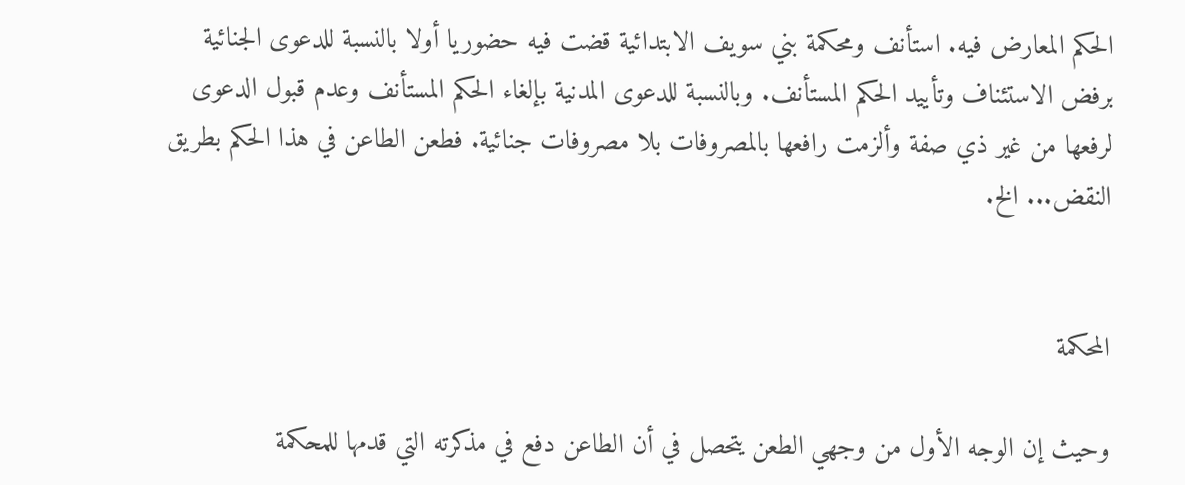الحكم المعارض فيه. استأنف ومحكمة بني سويف الابتدائية قضت فيه حضوريا أولا بالنسبة للدعوى الجنائية برفض الاستئناف وتأييد الحكم المستأنف. وبالنسبة للدعوى المدنية بإلغاء الحكم المستأنف وعدم قبول الدعوى لرفعها من غير ذي صفة وألزمت رافعها بالمصروفات بلا مصروفات جنائية. فطعن الطاعن في هذا الحكم بطريق النقض... الخ.


المحكمة

وحيث إن الوجه الأول من وجهي الطعن يتحصل في أن الطاعن دفع في مذكرته التي قدمها للمحكمة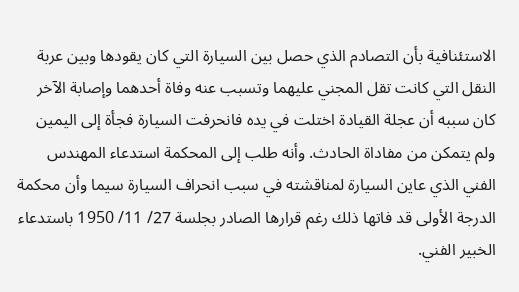الاستئنافية بأن التصادم الذي حصل بين السيارة التي كان يقودها وبين عربة النقل التي كانت تقل المجني عليهما وتسبب عنه وفاة أحدهما وإصابة الآخر كان سببه أن عجلة القيادة اختلت في يده فانحرفت السيارة فجأة إلى اليمين ولم يتمكن من مفاداة الحادث. وأنه طلب إلى المحكمة استدعاء المهندس الفني الذي عاين السيارة لمناقشته في سبب انحراف السيارة سيما وأن محكمة الدرجة الأولى قد فاتها ذلك رغم قرارها الصادر بجلسة 27/ 11/ 1950 باستدعاء الخبير الفني.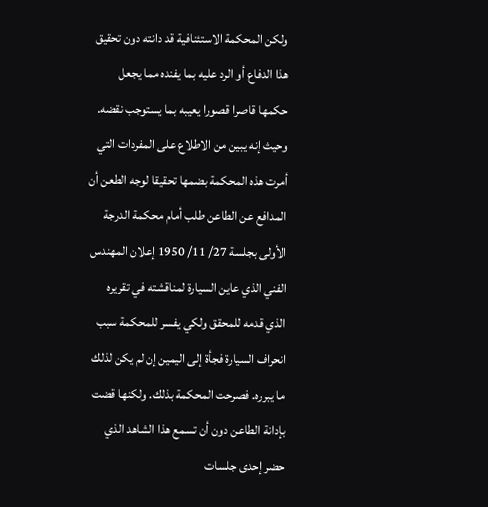ولكن المحكمة الاستئنافية قد دانته دون تحقيق هذا الدفاع أو الرد عليه بما يفنده مما يجعل حكمها قاصرا قصورا يعيبه بما يستوجب نقضه.
وحيث إنه يبين من الاطلاع على المفردات التي أمرت هذه المحكمة بضمها تحقيقا لوجه الطعن أن المدافع عن الطاعن طلب أمام محكمة الدرجة الأولى بجلسة 27/ 11/ 1950 إعلان المهندس الفني الذي عاين السيارة لمناقشته في تقريره الذي قدمه للمحقق ولكي يفسر للمحكمة سبب انحراف السيارة فجأة إلى اليمين إن لم يكن لذلك ما يبرره. فصرحت المحكمة بذلك. ولكنها قضت بإدانة الطاعن دون أن تسمع هذا الشاهد الذي حضر إحدى جلسات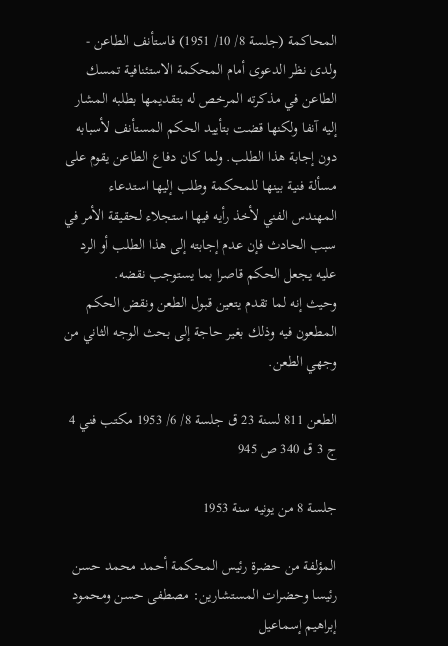المحاكمة (جلسة 8/ 10/ 1951) فاستأنف الطاعن - ولدى نظر الدعوى أمام المحكمة الاستئنافية تمسك الطاعن في مذكرته المرخص له بتقديمها بطلبه المشار إليه آنفا ولكنها قضت بتأييد الحكم المستأنف لأسبابه دون إجابة هذا الطلب. ولما كان دفاع الطاعن يقوم على مسألة فنية بينها للمحكمة وطلب إليها استدعاء المهندس الفني لأخذ رأيه فيها استجلاء لحقيقة الأمر في سبب الحادث فإن عدم إجابته إلى هذا الطلب أو الرد عليه يجعل الحكم قاصرا بما يستوجب نقضه.
وحيث إنه لما تقدم يتعين قبول الطعن ونقض الحكم المطعون فيه وذلك بغير حاجة إلى بحث الوجه الثاني من وجهي الطعن.

الطعن 811 لسنة 23 ق جلسة 8/ 6/ 1953 مكتب فني 4 ج 3 ق 340 ص 945

جلسة 8 من يونيه سنة 1953

المؤلفة من حضرة رئيس المحكمة أحمد محمد حسن رئيسا وحضرات المستشارين: مصطفى حسن ومحمود إبراهيم إسماعيل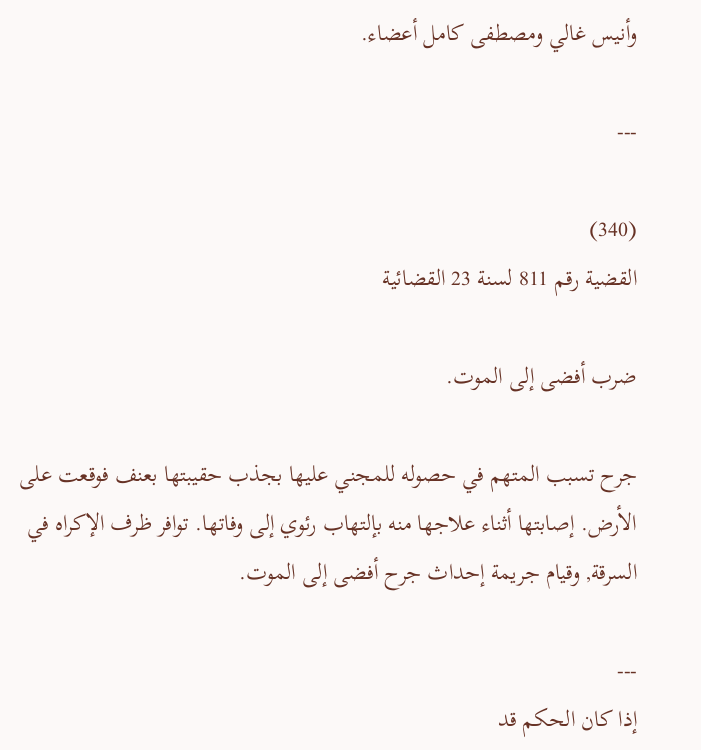وأنيس غالي ومصطفى كامل أعضاء.

---

(340)
القضية رقم 811 لسنة 23 القضائية

ضرب أفضى إلى الموت.

جرح تسبب المتهم في حصوله للمجني عليها بجذب حقيبتها بعنف فوقعت على الأرض. إصابتها أثناء علاجها منه بإلتهاب رئوي إلى وفاتها. توافر ظرف الإكراه في السرقة, وقيام جريمة إحداث جرح أفضى إلى الموت.

---
إذا كان الحكم قد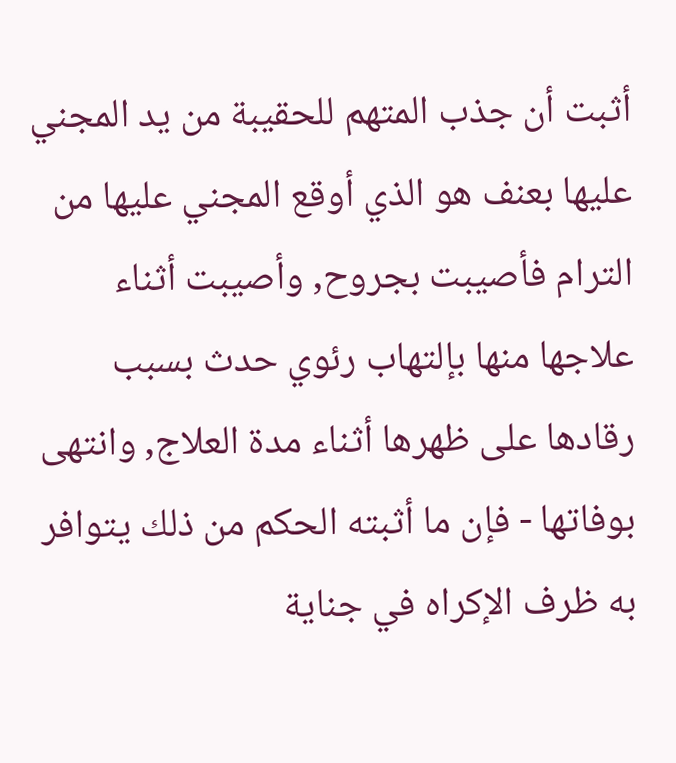أثبت أن جذب المتهم للحقيبة من يد المجني عليها بعنف هو الذي أوقع المجني عليها من الترام فأصيبت بجروح, وأصيبت أثناء علاجها منها بإلتهاب رئوي حدث بسبب رقادها على ظهرها أثناء مدة العلاج, وانتهى بوفاتها - فإن ما أثبته الحكم من ذلك يتوافر به ظرف الإكراه في جناية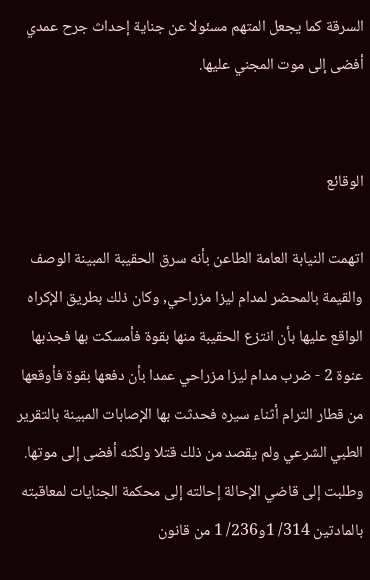السرقة كما يجعل المتهم مسئولا عن جناية إحداث جرح عمدي أفضى إلى موت المجني عليها.


الوقائع

اتهمت النيابة العامة الطاعن بأنه سرق الحقيبة المبينة الوصف والقيمة بالمحضر لمدام ليزا مزراحي, وكان ذلك بطريق الإكراه الواقع عليها بأن انتزع الحقيبة منها بقوة فأمسكت بها فجذبها عنوة 2 - ضرب مدام ليزا مزراحي عمدا بأن دفعها بقوة فأوقعها من قطار الترام أثناء سيره فحدثت بها الإصابات المبينة بالتقرير الطبي الشرعي ولم يقصد من ذلك قتلا ولكنه أفضى إلى موتها. وطلبت إلى قاضي الإحالة إحالته إلى محكمة الجنايات لمعاقبته بالمادتين 314/ 1و236/ 1 من قانون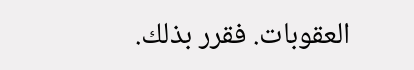العقوبات. فقرر بذلك.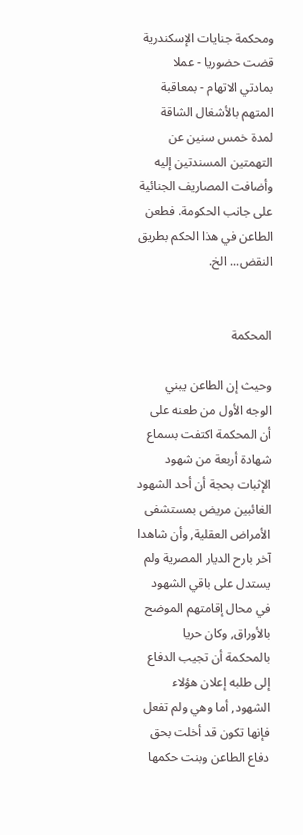ومحكمة جنايات الإسكندرية قضت حضوريا - عملا بمادتي الاتهام - بمعاقبة المتهم بالأشغال الشاقة لمدة خمس سنين عن التهمتين المسندتين إليه وأضافت المصاريف الجنائية على جانب الحكومة. فطعن الطاعن في هذا الحكم بطريق النقض... الخ.


المحكمة

وحيث إن الطاعن يبني الوجه الأول من طعنه على أن المحكمة اكتفت بسماع شهادة أربعة من شهود الإثبات بحجة أن أحد الشهود الغائبين مريض بمستشفى الأمراض العقلية, وأن شاهدا آخر بارح الديار المصرية ولم يستدل على باقي الشهود في محال إقامتهم الموضح بالأوراق, وكان حريا بالمحكمة أن تجيب الدفاع إلى طلبه إعلان هؤلاء الشهود, أما وهي ولم تفعل فإنها تكون قد أخلت بحق دفاع الطاعن وبنت حكمها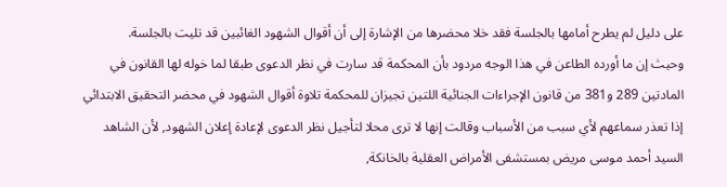على دليل لم يطرح أمامها بالجلسة فقد خلا محضرها من الإشارة إلى أن أقوال الشهود الغائبين قد تليت بالجلسة.
وحيث إن ما أورده الطاعن في هذا الوجه مردود بأن المحكمة قد سارت في نظر الدعوى طبقا لما خوله لها القانون في المادتين 289 و381 من قانون الإجراءات الجنائية اللتين تجيزان للمحكمة تلاوة أقوال الشهود في محضر التحقيق الابتدائي إذا تعذر سماعهم لأي سبب من الأسباب وقالت إنها لا ترى محلا لتأجيل نظر الدعوى لإعادة إعلان الشهود, لأن الشاهد السيد أحمد موسى مريض بمستشفى الأمراض العقلية بالخانكة,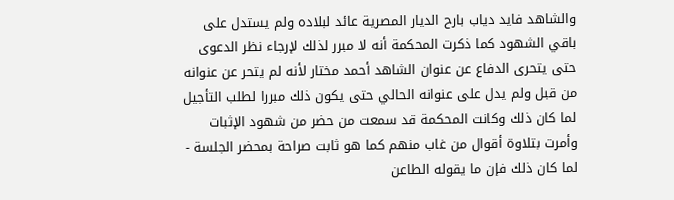والشاهد فايد دياب بارح الديار المصرية عائد لبلاده ولم يستدل على باقي الشهود كما ذكرت المحكمة أنه لا مبرر لذلك لإرجاء نظر الدعوى حتى يتحرى الدفاع عن عنوان الشاهد أحمد مختار لأنه لم يتحر عن عنوانه من قبل ولم يدل على عنوانه الحالي حتى يكون ذلك مبررا لطلب التأجيل لما كان ذلك وكانت المحكمة قد سمعت من حضر من شهود الإثبات وأمرت بتلاوة أقوال من غاب منهم كما هو ثابت صراحة بمحضر الجلسة - لما كان ذلك فإن ما يقوله الطاعن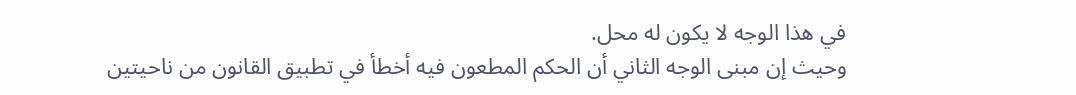في هذا الوجه لا يكون له محل.
وحيث إن مبنى الوجه الثاني أن الحكم المطعون فيه أخطأ في تطبيق القانون من ناحيتين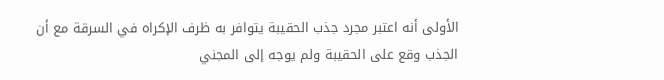الأولى أنه اعتبر مجرد جذب الحقيبة يتوافر به ظرف الإكراه في السرقة مع أن الجذب وقع على الحقيبة ولم يوجه إلى المجني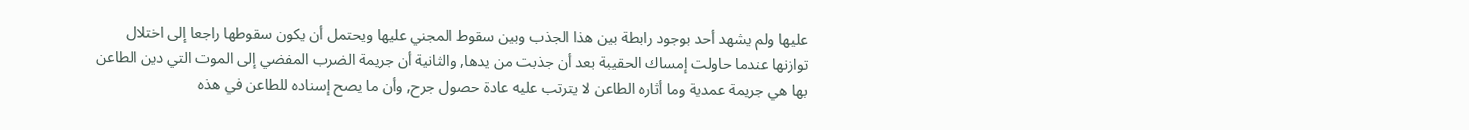عليها ولم يشهد أحد بوجود رابطة بين هذا الجذب وبين سقوط المجني عليها ويحتمل أن يكون سقوطها راجعا إلى اختلال توازنها عندما حاولت إمساك الحقيبة بعد أن جذبت من يدها, والثانية أن جريمة الضرب المفضي إلى الموت التي دين الطاعن بها هي جريمة عمدية وما أثاره الطاعن لا يترتب عليه عادة حصول جرح, وأن ما يصح إسناده للطاعن في هذه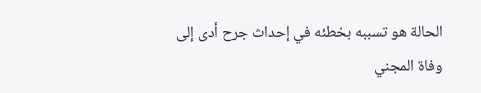الحالة هو تسببه بخطئه في إحداث جرح أدى إلى وفاة المجني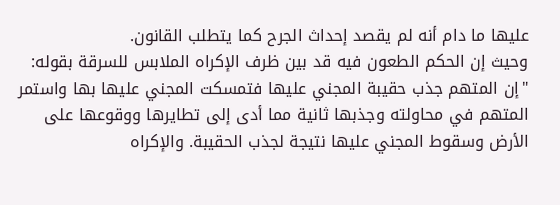عليها ما دام أنه لم يقصد إحداث الجرح كما يتطلب القانون.
وحيث إن الحكم الطعون فيه قد بين ظرف الإكراه الملابس للسرقة بقوله: "إن المتهم جذب حقيبة المجني عليها فتمسكت المجني عليها بها واستمر المتهم في محاولته وجذبها ثانية مما أدى إلى تطايرها ووقوعها على الأرض وسقوط المجني عليها نتيجة لجذب الحقيبة. والإكراه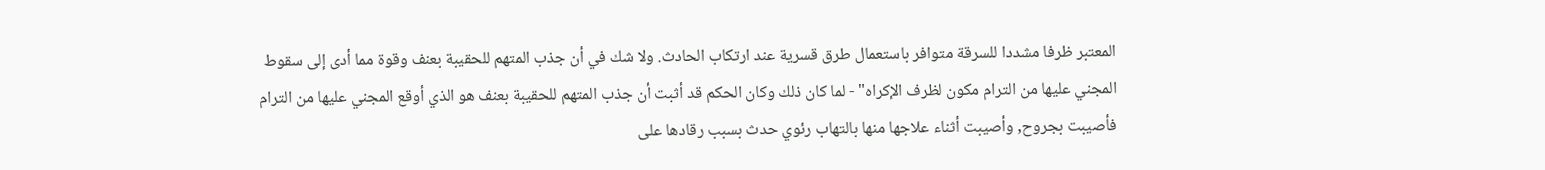المعتبر ظرفا مشددا للسرقة متوافر باستعمال طرق قسرية عند ارتكاب الحادث. ولا شك في أن جذب المتهم للحقيبة بعنف وقوة مما أدى إلى سقوط المجني عليها من الترام مكون لظرف الإكراه" - لما كان ذلك وكان الحكم قد أثبت أن جذب المتهم للحقيبة بعنف هو الذي أوقع المجني عليها من الترام فأصيبت بجروح, وأصيبت أثناء علاجها منها بالتهاب رئوي حدث بسبب رقادها على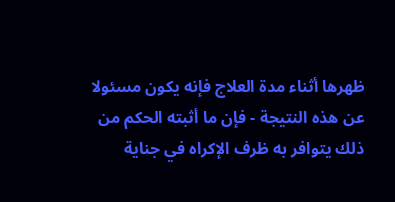ظهرها أثناء مدة العلاج فإنه يكون مسئولا عن هذه النتيجة - فإن ما أثبته الحكم من ذلك يتوافر به ظرف الإكراه في جناية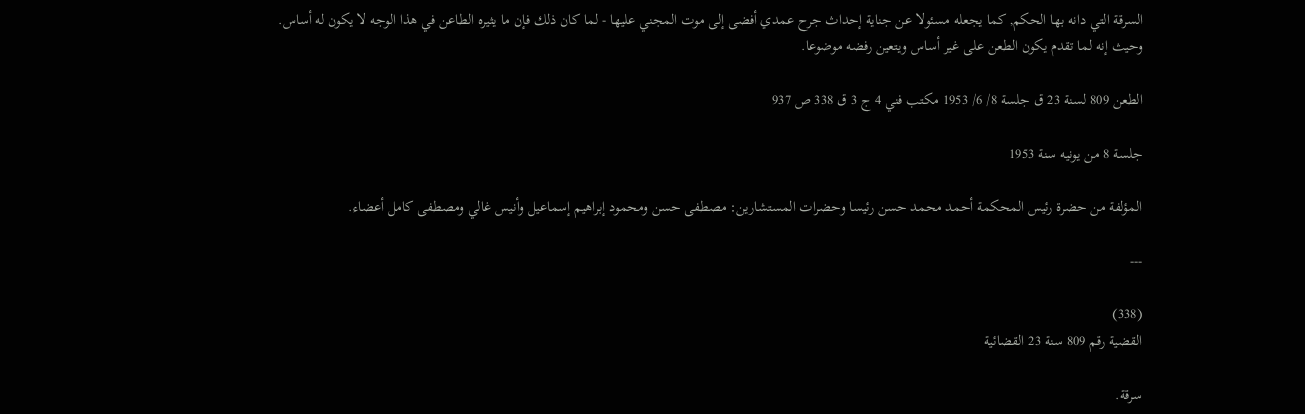السرقة التي دانه بها الحكم, كما يجعله مسئولا عن جناية إحداث جرح عمدي أفضى إلى موت المجني عليها - لما كان ذلك فإن ما يثيره الطاعن في هذا الوجه لا يكون له أساس.
وحيث إنه لما تقدم يكون الطعن على غير أساس ويتعين رفضه موضوعا.

الطعن 809 لسنة 23 ق جلسة 8/ 6/ 1953 مكتب فني 4 ج 3 ق 338 ص 937

جلسة 8 من يونيه سنة 1953

المؤلفة من حضرة رئيس المحكمة أحمد محمد حسن رئيسا وحضرات المستشارين: مصطفى حسن ومحمود إبراهيم إسماعيل وأنيس غالي ومصطفى كامل أعضاء.

---

(338)
القضية رقم 809 سنة 23 القضائية

سرقة.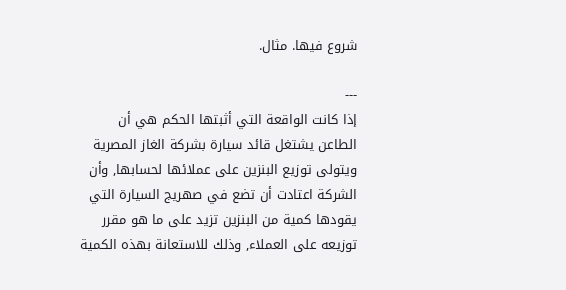شروع فيها. مثال.

---
إذا كانت الواقعة التي أثبتها الحكم هي أن الطاعن يشتغل قائد سيارة بشركة الغاز المصرية ويتولى توزيع البنزين على عملائها لحسابها, وأن الشركة اعتادت أن تضع في صهريج السيارة التي يقودها كمية من البنزين تزيد على ما هو مقرر توزيعه على العملاء, وذلك للاستعانة بهذه الكمية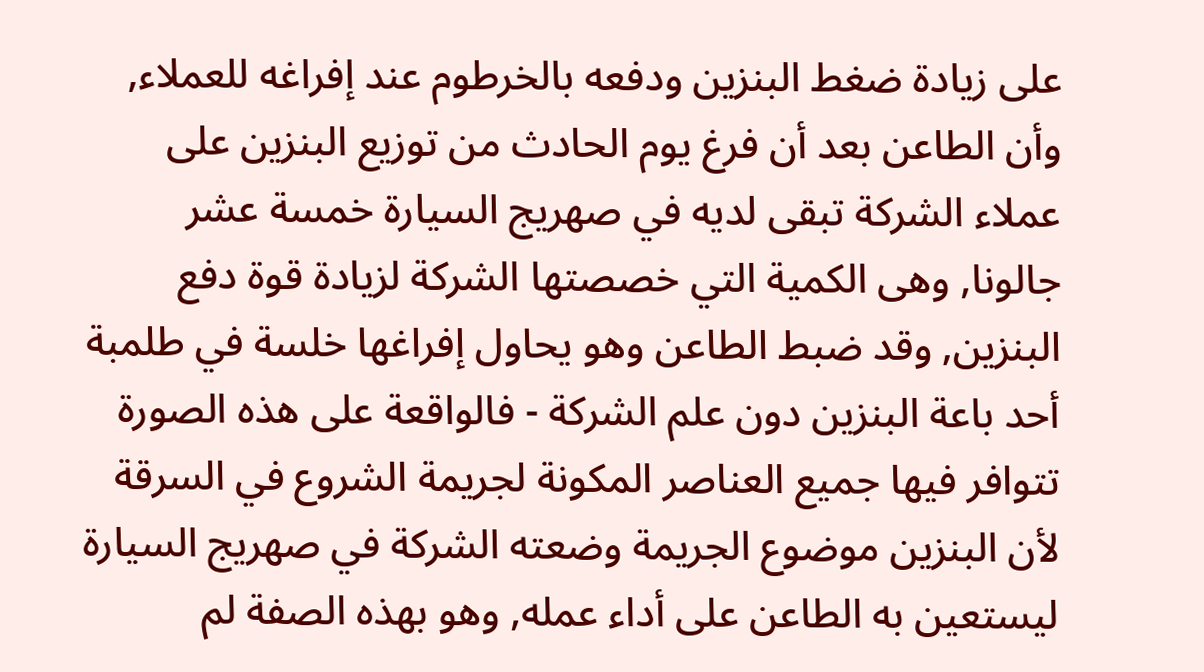على زيادة ضغط البنزين ودفعه بالخرطوم عند إفراغه للعملاء, وأن الطاعن بعد أن فرغ يوم الحادث من توزيع البنزين على عملاء الشركة تبقى لديه في صهريج السيارة خمسة عشر جالونا, وهى الكمية التي خصصتها الشركة لزيادة قوة دفع البنزين, وقد ضبط الطاعن وهو يحاول إفراغها خلسة في طلمبة أحد باعة البنزين دون علم الشركة - فالواقعة على هذه الصورة تتوافر فيها جميع العناصر المكونة لجريمة الشروع في السرقة لأن البنزين موضوع الجريمة وضعته الشركة في صهريج السيارة ليستعين به الطاعن على أداء عمله, وهو بهذه الصفة لم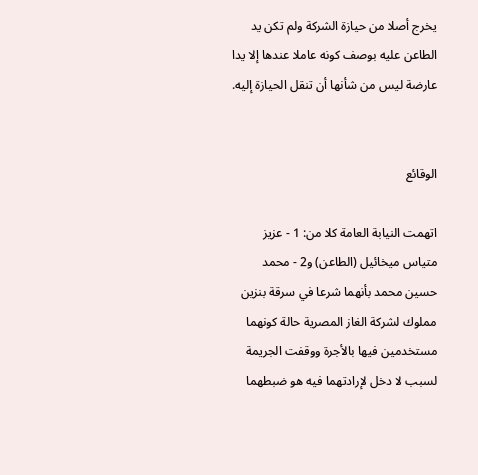يخرج أصلا من حيازة الشركة ولم تكن يد الطاعن عليه بوصف كونه عاملا عندها إلا يدا عارضة ليس من شأنها أن تنقل الحيازة إليه.


الوقائع

اتهمت النيابة العامة كلا من: 1 - عزيز متياس ميخائيل (الطاعن) و2 - محمد حسين محمد بأنهما شرعا في سرقة بنزين مملوك لشركة الغاز المصرية حالة كونهما مستخدمين فيها بالأجرة ووقفت الجريمة لسبب لا دخل لإرادتهما فيه هو ضبطهما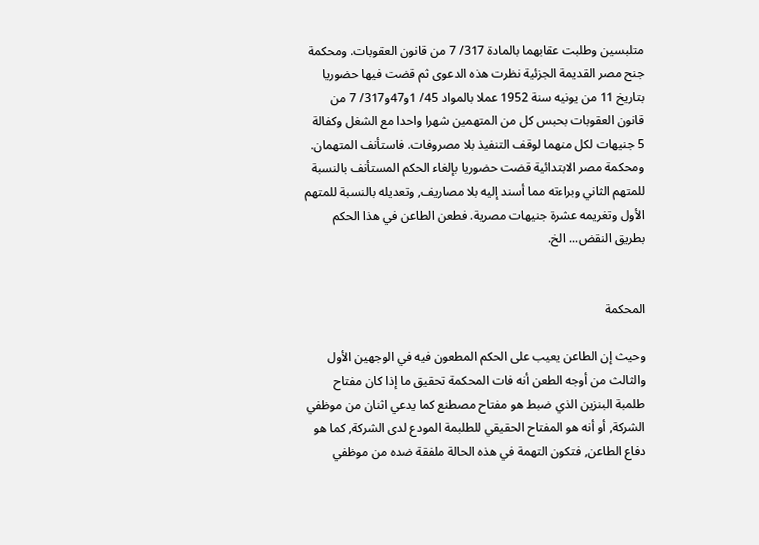متلبسين وطلبت عقابهما بالمادة 317/ 7 من قانون العقوبات. ومحكمة جنح مصر القديمة الجزئية نظرت هذه الدعوى ثم قضت فيها حضوريا بتاريخ 11 من يونيه سنة 1952 عملا بالمواد 45/ 1و47و317/ 7 من قانون العقوبات بحبس كل من المتهمين شهرا واحدا مع الشغل وكفالة 5 جنيهات لكل منهما لوقف التنفيذ بلا مصروفات. فاستأنف المتهمان. ومحكمة مصر الابتدائية قضت حضوريا بإلغاء الحكم المستأنف بالنسبة للمتهم الثاني وبراءته مما أسند إليه بلا مصاريف, وتعديله بالنسبة للمتهم الأول وتغريمه عشرة جنيهات مصرية. فطعن الطاعن في هذا الحكم بطريق النقض... الخ.


المحكمة

وحيث إن الطاعن يعيب على الحكم المطعون فيه في الوجهين الأول والثالث من أوجه الطعن أنه فات المحكمة تحقيق ما إذا كان مفتاح طلمبة البنزين الذي ضبط هو مفتاح مصطنع كما يدعي اثنان من موظفي الشركة, أو أنه هو المفتاح الحقيقي للطلبمة المودع لدى الشركة, كما هو دفاع الطاعن, فتكون التهمة في هذه الحالة ملفقة ضده من موظفي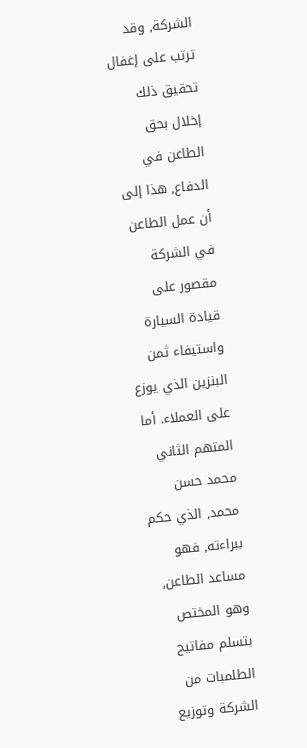الشركة, وقد ترتب على إغفال تحقيق ذلك إخلال بحق الطاعن في الدفاع, هذا إلى أن عمل الطاعن في الشركة مقصور على قيادة السيارة واستيفاء ثمن البنزين الذي يوزع على العملاء. أما المتهم الثاني محمد حسن محمد, الذي حكم ببراءته, فهو مساعد الطاعن, وهو المختص بتسلم مفاتيح الطلمبات من الشركة وتوزيع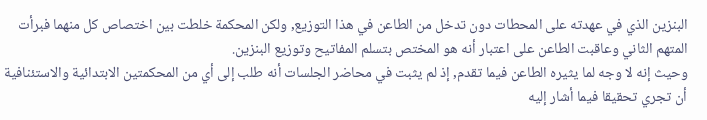البنزين الذي في عهدته على المحطات دون تدخل من الطاعن في هذا التوزيع, ولكن المحكمة خلطت بين اختصاص كل منهما فبرأت المتهم الثاني وعاقبت الطاعن على اعتبار أنه هو المختص بتسلم المفاتيح وتوزيع البنزين.
وحيث إنه لا وجه لما يثيره الطاعن فيما تقدم, إذ لم يثبت في محاضر الجلسات أنه طلب إلى أي من المحكمتين الابتدائية والاستئنافية أن تجري تحقيقا فيما أشار إليه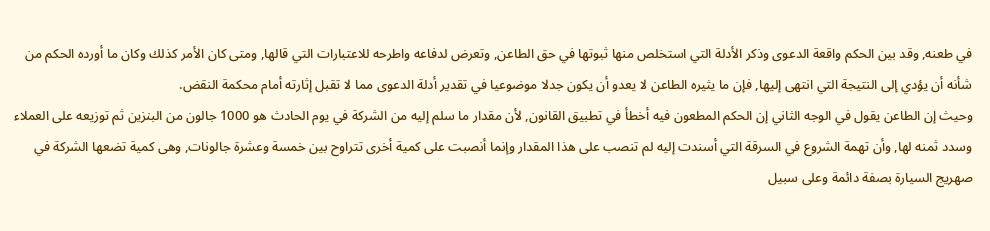في طعنه, وقد بين الحكم واقعة الدعوى وذكر الأدلة التي استخلص منها ثبوتها في حق الطاعن, وتعرض لدفاعه واطرحه للاعتبارات التي قالها, ومتى كان الأمر كذلك وكان ما أورده الحكم من شأنه أن يؤدي إلى النتيجة التي انتهى إليها, فإن ما يثيره الطاعن لا يعدو أن يكون جدلا موضوعيا في تقدير أدلة الدعوى مما لا تقبل إثارته أمام محكمة النقض.
وحيث إن الطاعن يقول في الوجه الثاني إن الحكم المطعون فيه أخطأ في تطبيق القانون, لأن مقدار ما سلم إليه من الشركة في يوم الحادث هو 1000 جالون من البنزين ثم توزيعه على العملاء وسدد ثمنه لها, وأن تهمة الشروع في السرقة التي أسندت إليه لم تنصب على هذا المقدار وإنما أنصبت على كمية أخرى تتراوح بين خمسة وعشرة جالونات, وهى كمية تضعها الشركة في صهريج السيارة بصفة دائمة وعلى سبيل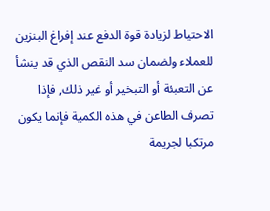الاحتياط لزيادة قوة الدفع عند إفراغ البنزين للعملاء ولضمان سد النقص الذي قد ينشأ عن التعبئة أو التبخير أو غير ذلك, فإذا تصرف الطاعن في هذه الكمية فإنما يكون مرتكبا لجريمة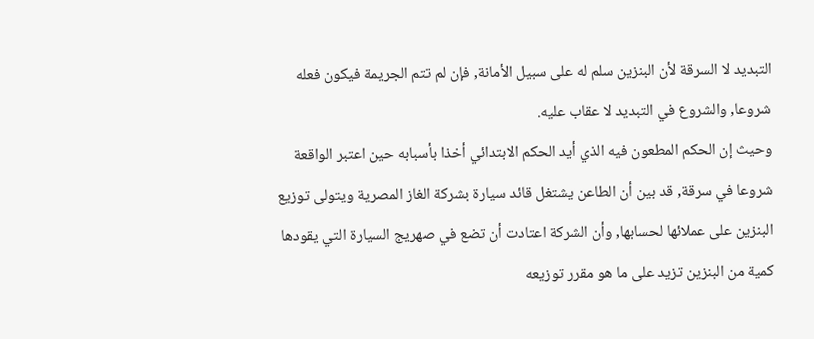التبديد لا السرقة لأن البنزين سلم له على سبيل الأمانة, فإن لم تتم الجريمة فيكون فعله شروعا, والشروع في التبديد لا عقاب عليه.
وحيث إن الحكم المطعون فيه الذي أيد الحكم الابتدائي أخذا بأسبابه حين اعتبر الواقعة شروعا في سرقة, قد بين أن الطاعن يشتغل قائد سيارة بشركة الغاز المصرية ويتولى توزيع البنزين على عملائها لحسابها, وأن الشركة اعتادت أن تضع في صهريج السيارة التي يقودها كمية من البنزين تزيد على ما هو مقرر توزيعه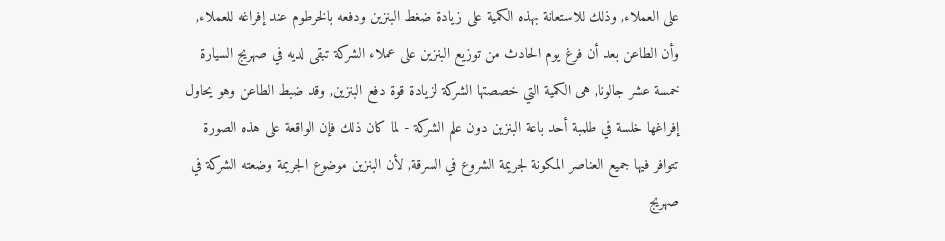على العملاء, وذلك للاستعانة بهذه الكمية على زيادة ضغط البنزين ودفعه بالخرطوم عند إفراغه للعملاء, وأن الطاعن بعد أن فرغ يوم الحادث من توزيع البنزين على عملاء الشركة تبقى لديه في صهريج السيارة خمسة عشر جالونا, هى الكمية التي خصصتها الشركة لزيادة قوة دفع البنزين, وقد ضبط الطاعن وهو يحاول إفراغها خلسة في طلمبة أحد باعة البنزين دون علم الشركة - لما كان ذلك فإن الواقعة على هذه الصورة تتوافر فيها جميع العناصر المكونة لجريمة الشروع في السرقة, لأن البنزين موضوع الجريمة وضعته الشركة في صهريج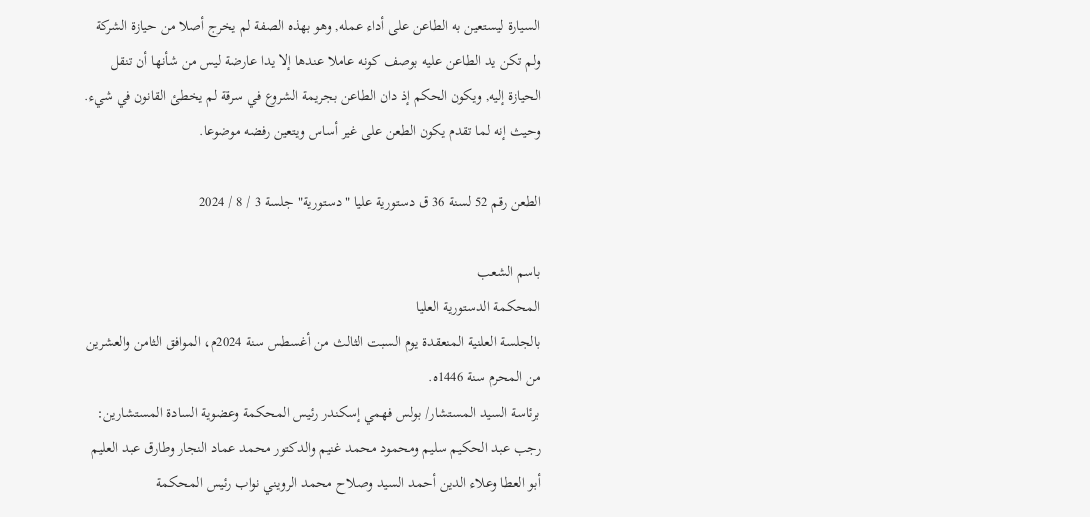السيارة ليستعين به الطاعن على أداء عمله, وهو بهذه الصفة لم يخرج أصلا من حيازة الشركة ولم تكن يد الطاعن عليه بوصف كونه عاملا عندها إلا يدا عارضة ليس من شأنها أن تنقل الحيازة إليه, ويكون الحكم إذ دان الطاعن بجريمة الشروع في سرقة لم يخطئ القانون في شيء.
وحيث إنه لما تقدم يكون الطعن على غير أساس ويتعين رفضه موضوعا.

الطعن رقم 52 لسنة 36 ق دستورية عليا "دستورية" جلسة 3 / 8 / 2024

باسم الشعب
المحكمة الدستورية العليا
بالجلسة العلنية المنعقدة يوم السبت الثالث من أغسطس سنة 2024م، الموافق الثامن والعشرين من المحرم سنة 1446ه.
برئاسة السيد المستشار/ بولس فهمي إسكندر رئيس المحكمة وعضوية السادة المستشارين: رجب عبد الحكيم سليم ومحمود محمد غنيم والدكتور محمد عماد النجار وطارق عبد العليم أبو العطا وعلاء الدين أحمد السيد وصلاح محمد الرويني نواب رئيس المحكمة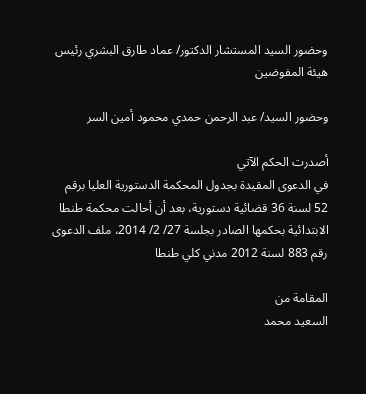وحضور السيد المستشار الدكتور/ عماد طارق البشري رئيس هيئة المفوضين

وحضور السيد/ عبد الرحمن حمدي محمود أمين السر

أصدرت الحكم الآتي
في الدعوى المقيدة بجدول المحكمة الدستورية العليا برقم 52 لسنة 36 قضائية دستورية، بعد أن أحالت محكمة طنطا الابتدائية بحكمها الصادر بجلسة 27/ 2/ 2014، ملف الدعوى رقم 883 لسنة 2012 مدني كلي طنطا

المقامة من
السعيد محمد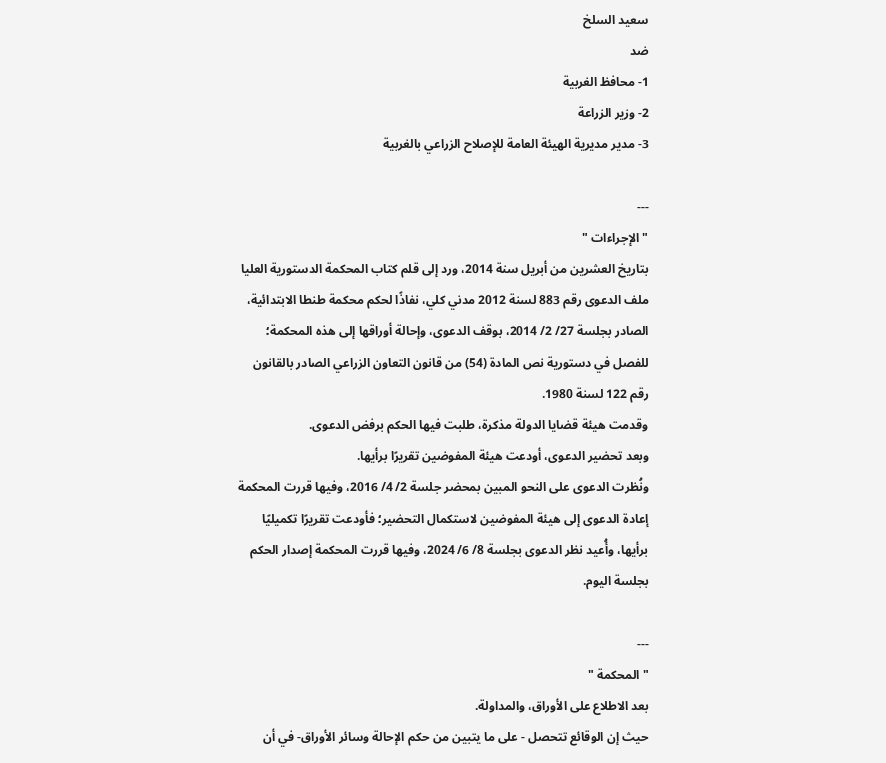سعيد السلخ
ضد
1- محافظ الغربية
2- وزير الزراعة
3- مدير مديرية الهيئة العامة للإصلاح الزراعي بالغربية

---
" الإجراءات "
بتاريخ العشرين من أبريل سنة 2014، ورد إلى قلم كتاب المحكمة الدستورية العليا ملف الدعوى رقم 883 لسنة 2012 مدني كلي، نفاذًا لحكم محكمة طنطا الابتدائية، الصادر بجلسة 27/ 2/ 2014، بوقف الدعوى، وإحالة أوراقها إلى هذه المحكمة؛ للفصل في دستورية نص المادة (54) من قانون التعاون الزراعي الصادر بالقانون رقم 122 لسنة 1980.
وقدمت هيئة قضايا الدولة مذكرة، طلبت فيها الحكم برفض الدعوى.
وبعد تحضير الدعوى، أودعت هيئة المفوضين تقريرًا برأيها.
ونُظرت الدعوى على النحو المبين بمحضر جلسة 2/ 4/ 2016، وفيها قررت المحكمة إعادة الدعوى إلى هيئة المفوضين لاستكمال التحضير؛ فأودعت تقريرًا تكميليًا برأيها، وأُعيد نظر الدعوى بجلسة 8/ 6/ 2024، وفيها قررت المحكمة إصدار الحكم بجلسة اليوم.

---
" المحكمة "
بعد الاطلاع على الأوراق، والمداولة.
حيث إن الوقائع تتحصل - على ما يتبين من حكم الإحالة وسائر الأوراق- في أن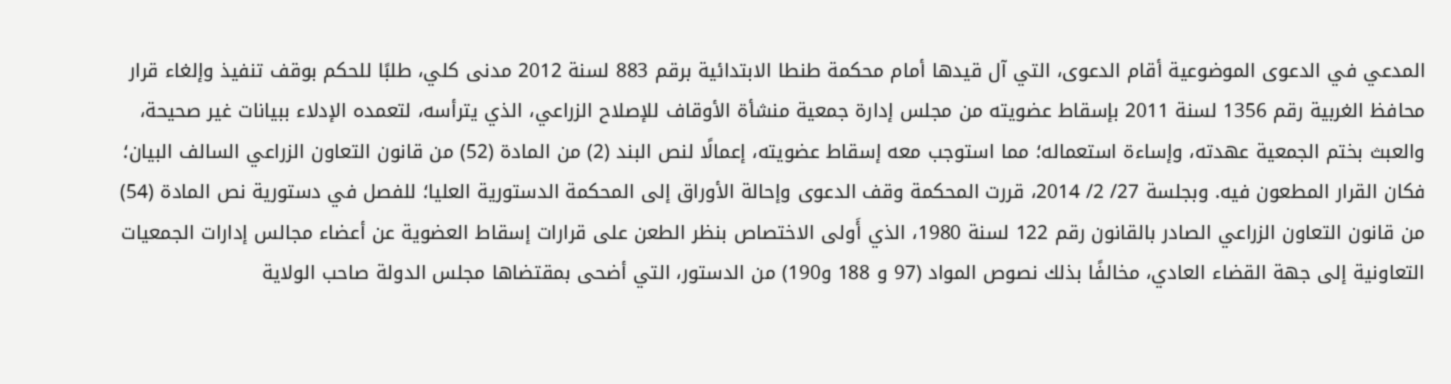المدعي في الدعوى الموضوعية أقام الدعوى، التي آل قيدها أمام محكمة طنطا الابتدائية برقم 883 لسنة 2012 مدنى كلي، طلبًا للحكم بوقف تنفيذ وإلغاء قرار محافظ الغربية رقم 1356 لسنة 2011 بإسقاط عضويته من مجلس إدارة جمعية منشأة الأوقاف للإصلاح الزراعي، الذي يترأسه، لتعمده الإدلاء ببيانات غير صحيحة، والعبث بختم الجمعية عهدته، وإساءة استعماله؛ مما استوجب معه إسقاط عضويته، إعمالًا لنص البند (2) من المادة (52) من قانون التعاون الزراعي السالف البيان؛ فكان القرار المطعون فيه. وبجلسة 27/ 2/ 2014، قررت المحكمة وقف الدعوى وإحالة الأوراق إلى المحكمة الدستورية العليا؛ للفصل في دستورية نص المادة (54) من قانون التعاون الزراعي الصادر بالقانون رقم 122 لسنة 1980، الذي أَولى الاختصاص بنظر الطعن على قرارات إسقاط العضوية عن أعضاء مجالس إدارات الجمعيات التعاونية إلى جهة القضاء العادي، مخالفًا بذلك نصوص المواد (97 و 188 و190) من الدستور، التي أضحى بمقتضاها مجلس الدولة صاحب الولاية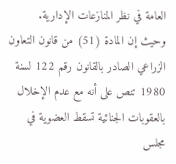العامة في نظر المنازعات الإدارية.
وحيث إن المادة (51) من قانون التعاون الزراعي الصادر بالقانون رقم 122 لسنة 1980 تنص على أنه مع عدم الإخلال بالعقوبات الجنائية تسقط العضوية في مجلس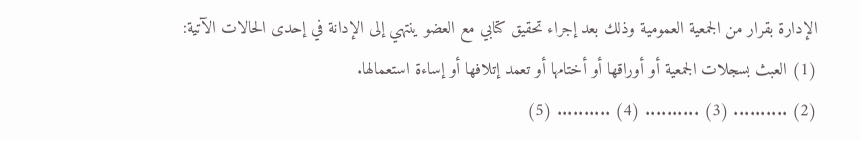الإدارة بقرار من الجمعية العمومية وذلك بعد إجراء تحقيق كتابي مع العضو ينتهي إلى الإدانة في إحدى الحالات الآتية:
(1) العبث بسجلات الجمعية أو أوراقها أو أختامها أو تعمد إتلافها أو إساءة استعمالها.
(2) .......... (3) .......... (4) .......... (5)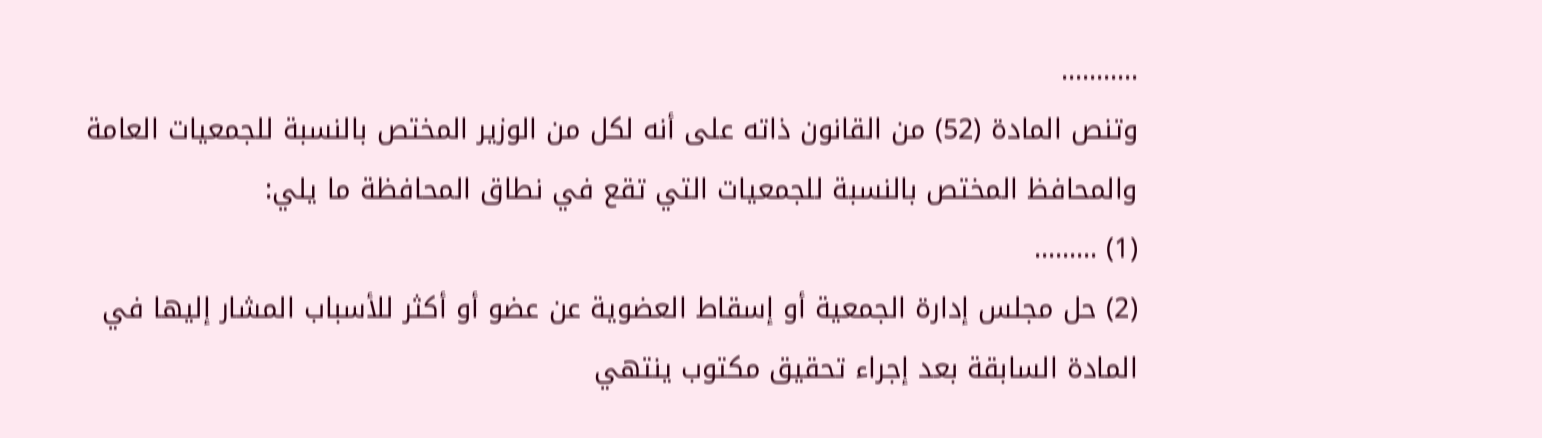...........
وتنص المادة (52) من القانون ذاته على أنه لكل من الوزير المختص بالنسبة للجمعيات العامة والمحافظ المختص بالنسبة للجمعيات التي تقع في نطاق المحافظة ما يلي:
(1) .........
(2) حل مجلس إدارة الجمعية أو إسقاط العضوية عن عضو أو أكثر للأسباب المشار إليها في المادة السابقة بعد إجراء تحقيق مكتوب ينتهي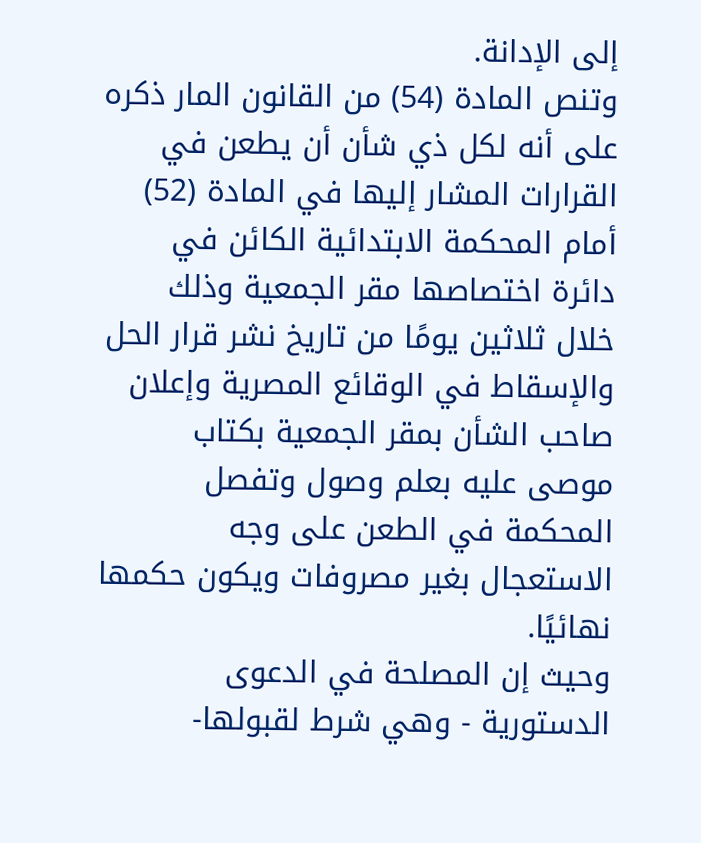إلى الإدانة.
وتنص المادة (54) من القانون المار ذكره على أنه لكل ذي شأن أن يطعن في القرارات المشار إليها في المادة (52) أمام المحكمة الابتدائية الكائن في دائرة اختصاصها مقر الجمعية وذلك خلال ثلاثين يومًا من تاريخ نشر قرار الحل والإسقاط في الوقائع المصرية وإعلان صاحب الشأن بمقر الجمعية بكتاب موصى عليه بعلم وصول وتفصل المحكمة في الطعن على وجه الاستعجال بغير مصروفات ويكون حكمها نهائيًا.
وحيث إن المصلحة في الدعوى الدستورية - وهي شرط لقبولها-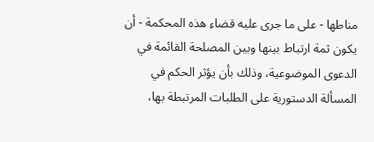مناطها - على ما جرى عليه قضاء هذه المحكمة - أن يكون ثمة ارتباط بينها وبين المصلحة القائمة في الدعوى الموضوعية، وذلك بأن يؤثر الحكم في المسألة الدستورية على الطلبات المرتبطة بها،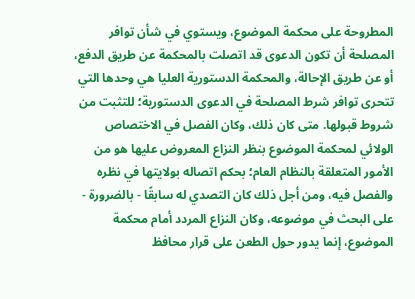المطروحة على محكمة الموضوع، ويستوي في شأن توافر المصلحة أن تكون الدعوى قد اتصلت بالمحكمة عن طريق الدفع، أو عن طريق الإحالة، والمحكمة الدستورية العليا هي وحدها التي تتحرى توافر شرط المصلحة في الدعوى الدستورية؛ للتثبت من شروط قبولها. متى كان ذلك، وكان الفصل في الاختصاص الولائي لمحكمة الموضوع بنظر النزاع المعروض عليها هو من الأمور المتعلقة بالنظام العام؛ بحكم اتصاله بولايتها في نظره والفصل فيه، ومن أجل ذلك كان التصدي له سابقًا - بالضرورة - على البحث في موضوعه، وكان النزاع المردد أمام محكمة الموضوع، إنما يدور حول الطعن على قرار محافظ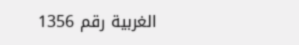الغربية رقم 1356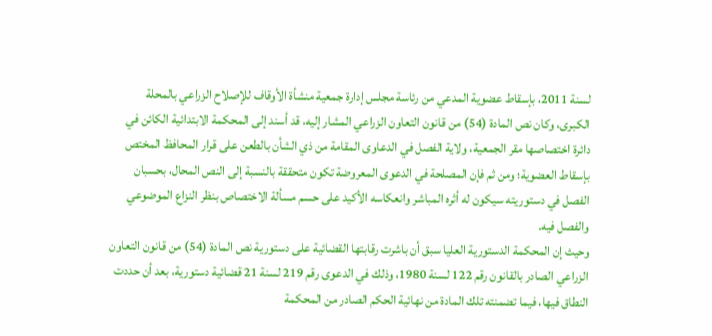لسنة 2011، بإسقاط عضوية المدعي من رئاسة مجلس إدارة جمعية منشأة الأوقاف للإصلاح الزراعي بالمحلة الكبرى، وكان نص المادة (54) من قانون التعاون الزراعي المشار إليه، قد أسند إلى المحكمة الابتدائية الكائن في دائرة اختصاصها مقر الجمعية، ولاية الفصل في الدعاوى المقامة من ذي الشأن بالطعن على قرار المحافظ المختص بإسقاط العضوية؛ ومن ثم فإن المصلحة في الدعوى المعروضة تكون متحققة بالنسبة إلى النص المحال، بحسبان الفصل في دستوريته سيكون له أثره المباشر وانعكاسه الأكيد على حسم مسألة الاختصاص بنظر النزاع الموضوعي والفصل فيه.
وحيث إن المحكمة الدستورية العليا سبق أن باشرت رقابتها القضائية على دستورية نص المادة (54) من قانون التعاون الزراعي الصادر بالقانون رقم 122 لسنة 1980، وذلك في الدعوى رقم 219 لسنة 21 قضائية دستورية، بعد أن حددت النطاق فيها، فيما تضمنته تلك المادة من نهائية الحكم الصادر من المحكمة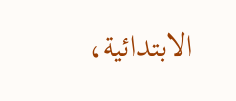الابتدائية،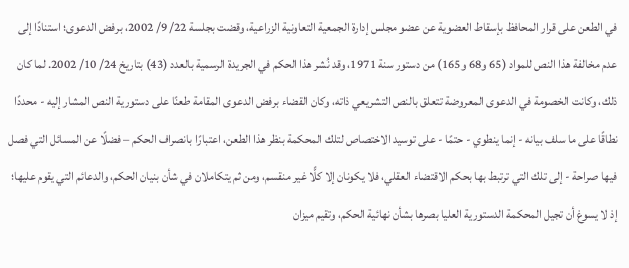في الطعن على قرار المحافظ بإسقاط العضوية عن عضو مجلس إدارة الجمعية التعاونية الزراعية، وقضت بجلسة 22/ 9/ 2002، برفض الدعوى؛ استنادًا إلى عدم مخالفة هذا النص للمواد (65 و68 و165) من دستور سنة 1971، وقد نُشر هذا الحكم في الجريدة الرسمية بالعدد (43) بتاريخ 24/ 10/ 2002. لما كان ذلك، وكانت الخصومة في الدعوى المعروضة تتعلق بالنص التشريعي ذاته، وكان القضاء برفض الدعوى المقامة طعنًا على دستورية النص المشار إليه - محددًا نطاقًا على ما سلف بيانه - إنما ينطوي - حتمًا - على توسيد الاختصاص لتلك المحكمة بنظر هذا الطعن، اعتبارًا بانصراف الحكم – فضلًا عن المسائل التي فصل فيها صراحة - إلى تلك التي ترتبط بها بحكم الاقتضاء العقلي، فلا يكونان إلا كلًّا غير منقسم، ومن ثم يتكاملان في شأن بنيان الحكم، والدعائم التي يقوم عليها؛ إذ لا يسوغ أن تجيل المحكمة الدستورية العليا بصرها بشأن نهائية الحكم، وتقيم ميزان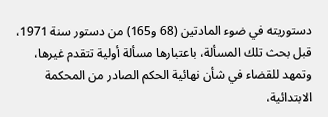دستوريته في ضوء المادتين (68 و165) من دستور سنة 1971، قبل بحث تلك المسألة، باعتبارها مسألة أولية تتقدم غيرها، وتمهد للقضاء في شأن نهائية الحكم الصادر من المحكمة الابتدائية،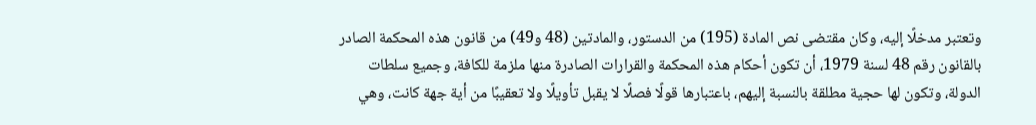وتعتبر مدخلًا إليه، وكان مقتضى نص المادة (195) من الدستور، والمادتين (48 و49) من قانون هذه المحكمة الصادر بالقانون رقم 48 لسنة 1979، أن تكون أحكام هذه المحكمة والقرارات الصادرة منها ملزمة للكافة، وجميع سلطات الدولة، وتكون لها حجية مطلقة بالنسبة إليهم، باعتبارها قولًا فصلًا لا يقبل تأويلًا ولا تعقيبًا من أية جهة كانت، وهي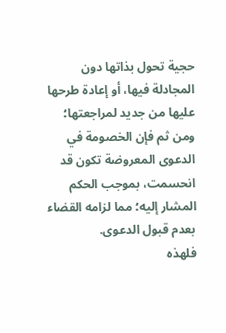حجية تحول بذاتها دون المجادلة فيها، أو إعادة طرحها عليها من جديد لمراجعتها؛ ومن ثم فإن الخصومة في الدعوى المعروضة تكون قد انحسمت، بموجب الحكم المشار إليه؛ مما لزامه القضاء بعدم قبول الدعوى.
فلهذه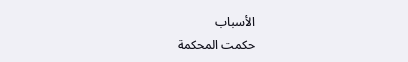الأسباب
حكمت المحكمة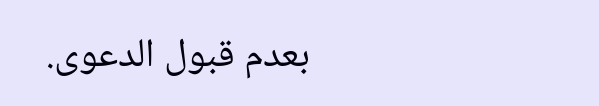بعدم قبول الدعوى.